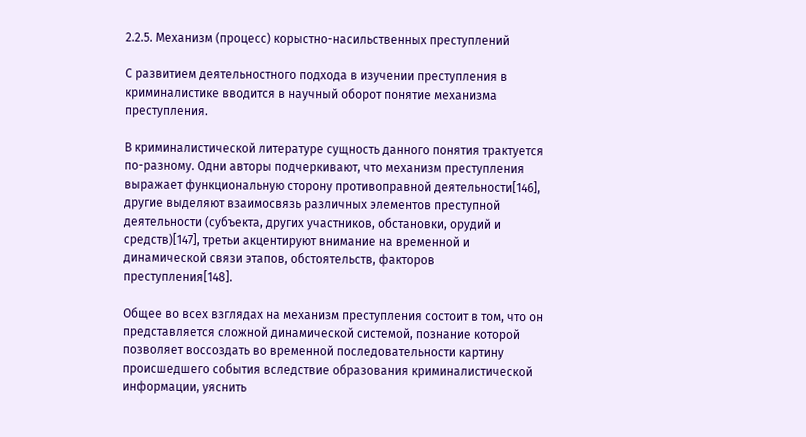2.2.5. Механизм (процесс) корыстно-насильственных преступлений

С развитием деятельностного подхода в изучении преступления в криминалистике вводится в научный оборот понятие механизма преступления.

В криминалистической литературе сущность данного понятия трактуется по-разному. Одни авторы подчеркивают, что механизм преступления выражает функциональную сторону противоправной деятельности[146], другие выделяют взаимосвязь различных элементов преступной деятельности (субъекта, других участников, обстановки, орудий и средств)[147], третьи акцентируют внимание на временной и динамической связи этапов, обстоятельств, факторов преступления[148].

Общее во всех взглядах на механизм преступления состоит в том, что он представляется сложной динамической системой, познание которой позволяет воссоздать во временной последовательности картину происшедшего события вследствие образования криминалистической информации, уяснить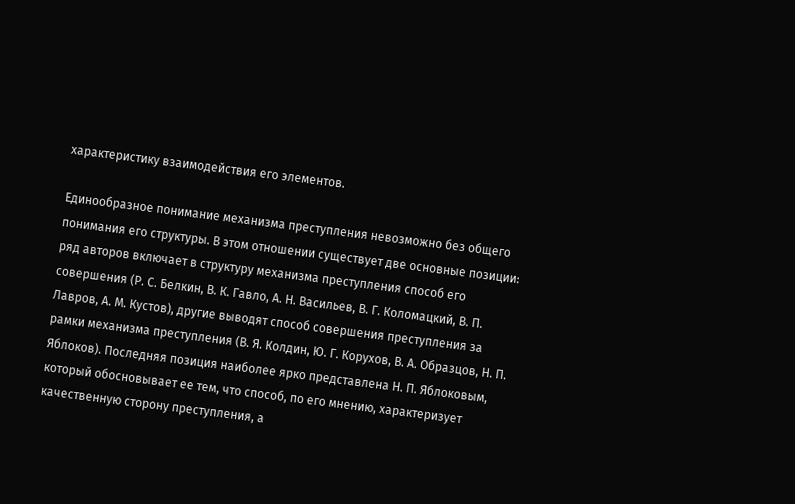характеристику взаимодействия его элементов.

Единообразное понимание механизма преступления невозможно без общего понимания его структуры. В этом отношении существует две основные позиции: ряд авторов включает в структуру механизма преступления способ его совершения (Р. С. Белкин, В. К. Гавло, А. Н. Васильев, В. Г. Коломацкий, В. П. Лавров, А. М. Кустов), другие выводят способ совершения преступления за рамки механизма преступления (В. Я. Колдин, Ю. Г. Корухов, В. А. Образцов, Н. П. Яблоков). Последняя позиция наиболее ярко представлена Н. П. Яблоковым, который обосновывает ее тем, что способ, по его мнению, характеризует качественную сторону преступления, а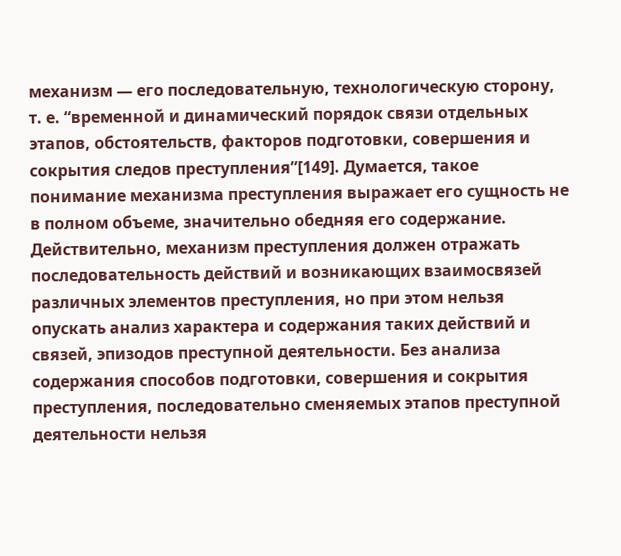механизм — его последовательную, технологическую сторону, т. е. “временной и динамический порядок связи отдельных этапов, обстоятельств, факторов подготовки, совершения и сокрытия следов преступления”[149]. Думается, такое понимание механизма преступления выражает его сущность не в полном объеме, значительно обедняя его содержание. Действительно, механизм преступления должен отражать последовательность действий и возникающих взаимосвязей различных элементов преступления, но при этом нельзя опускать анализ характера и содержания таких действий и связей, эпизодов преступной деятельности. Без анализа содержания способов подготовки, совершения и сокрытия преступления, последовательно сменяемых этапов преступной деятельности нельзя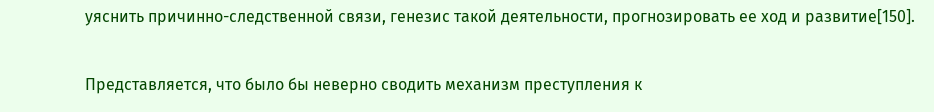уяснить причинно-следственной связи, генезис такой деятельности, прогнозировать ее ход и развитие[150].

Представляется, что было бы неверно сводить механизм преступления к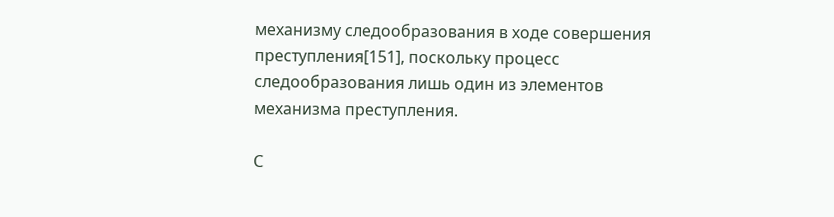механизму следообразования в ходе совершения преступления[151], поскольку процесс следообразования лишь один из элементов механизма преступления.

С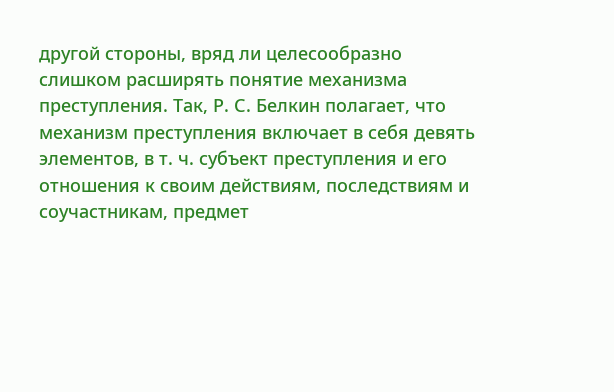другой стороны, вряд ли целесообразно слишком расширять понятие механизма преступления. Так, Р. С. Белкин полагает, что механизм преступления включает в себя девять элементов, в т. ч. субъект преступления и его отношения к своим действиям, последствиям и соучастникам, предмет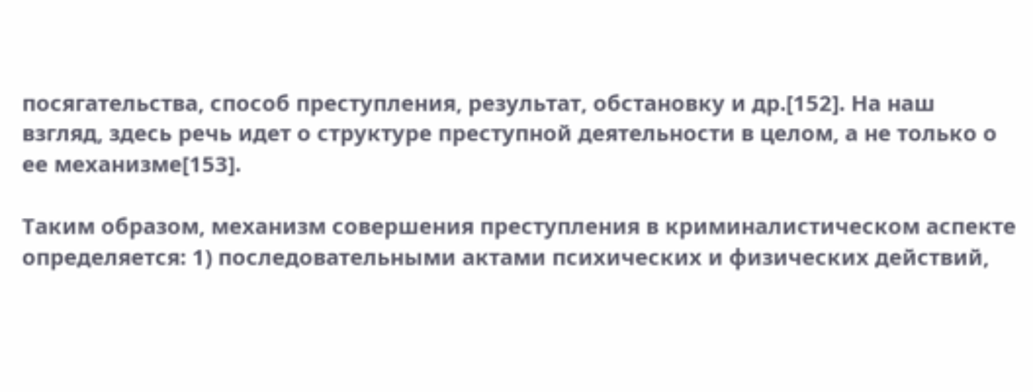посягательства, способ преступления, результат, обстановку и др.[152]. На наш взгляд, здесь речь идет о структуре преступной деятельности в целом, а не только о ее механизме[153].

Таким образом, механизм совершения преступления в криминалистическом аспекте определяется: 1) последовательными актами психических и физических действий,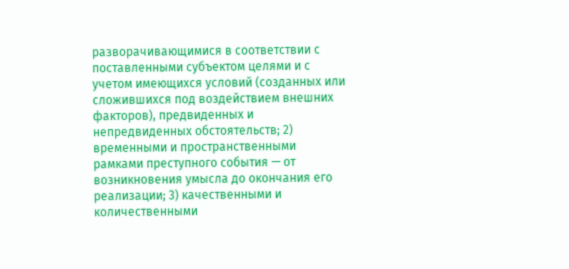разворачивающимися в соответствии с поставленными субъектом целями и с учетом имеющихся условий (созданных или сложившихся под воздействием внешних факторов), предвиденных и непредвиденных обстоятельств; 2) временными и пространственными рамками преступного события — от возникновения умысла до окончания его реализации; 3) качественными и количественными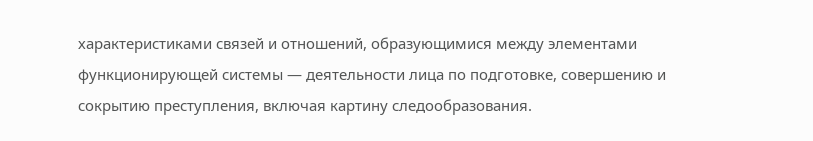характеристиками связей и отношений, образующимися между элементами функционирующей системы — деятельности лица по подготовке, совершению и сокрытию преступления, включая картину следообразования.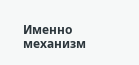Именно механизм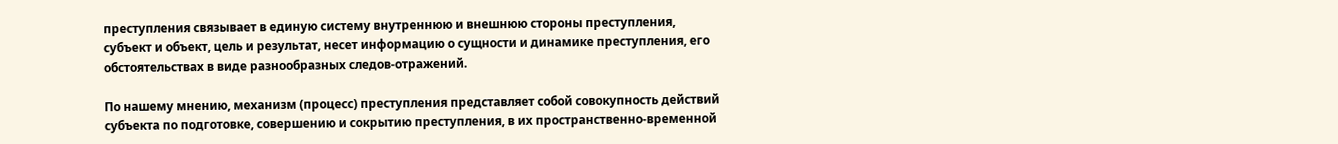преступления связывает в единую систему внутреннюю и внешнюю стороны преступления, субъект и объект, цель и результат, несет информацию о сущности и динамике преступления, его обстоятельствах в виде разнообразных следов-отражений.

По нашему мнению, механизм (процесс) преступления представляет собой совокупность действий субъекта по подготовке, совершению и сокрытию преступления, в их пространственно-временной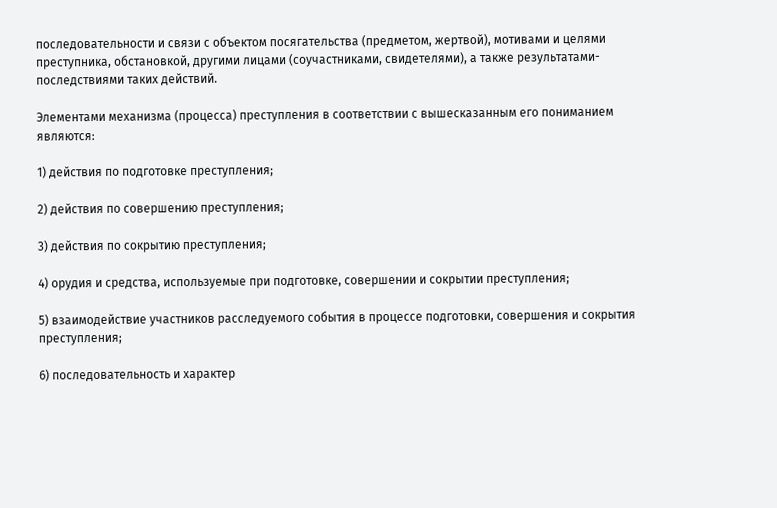последовательности и связи с объектом посягательства (предметом, жертвой), мотивами и целями преступника, обстановкой, другими лицами (соучастниками, свидетелями), а также результатами-последствиями таких действий.

Элементами механизма (процесса) преступления в соответствии с вышесказанным его пониманием являются:

1) действия по подготовке преступления;

2) действия по совершению преступления;

3) действия по сокрытию преступления;

4) орудия и средства, используемые при подготовке, совершении и сокрытии преступления;

5) взаимодействие участников расследуемого события в процессе подготовки, совершения и сокрытия преступления;

6) последовательность и характер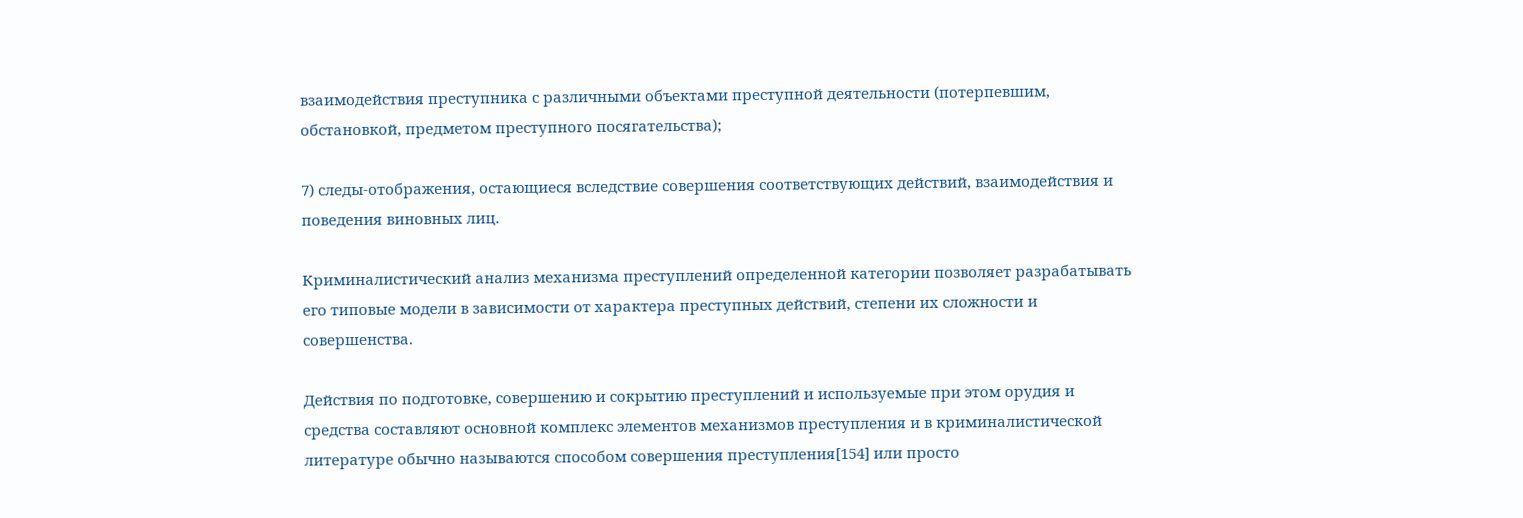взаимодействия преступника с различными объектами преступной деятельности (потерпевшим, обстановкой, предметом преступного посягательства);

7) следы-отображения, остающиеся вследствие совершения соответствующих действий, взаимодействия и поведения виновных лиц.

Криминалистический анализ механизма преступлений определенной категории позволяет разрабатывать его типовые модели в зависимости от характера преступных действий, степени их сложности и совершенства.

Действия по подготовке, совершению и сокрытию преступлений и используемые при этом орудия и средства составляют основной комплекс элементов механизмов преступления и в криминалистической литературе обычно называются способом совершения преступления[154] или просто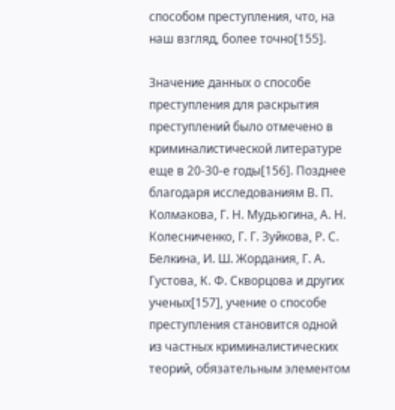способом преступления, что, на наш взгляд, более точно[155].

Значение данных о способе преступления для раскрытия преступлений было отмечено в криминалистической литературе еще в 20-30-е годы[156]. Позднее благодаря исследованиям В. П. Колмакова, Г. Н. Мудьюгина, А. Н. Колесниченко, Г. Г. Зуйкова, Р. С. Белкина, И. Ш. Жордания, Г. А. Густова, К. Ф. Скворцова и других ученых[157], учение о способе преступления становится одной из частных криминалистических теорий, обязательным элементом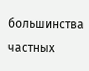большинства частных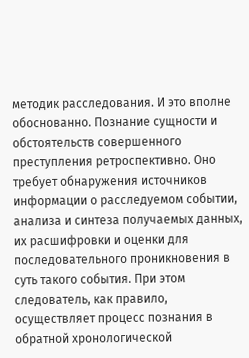методик расследования. И это вполне обоснованно. Познание сущности и обстоятельств совершенного преступления ретроспективно. Оно требует обнаружения источников информации о расследуемом событии, анализа и синтеза получаемых данных, их расшифровки и оценки для последовательного проникновения в суть такого события. При этом следователь, как правило, осуществляет процесс познания в обратной хронологической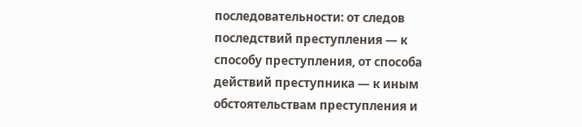последовательности: от следов последствий преступления — к способу преступления, от способа действий преступника — к иным обстоятельствам преступления и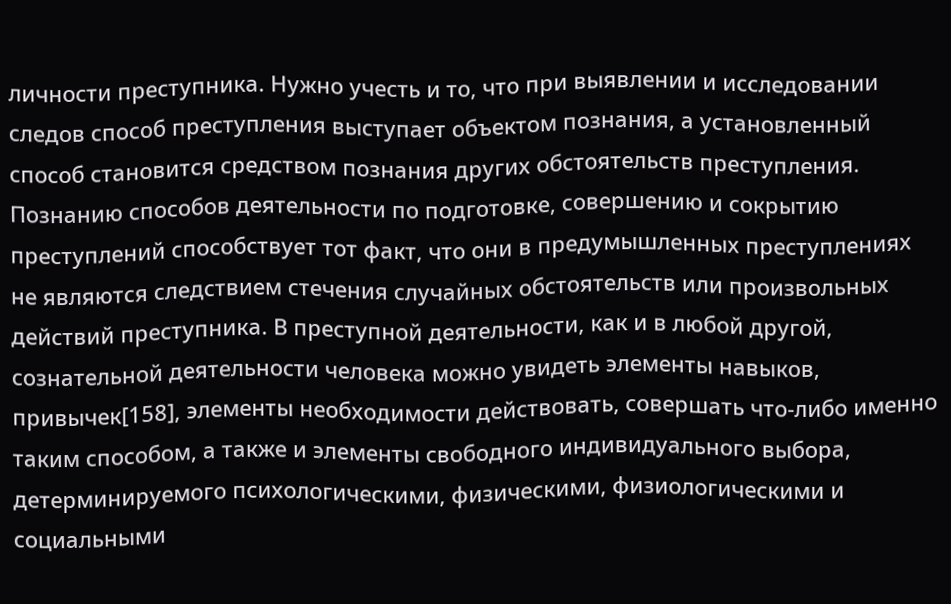личности преступника. Нужно учесть и то, что при выявлении и исследовании следов способ преступления выступает объектом познания, а установленный способ становится средством познания других обстоятельств преступления. Познанию способов деятельности по подготовке, совершению и сокрытию преступлений способствует тот факт, что они в предумышленных преступлениях не являются следствием стечения случайных обстоятельств или произвольных действий преступника. В преступной деятельности, как и в любой другой, сознательной деятельности человека можно увидеть элементы навыков, привычек[158], элементы необходимости действовать, совершать что-либо именно таким способом, а также и элементы свободного индивидуального выбора, детерминируемого психологическими, физическими, физиологическими и социальными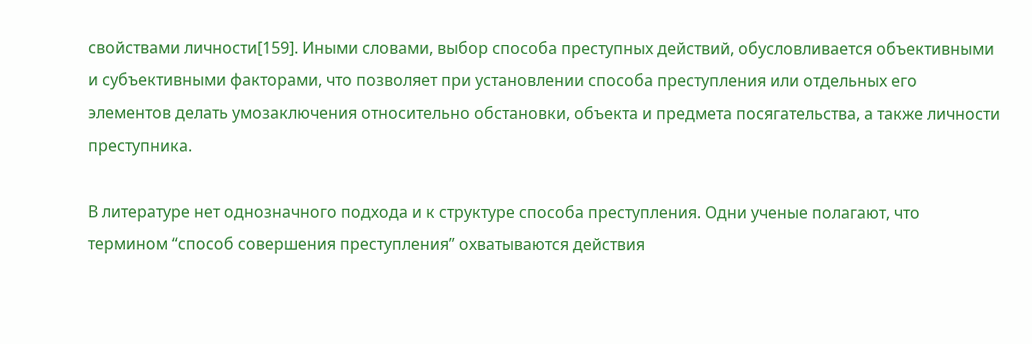свойствами личности[159]. Иными словами, выбор способа преступных действий, обусловливается объективными и субъективными факторами, что позволяет при установлении способа преступления или отдельных его элементов делать умозаключения относительно обстановки, объекта и предмета посягательства, а также личности преступника.

В литературе нет однозначного подхода и к структуре способа преступления. Одни ученые полагают, что термином “способ совершения преступления” охватываются действия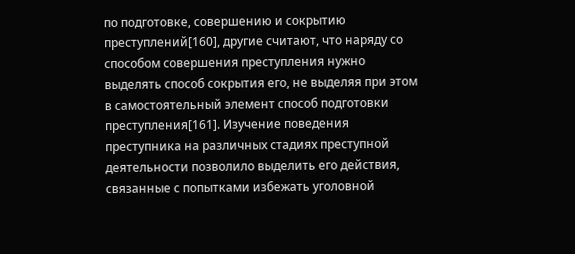по подготовке, совершению и сокрытию преступлений[160], другие считают, что наряду со способом совершения преступления нужно выделять способ сокрытия его, не выделяя при этом в самостоятельный элемент способ подготовки преступления[161]. Изучение поведения преступника на различных стадиях преступной деятельности позволило выделить его действия, связанные с попытками избежать уголовной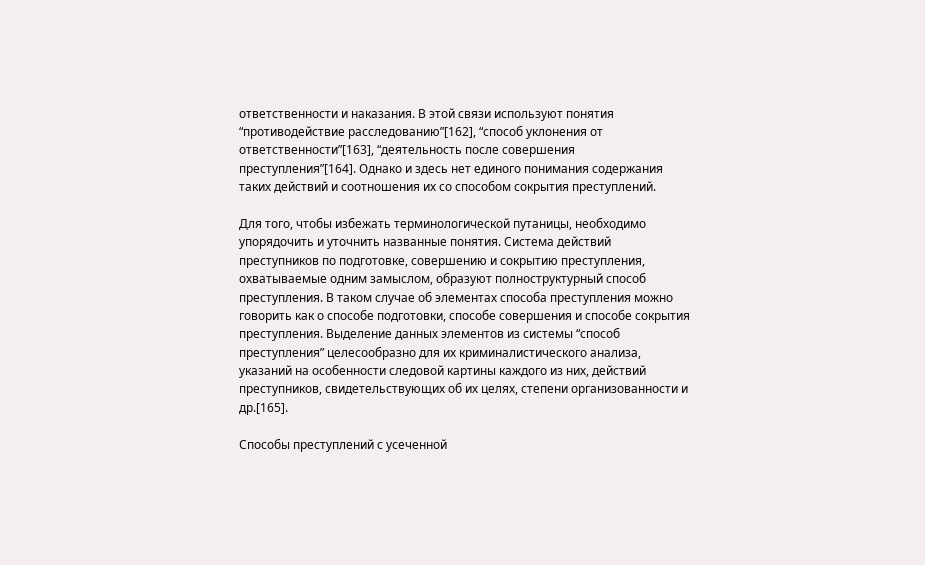ответственности и наказания. В этой связи используют понятия “противодействие расследованию”[162], “способ уклонения от ответственности”[163], “деятельность после совершения преступления”[164]. Однако и здесь нет единого понимания содержания таких действий и соотношения их со способом сокрытия преступлений.

Для того, чтобы избежать терминологической путаницы, необходимо упорядочить и уточнить названные понятия. Система действий преступников по подготовке, совершению и сокрытию преступления, охватываемые одним замыслом, образуют полноструктурный способ преступления. В таком случае об элементах способа преступления можно говорить как о способе подготовки, способе совершения и способе сокрытия преступления. Выделение данных элементов из системы “способ преступления” целесообразно для их криминалистического анализа, указаний на особенности следовой картины каждого из них, действий преступников, свидетельствующих об их целях, степени организованности и др.[165].

Способы преступлений с усеченной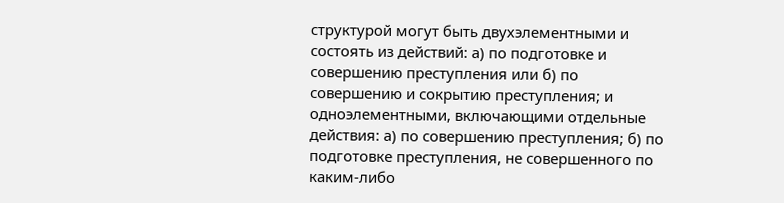структурой могут быть двухэлементными и состоять из действий: а) по подготовке и совершению преступления или б) по совершению и сокрытию преступления; и одноэлементными, включающими отдельные действия: а) по совершению преступления; б) по подготовке преступления, не совершенного по каким-либо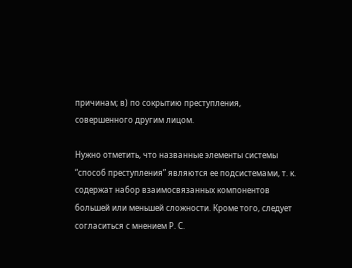причинам; в) по сокрытию преступления, совершенного другим лицом.

Нужно отметить, что названные элементы системы “способ преступления” являются ее подсистемами, т. к. содержат набор взаимосвязанных компонентов большей или меньшей сложности. Кроме того, следует согласиться с мнением Р. С.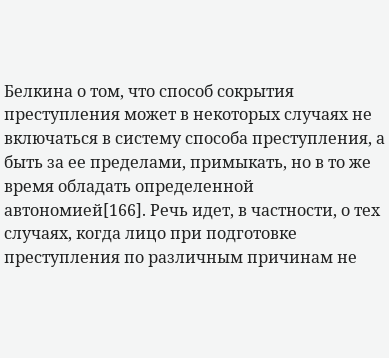Белкина о том, что способ сокрытия преступления может в некоторых случаях не включаться в систему способа преступления, а быть за ее пределами, примыкать, но в то же время обладать определенной автономией[166]. Речь идет, в частности, о тех случаях, когда лицо при подготовке преступления по различным причинам не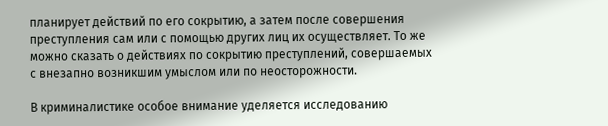планирует действий по его сокрытию, а затем после совершения преступления сам или с помощью других лиц их осуществляет. То же можно сказать о действиях по сокрытию преступлений, совершаемых с внезапно возникшим умыслом или по неосторожности.

В криминалистике особое внимание уделяется исследованию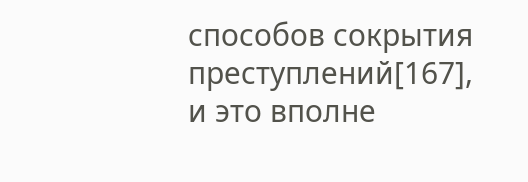способов сокрытия преступлений[167], и это вполне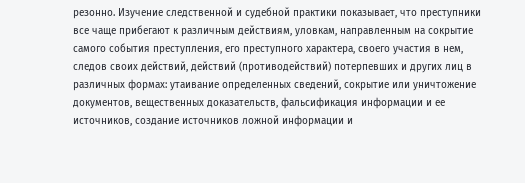резонно. Изучение следственной и судебной практики показывает, что преступники все чаще прибегают к различным действиям, уловкам, направленным на сокрытие самого события преступления, его преступного характера, своего участия в нем, следов своих действий, действий (противодействий) потерпевших и других лиц в различных формах: утаивание определенных сведений, сокрытие или уничтожение документов, вещественных доказательств, фальсификация информации и ее источников, создание источников ложной информации и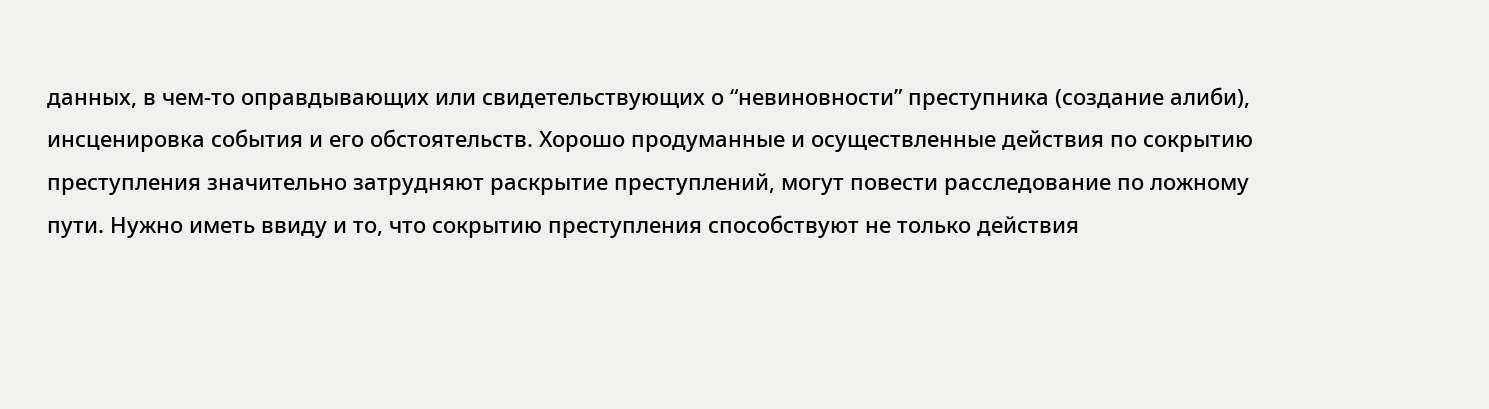данных, в чем-то оправдывающих или свидетельствующих о “невиновности” преступника (создание алиби), инсценировка события и его обстоятельств. Хорошо продуманные и осуществленные действия по сокрытию преступления значительно затрудняют раскрытие преступлений, могут повести расследование по ложному пути. Нужно иметь ввиду и то, что сокрытию преступления способствуют не только действия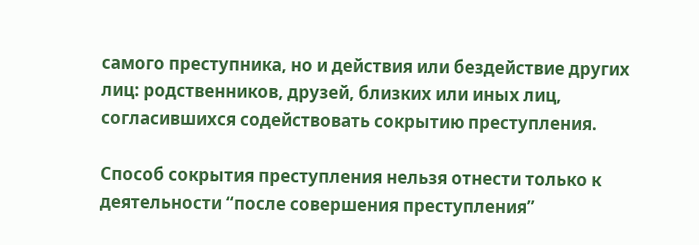самого преступника, но и действия или бездействие других лиц: родственников, друзей, близких или иных лиц, согласившихся содействовать сокрытию преступления.

Способ сокрытия преступления нельзя отнести только к деятельности “после совершения преступления”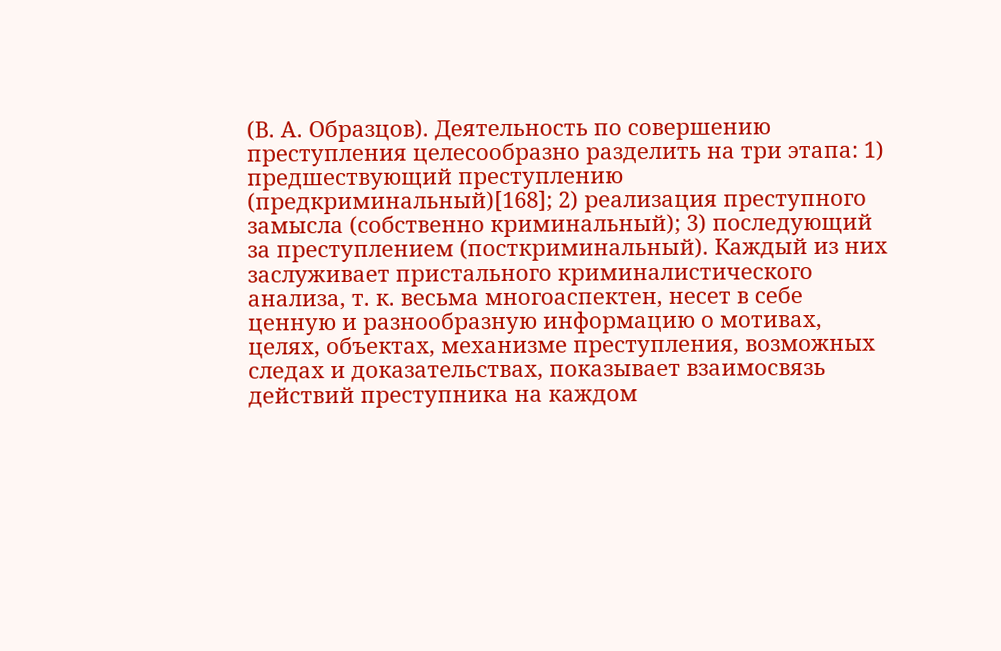(В. А. Образцов). Деятельность по совершению преступления целесообразно разделить на три этапа: 1) предшествующий преступлению (предкриминальный)[168]; 2) реализация преступного замысла (собственно криминальный); 3) последующий за преступлением (посткриминальный). Каждый из них заслуживает пристального криминалистического анализа, т. к. весьма многоаспектен, несет в себе ценную и разнообразную информацию о мотивах, целях, объектах, механизме преступления, возможных следах и доказательствах, показывает взаимосвязь действий преступника на каждом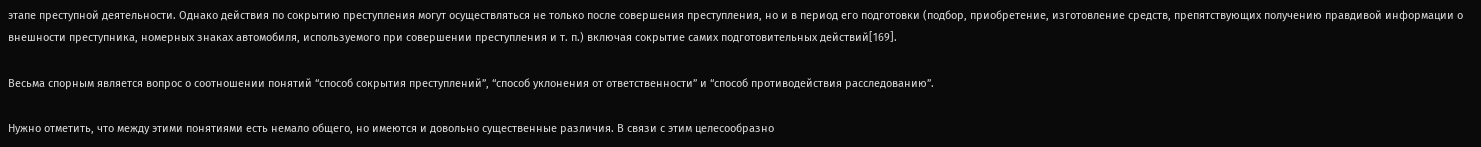этапе преступной деятельности. Однако действия по сокрытию преступления могут осуществляться не только после совершения преступления, но и в период его подготовки (подбор, приобретение, изготовление средств, препятствующих получению правдивой информации о внешности преступника, номерных знаках автомобиля, используемого при совершении преступления и т. п.) включая сокрытие самих подготовительных действий[169].

Весьма спорным является вопрос о соотношении понятий “способ сокрытия преступлений”, “способ уклонения от ответственности” и “способ противодействия расследованию”.

Нужно отметить, что между этими понятиями есть немало общего, но имеются и довольно существенные различия. В связи с этим целесообразно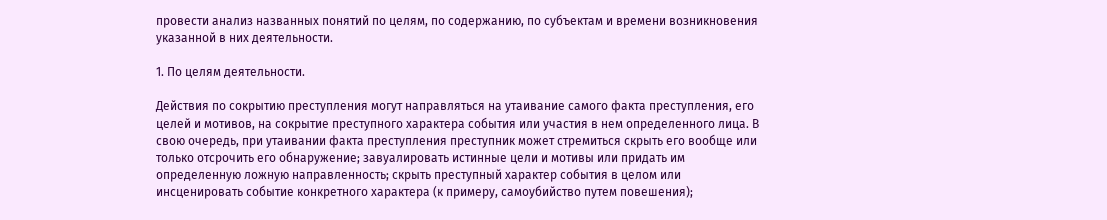провести анализ названных понятий по целям, по содержанию, по субъектам и времени возникновения указанной в них деятельности.

1. По целям деятельности.

Действия по сокрытию преступления могут направляться на утаивание самого факта преступления, его целей и мотивов, на сокрытие преступного характера события или участия в нем определенного лица. В свою очередь, при утаивании факта преступления преступник может стремиться скрыть его вообще или только отсрочить его обнаружение; завуалировать истинные цели и мотивы или придать им определенную ложную направленность; скрыть преступный характер события в целом или инсценировать событие конкретного характера (к примеру, самоубийство путем повешения);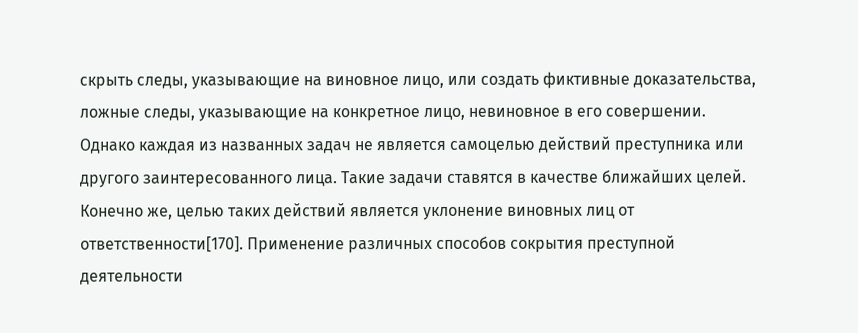скрыть следы, указывающие на виновное лицо, или создать фиктивные доказательства, ложные следы, указывающие на конкретное лицо, невиновное в его совершении. Однако каждая из названных задач не является самоцелью действий преступника или другого заинтересованного лица. Такие задачи ставятся в качестве ближайших целей. Конечно же, целью таких действий является уклонение виновных лиц от ответственности[170]. Применение различных способов сокрытия преступной деятельности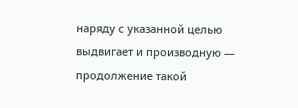наряду с указанной целью выдвигает и производную — продолжение такой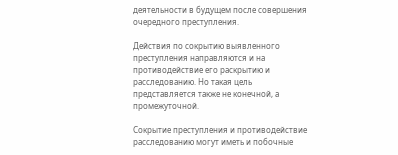деятельности в будущем после совершения очередного преступления.

Действия по сокрытию выявленного преступления направляются и на противодействие его раскрытию и расследованию. Но такая цель представляется также не конечной, а промежуточной.

Сокрытие преступления и противодействие расследованию могут иметь и побочные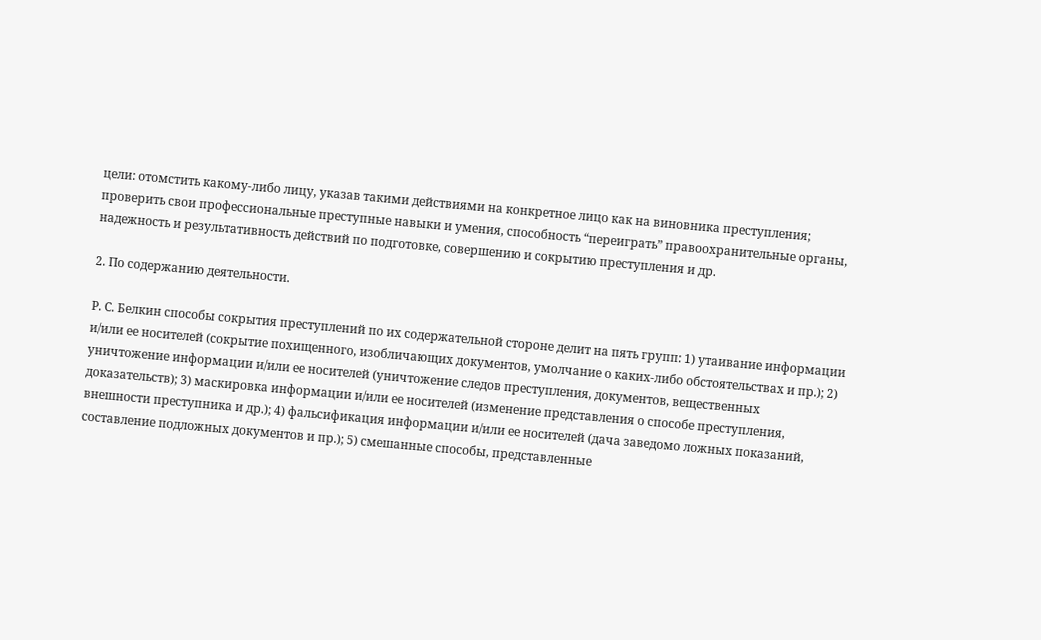цели: отомстить какому-либо лицу, указав такими действиями на конкретное лицо как на виновника преступления; проверить свои профессиональные преступные навыки и умения, способность “переиграть” правоохранительные органы, надежность и результативность действий по подготовке, совершению и сокрытию преступления и др.

2. По содержанию деятельности.

Р. С. Белкин способы сокрытия преступлений по их содержательной стороне делит на пять групп: 1) утаивание информации и/или ее носителей (сокрытие похищенного, изобличающих документов, умолчание о каких-либо обстоятельствах и пр.); 2) уничтожение информации и/или ее носителей (уничтожение следов преступления, документов, вещественных доказательств); 3) маскировка информации и/или ее носителей (изменение представления о способе преступления, внешности преступника и др.); 4) фальсификация информации и/или ее носителей (дача заведомо ложных показаний, составление подложных документов и пр.); 5) смешанные способы, представленные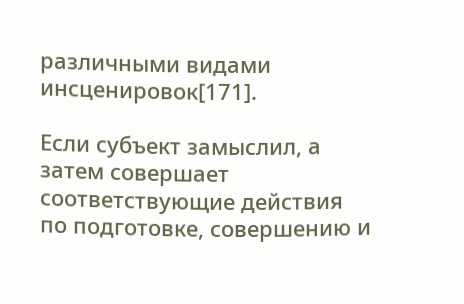различными видами инсценировок[171].

Если субъект замыслил, а затем совершает соответствующие действия по подготовке, совершению и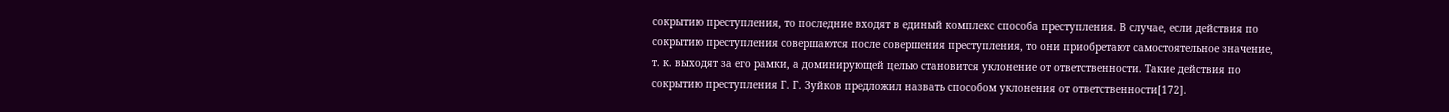сокрытию преступления, то последние входят в единый комплекс способа преступления. В случае, если действия по сокрытию преступления совершаются после совершения преступления, то они приобретают самостоятельное значение, т. к. выходят за его рамки, а доминирующей целью становится уклонение от ответственности. Такие действия по сокрытию преступления Г. Г. Зуйков предложил назвать способом уклонения от ответственности[172].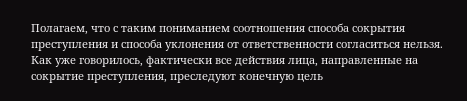Полагаем, что с таким пониманием соотношения способа сокрытия преступления и способа уклонения от ответственности согласиться нельзя. Как уже говорилось, фактически все действия лица, направленные на сокрытие преступления, преследуют конечную цель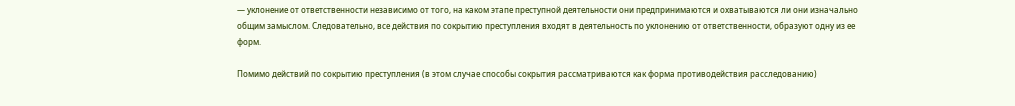— уклонение от ответственности независимо от того, на каком этапе преступной деятельности они предпринимаются и охватываются ли они изначально общим замыслом. Следовательно, все действия по сокрытию преступления входят в деятельность по уклонению от ответственности, образуют одну из ее форм.

Помимо действий по сокрытию преступления (в этом случае способы сокрытия рассматриваются как форма противодействия расследованию)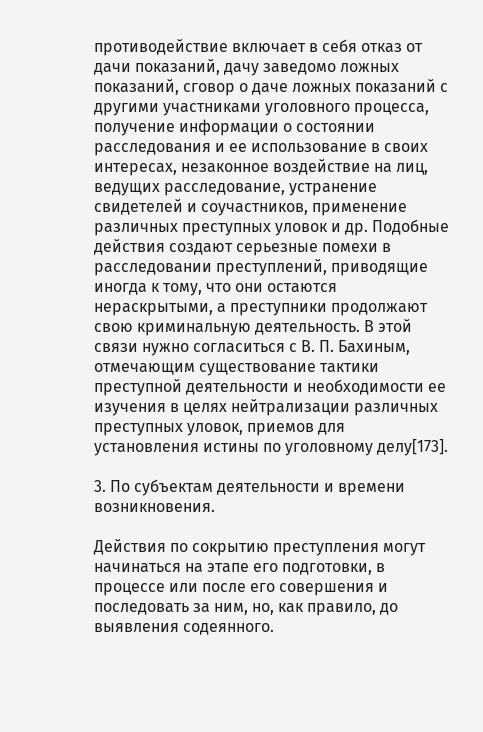противодействие включает в себя отказ от дачи показаний, дачу заведомо ложных показаний, сговор о даче ложных показаний с другими участниками уголовного процесса, получение информации о состоянии расследования и ее использование в своих интересах, незаконное воздействие на лиц, ведущих расследование, устранение свидетелей и соучастников, применение различных преступных уловок и др. Подобные действия создают серьезные помехи в расследовании преступлений, приводящие иногда к тому, что они остаются нераскрытыми, а преступники продолжают свою криминальную деятельность. В этой связи нужно согласиться с В. П. Бахиным, отмечающим существование тактики преступной деятельности и необходимости ее изучения в целях нейтрализации различных преступных уловок, приемов для установления истины по уголовному делу[173].

3. По субъектам деятельности и времени возникновения.

Действия по сокрытию преступления могут начинаться на этапе его подготовки, в процессе или после его совершения и последовать за ним, но, как правило, до выявления содеянного.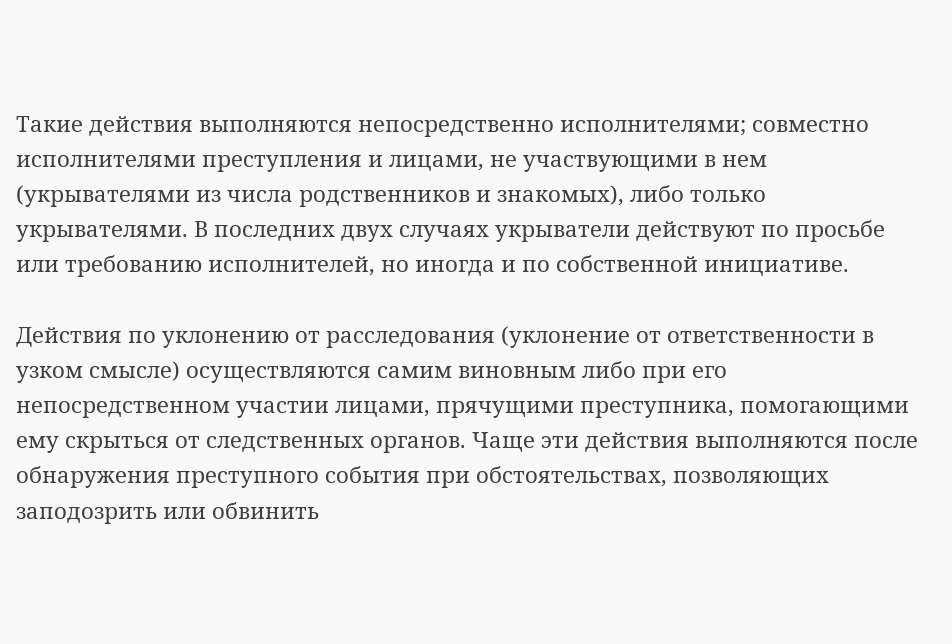Такие действия выполняются непосредственно исполнителями; совместно исполнителями преступления и лицами, не участвующими в нем (укрывателями из числа родственников и знакомых), либо только укрывателями. В последних двух случаях укрыватели действуют по просьбе или требованию исполнителей, но иногда и по собственной инициативе.

Действия по уклонению от расследования (уклонение от ответственности в узком смысле) осуществляются самим виновным либо при его непосредственном участии лицами, прячущими преступника, помогающими ему скрыться от следственных органов. Чаще эти действия выполняются после обнаружения преступного события при обстоятельствах, позволяющих заподозрить или обвинить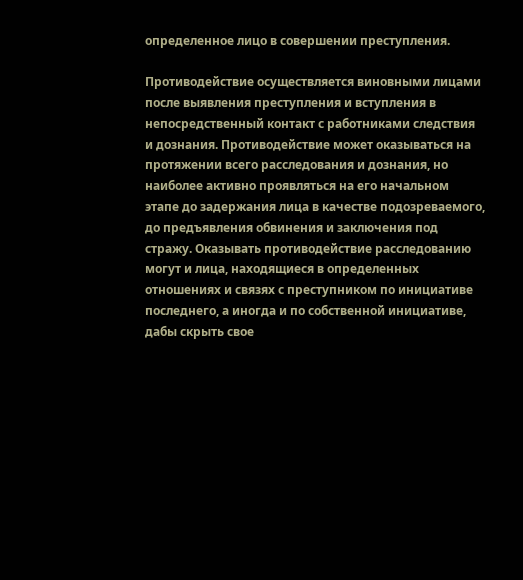определенное лицо в совершении преступления.

Противодействие осуществляется виновными лицами после выявления преступления и вступления в непосредственный контакт с работниками следствия и дознания. Противодействие может оказываться на протяжении всего расследования и дознания, но наиболее активно проявляться на его начальном этапе до задержания лица в качестве подозреваемого, до предъявления обвинения и заключения под стражу. Оказывать противодействие расследованию могут и лица, находящиеся в определенных отношениях и связях с преступником по инициативе последнего, а иногда и по собственной инициативе, дабы скрыть свое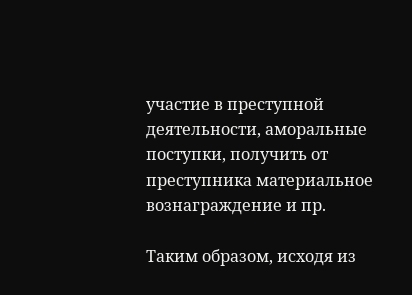участие в преступной деятельности, аморальные поступки, получить от преступника материальное вознаграждение и пр.

Таким образом, исходя из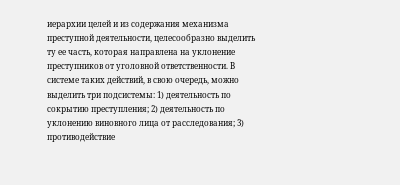иерархии целей и из содержания механизма преступной деятельности, целесообразно выделить ту ее часть, которая направлена на уклонение преступников от уголовной ответственности. В системе таких действий, в свою очередь, можно выделить три подсистемы: 1) деятельность по сокрытию преступления; 2) деятельность по уклонению виновного лица от расследования; 3) противодействие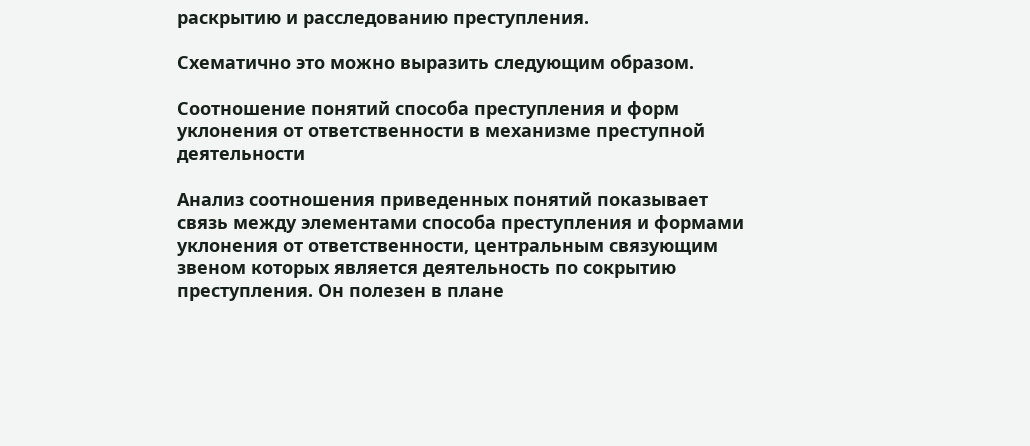раскрытию и расследованию преступления.

Схематично это можно выразить следующим образом.

Соотношение понятий способа преступления и форм уклонения от ответственности в механизме преступной деятельности

Анализ соотношения приведенных понятий показывает связь между элементами способа преступления и формами уклонения от ответственности, центральным связующим звеном которых является деятельность по сокрытию преступления. Он полезен в плане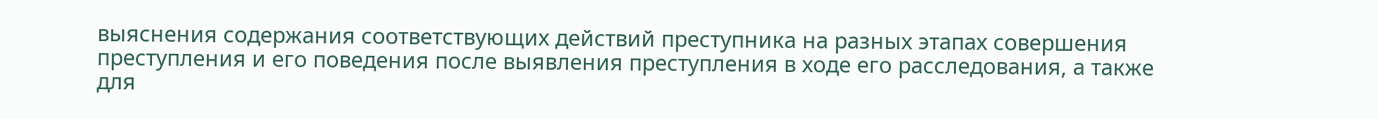выяснения содержания соответствующих действий преступника на разных этапах совершения преступления и его поведения после выявления преступления в ходе его расследования, а также для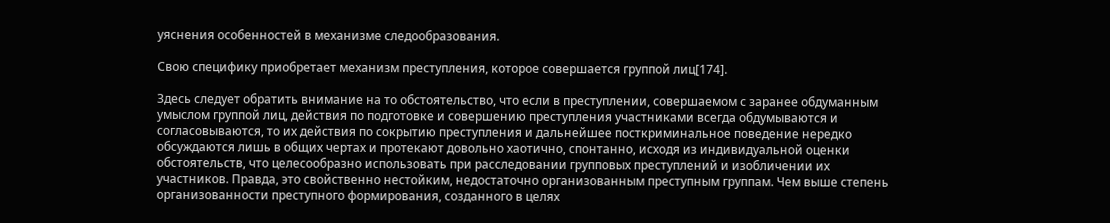уяснения особенностей в механизме следообразования.

Свою специфику приобретает механизм преступления, которое совершается группой лиц[174].

Здесь следует обратить внимание на то обстоятельство, что если в преступлении, совершаемом с заранее обдуманным умыслом группой лиц, действия по подготовке и совершению преступления участниками всегда обдумываются и согласовываются, то их действия по сокрытию преступления и дальнейшее посткриминальное поведение нередко обсуждаются лишь в общих чертах и протекают довольно хаотично, спонтанно, исходя из индивидуальной оценки обстоятельств, что целесообразно использовать при расследовании групповых преступлений и изобличении их участников. Правда, это свойственно нестойким, недостаточно организованным преступным группам. Чем выше степень организованности преступного формирования, созданного в целях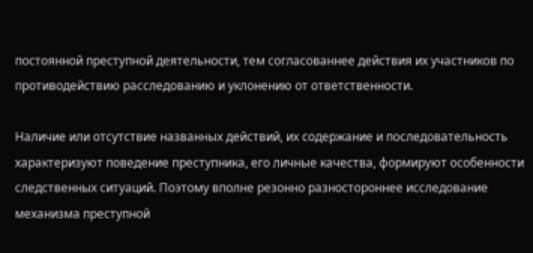постоянной преступной деятельности, тем согласованнее действия их участников по противодействию расследованию и уклонению от ответственности.

Наличие или отсутствие названных действий, их содержание и последовательность характеризуют поведение преступника, его личные качества, формируют особенности следственных ситуаций. Поэтому вполне резонно разностороннее исследование механизма преступной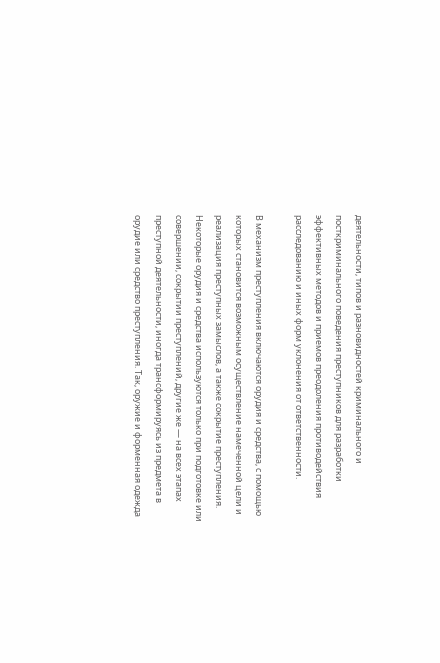деятельности, типов и разновидностей криминального и посткриминального поведения преступников для разработки эффективных методов и приемов преодоления противодействия расследованию и иных форм уклонения от ответственности.

В механизм преступления включаются орудия и средства, с помощью которых становится возможным осуществление намеченной цели и реализация преступных замыслов, а также сокрытие преступления. Некоторые орудия и средства используются только при подготовке или совершении, сокрытии преступлений, другие же — на всех этапах преступной деятельности, иногда трансформируясь из предмета в орудие или средство преступления. Так, оружие и форменная одежда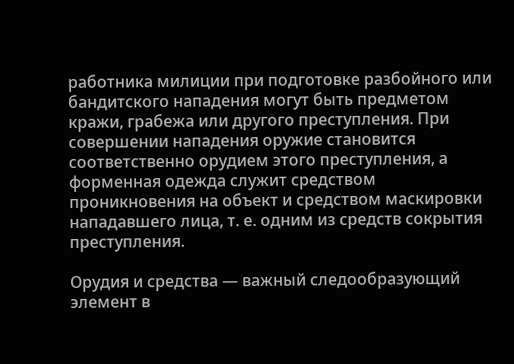работника милиции при подготовке разбойного или бандитского нападения могут быть предметом кражи, грабежа или другого преступления. При совершении нападения оружие становится соответственно орудием этого преступления, а форменная одежда служит средством проникновения на объект и средством маскировки нападавшего лица, т. е. одним из средств сокрытия преступления.

Орудия и средства — важный следообразующий элемент в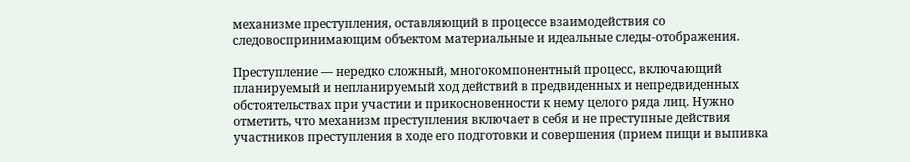механизме преступления, оставляющий в процессе взаимодействия со следовоспринимающим объектом материальные и идеальные следы-отображения.

Преступление — нередко сложный, многокомпонентный процесс, включающий планируемый и непланируемый ход действий в предвиденных и непредвиденных обстоятельствах при участии и прикосновенности к нему целого ряда лиц. Нужно отметить, что механизм преступления включает в себя и не преступные действия участников преступления в ходе его подготовки и совершения (прием пищи и выпивка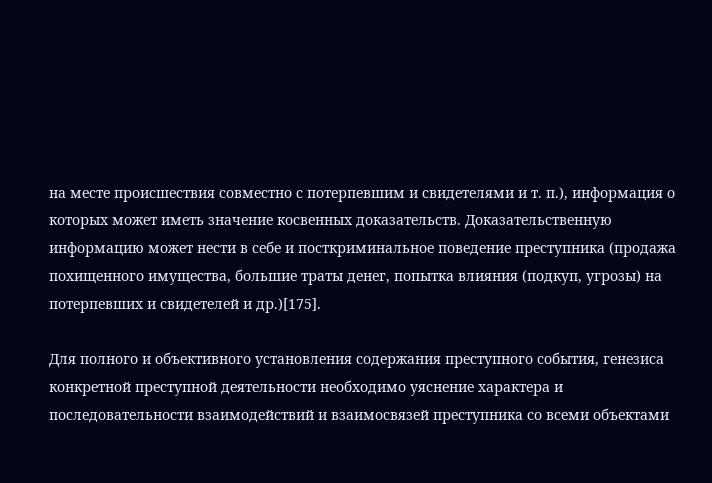на месте происшествия совместно с потерпевшим и свидетелями и т. п.), информация о которых может иметь значение косвенных доказательств. Доказательственную информацию может нести в себе и посткриминальное поведение преступника (продажа похищенного имущества, большие траты денег, попытка влияния (подкуп, угрозы) на потерпевших и свидетелей и др.)[175].

Для полного и объективного установления содержания преступного события, генезиса конкретной преступной деятельности необходимо уяснение характера и последовательности взаимодействий и взаимосвязей преступника со всеми объектами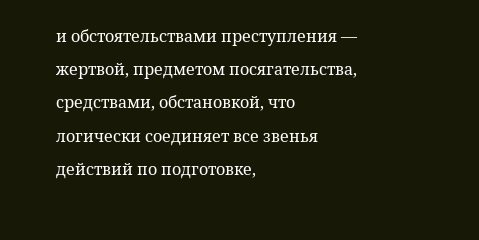и обстоятельствами преступления — жертвой, предметом посягательства, средствами, обстановкой, что логически соединяет все звенья действий по подготовке,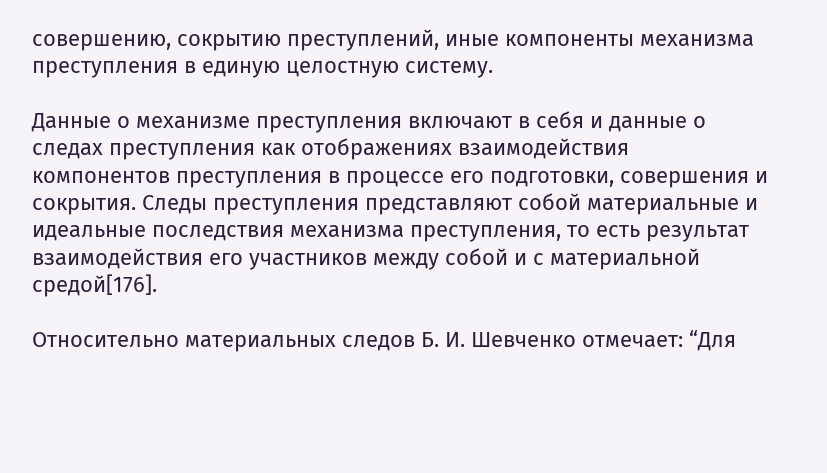совершению, сокрытию преступлений, иные компоненты механизма преступления в единую целостную систему.

Данные о механизме преступления включают в себя и данные о следах преступления как отображениях взаимодействия компонентов преступления в процессе его подготовки, совершения и сокрытия. Следы преступления представляют собой материальные и идеальные последствия механизма преступления, то есть результат взаимодействия его участников между собой и с материальной средой[176].

Относительно материальных следов Б. И. Шевченко отмечает: “Для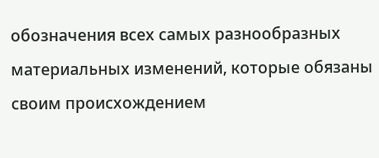обозначения всех самых разнообразных материальных изменений, которые обязаны своим происхождением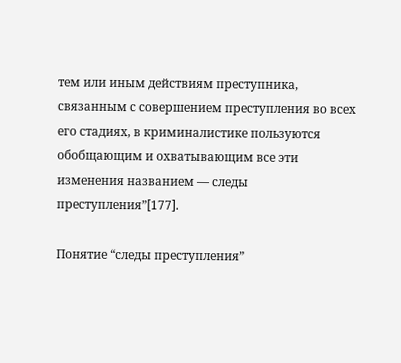тем или иным действиям преступника, связанным с совершением преступления во всех его стадиях, в криминалистике пользуются обобщающим и охватывающим все эти изменения названием — следы преступления”[177].

Понятие “следы преступления”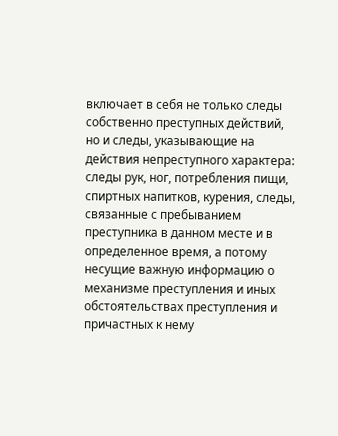включает в себя не только следы собственно преступных действий, но и следы, указывающие на действия непреступного характера: следы рук, ног, потребления пищи, спиртных напитков, курения, следы, связанные с пребыванием преступника в данном месте и в определенное время, а потому несущие важную информацию о механизме преступления и иных обстоятельствах преступления и причастных к нему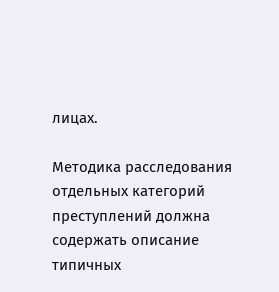лицах.

Методика расследования отдельных категорий преступлений должна содержать описание типичных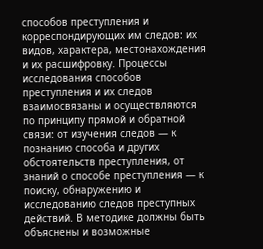способов преступления и корреспондирующих им следов: их видов, характера, местонахождения и их расшифровку. Процессы исследования способов преступления и их следов взаимосвязаны и осуществляются по принципу прямой и обратной связи: от изучения следов — к познанию способа и других обстоятельств преступления, от знаний о способе преступления — к поиску, обнаружению и исследованию следов преступных действий. В методике должны быть объяснены и возможные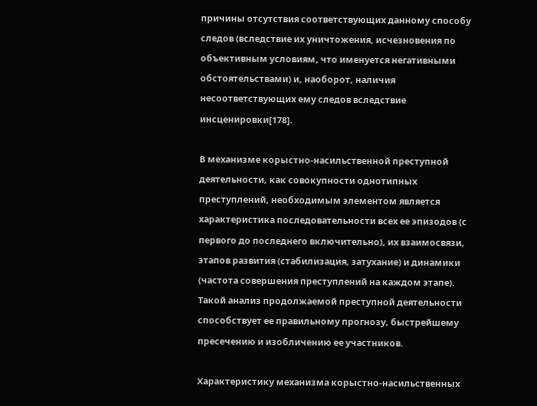причины отсутствия соответствующих данному способу следов (вследствие их уничтожения, исчезновения по объективным условиям, что именуется негативными обстоятельствами) и, наоборот, наличия несоответствующих ему следов вследствие инсценировки[178].

В механизме корыстно-насильственной преступной деятельности, как совокупности однотипных преступлений, необходимым элементом является характеристика последовательности всех ее эпизодов (с первого до последнего включительно), их взаимосвязи, этапов развития (стабилизация, затухание) и динамики (частота совершения преступлений на каждом этапе). Такой анализ продолжаемой преступной деятельности способствует ее правильному прогнозу, быстрейшему пресечению и изобличению ее участников.

Характеристику механизма корыстно-насильственных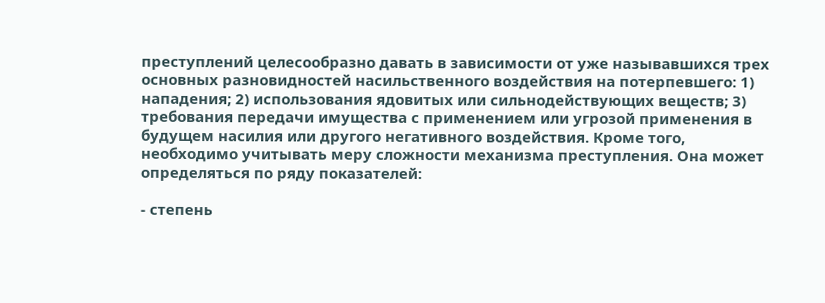преступлений целесообразно давать в зависимости от уже называвшихся трех основных разновидностей насильственного воздействия на потерпевшего: 1) нападения; 2) использования ядовитых или сильнодействующих веществ; 3) требования передачи имущества с применением или угрозой применения в будущем насилия или другого негативного воздействия. Кроме того, необходимо учитывать меру сложности механизма преступления. Она может определяться по ряду показателей:

- степень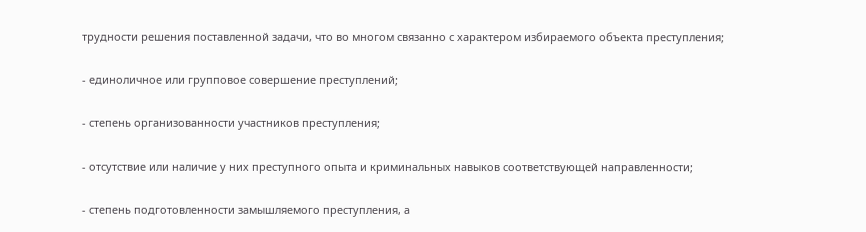трудности решения поставленной задачи, что во многом связанно с характером избираемого объекта преступления;

- единоличное или групповое совершение преступлений;

- степень организованности участников преступления;

- отсутствие или наличие у них преступного опыта и криминальных навыков соответствующей направленности;

- степень подготовленности замышляемого преступления, а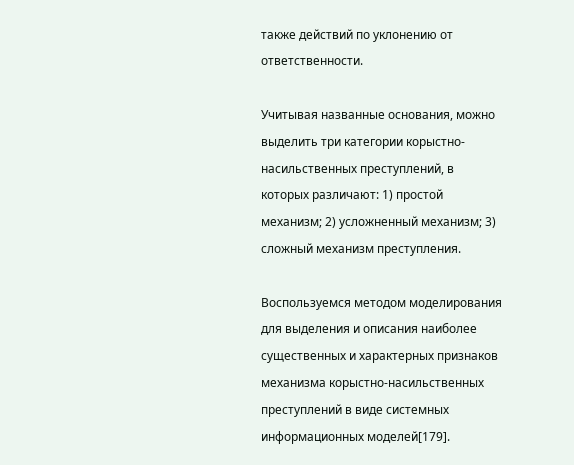также действий по уклонению от ответственности.

Учитывая названные основания, можно выделить три категории корыстно-насильственных преступлений, в которых различают: 1) простой механизм; 2) усложненный механизм; 3) сложный механизм преступления.

Воспользуемся методом моделирования для выделения и описания наиболее существенных и характерных признаков механизма корыстно-насильственных преступлений в виде системных информационных моделей[179].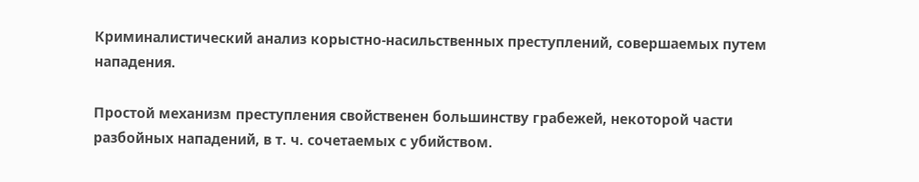Криминалистический анализ корыстно-насильственных преступлений, совершаемых путем нападения.

Простой механизм преступления свойственен большинству грабежей, некоторой части разбойных нападений, в т. ч. сочетаемых с убийством.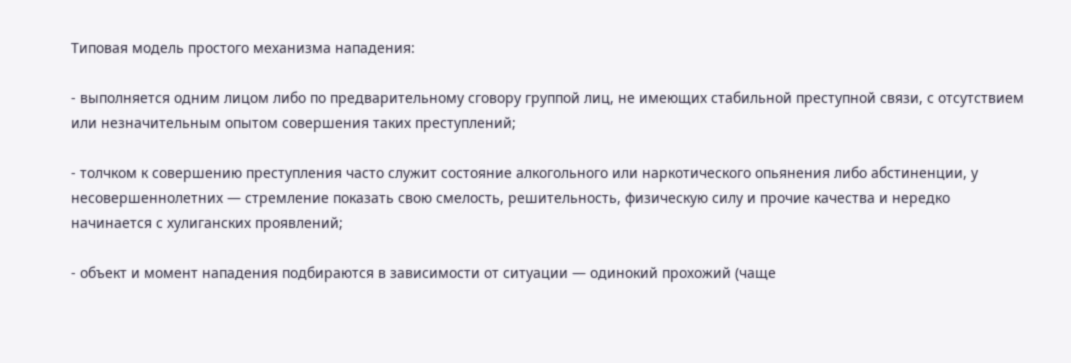Типовая модель простого механизма нападения:

- выполняется одним лицом либо по предварительному сговору группой лиц, не имеющих стабильной преступной связи, с отсутствием или незначительным опытом совершения таких преступлений;

- толчком к совершению преступления часто служит состояние алкогольного или наркотического опьянения либо абстиненции, у несовершеннолетних — стремление показать свою смелость, решительность, физическую силу и прочие качества и нередко начинается с хулиганских проявлений;

- объект и момент нападения подбираются в зависимости от ситуации — одинокий прохожий (чаще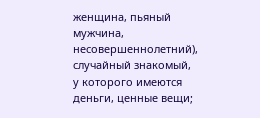женщина, пьяный мужчина, несовершеннолетний), случайный знакомый, у которого имеются деньги, ценные вещи;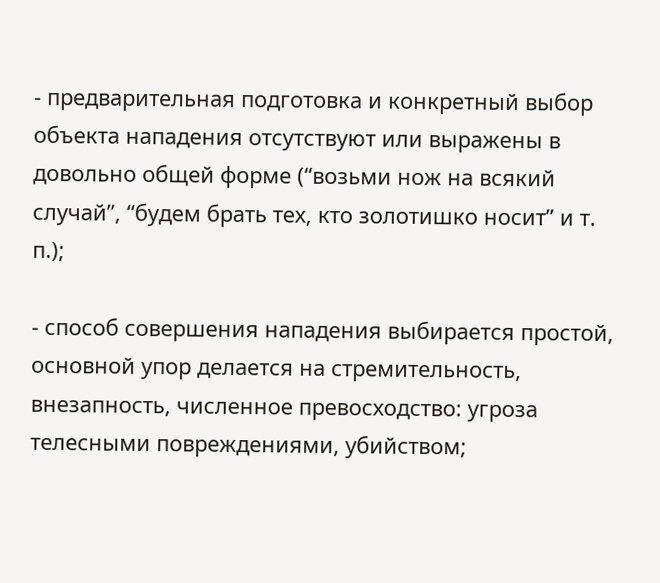- предварительная подготовка и конкретный выбор объекта нападения отсутствуют или выражены в довольно общей форме (“возьми нож на всякий случай”, “будем брать тех, кто золотишко носит” и т. п.);

- способ совершения нападения выбирается простой, основной упор делается на стремительность, внезапность, численное превосходство: угроза телесными повреждениями, убийством;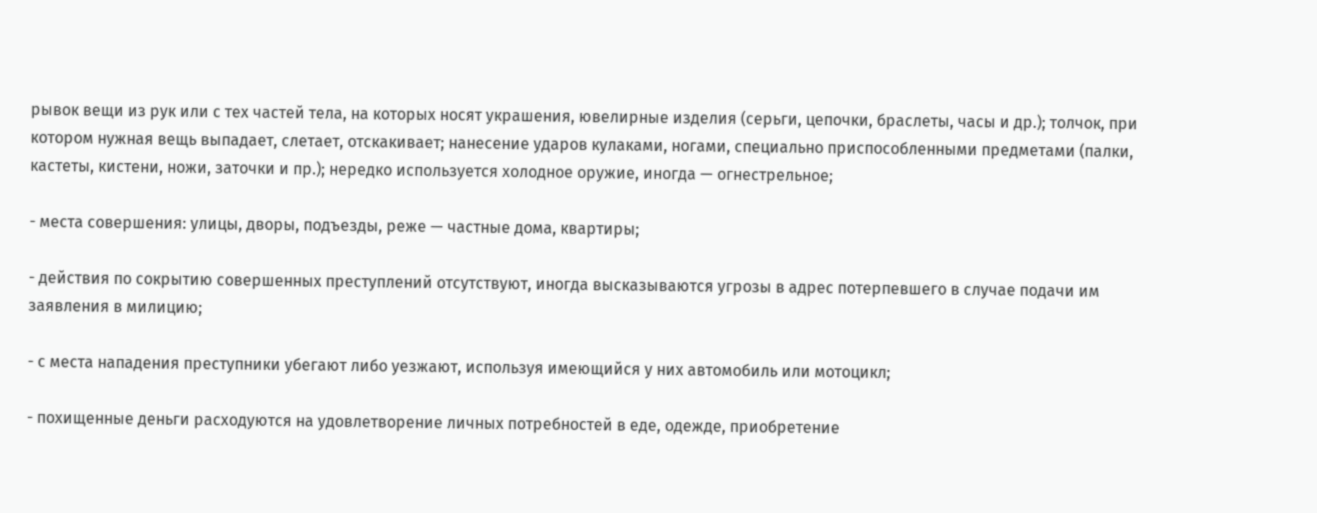рывок вещи из рук или с тех частей тела, на которых носят украшения, ювелирные изделия (серьги, цепочки, браслеты, часы и др.); толчок, при котором нужная вещь выпадает, слетает, отскакивает; нанесение ударов кулаками, ногами, специально приспособленными предметами (палки, кастеты, кистени, ножи, заточки и пр.); нередко используется холодное оружие, иногда — огнестрельное;

- места совершения: улицы, дворы, подъезды, реже — частные дома, квартиры;

- действия по сокрытию совершенных преступлений отсутствуют, иногда высказываются угрозы в адрес потерпевшего в случае подачи им заявления в милицию;

- с места нападения преступники убегают либо уезжают, используя имеющийся у них автомобиль или мотоцикл;

- похищенные деньги расходуются на удовлетворение личных потребностей в еде, одежде, приобретение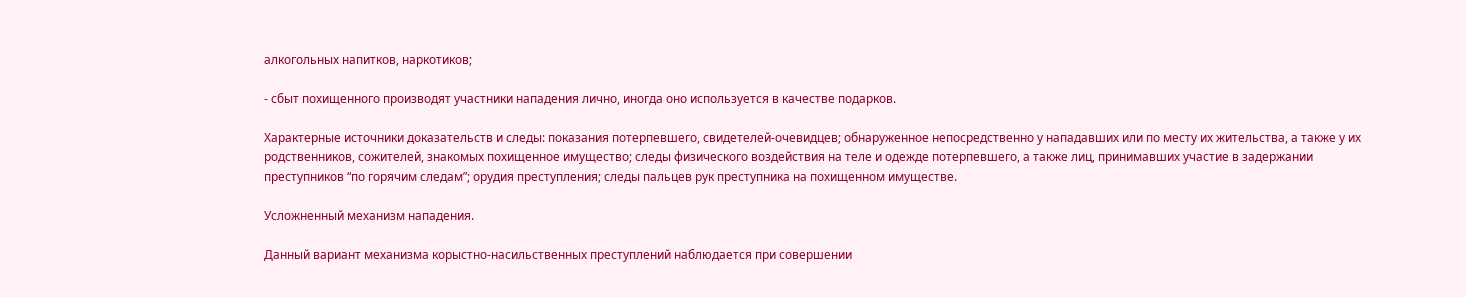алкогольных напитков, наркотиков;

- сбыт похищенного производят участники нападения лично, иногда оно используется в качестве подарков.

Характерные источники доказательств и следы: показания потерпевшего, свидетелей-очевидцев; обнаруженное непосредственно у нападавших или по месту их жительства, а также у их родственников, сожителей, знакомых похищенное имущество; следы физического воздействия на теле и одежде потерпевшего, а также лиц, принимавших участие в задержании преступников “по горячим следам”; орудия преступления; следы пальцев рук преступника на похищенном имуществе.

Усложненный механизм нападения.

Данный вариант механизма корыстно-насильственных преступлений наблюдается при совершении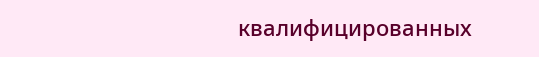квалифицированных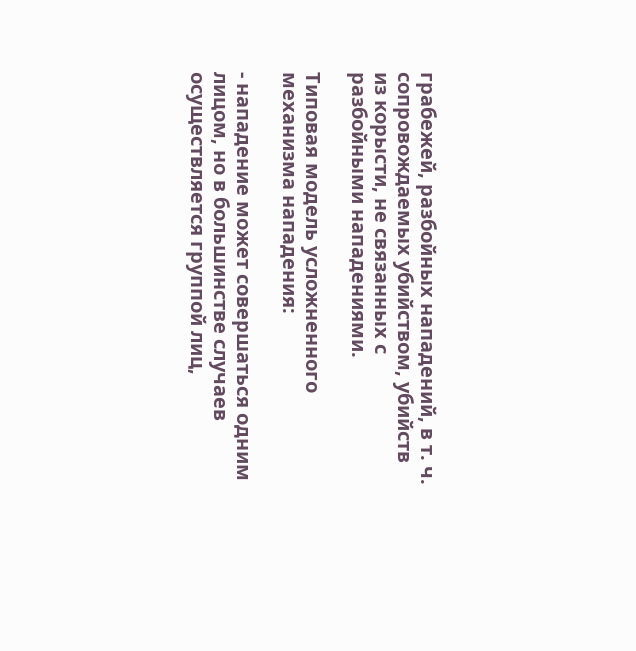грабежей, разбойных нападений, в т. ч. сопровождаемых убийством, убийств из корысти, не связанных с разбойными нападениями.

Типовая модель усложненного механизма нападения:

- нападение может совершаться одним лицом, но в большинстве случаев осуществляется группой лиц,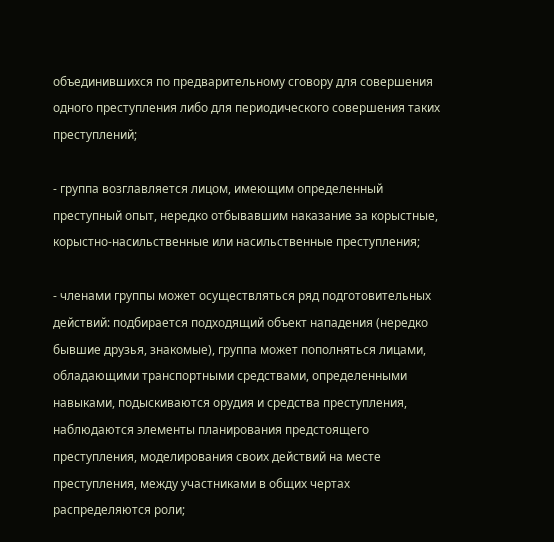объединившихся по предварительному сговору для совершения одного преступления либо для периодического совершения таких преступлений;

- группа возглавляется лицом, имеющим определенный преступный опыт, нередко отбывавшим наказание за корыстные, корыстно-насильственные или насильственные преступления;

- членами группы может осуществляться ряд подготовительных действий: подбирается подходящий объект нападения (нередко бывшие друзья, знакомые), группа может пополняться лицами, обладающими транспортными средствами, определенными навыками, подыскиваются орудия и средства преступления, наблюдаются элементы планирования предстоящего преступления, моделирования своих действий на месте преступления, между участниками в общих чертах распределяются роли;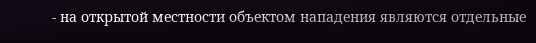- на открытой местности объектом нападения являются отдельные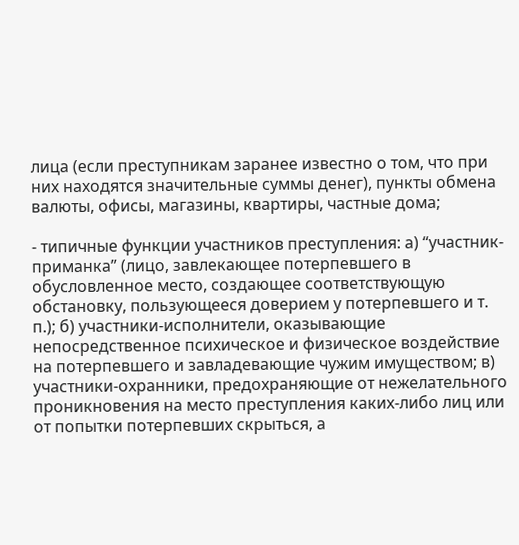лица (если преступникам заранее известно о том, что при них находятся значительные суммы денег), пункты обмена валюты, офисы, магазины, квартиры, частные дома;

- типичные функции участников преступления: а) “участник-приманка” (лицо, завлекающее потерпевшего в обусловленное место, создающее соответствующую обстановку, пользующееся доверием у потерпевшего и т. п.); б) участники-исполнители, оказывающие непосредственное психическое и физическое воздействие на потерпевшего и завладевающие чужим имуществом; в) участники-охранники, предохраняющие от нежелательного проникновения на место преступления каких-либо лиц или от попытки потерпевших скрыться, а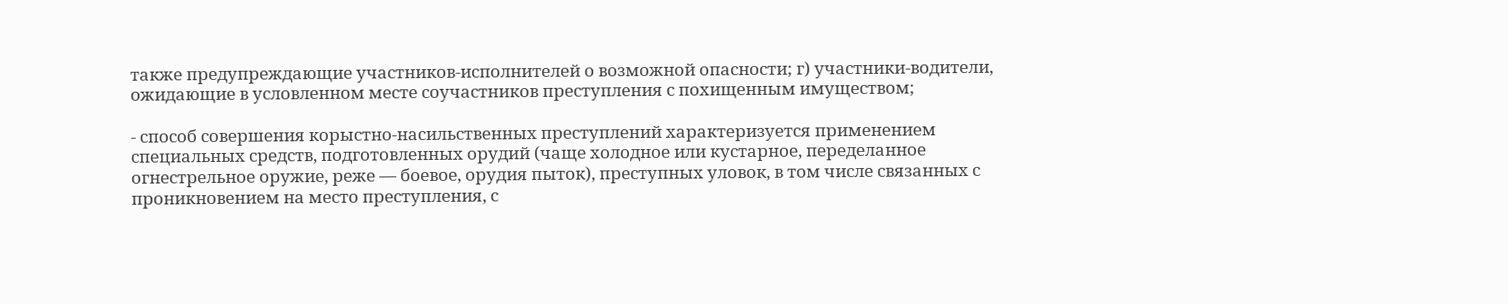также предупреждающие участников-исполнителей о возможной опасности; г) участники-водители, ожидающие в условленном месте соучастников преступления с похищенным имуществом;

- способ совершения корыстно-насильственных преступлений характеризуется применением специальных средств, подготовленных орудий (чаще холодное или кустарное, переделанное огнестрельное оружие, реже — боевое, орудия пыток), преступных уловок, в том числе связанных с проникновением на место преступления, с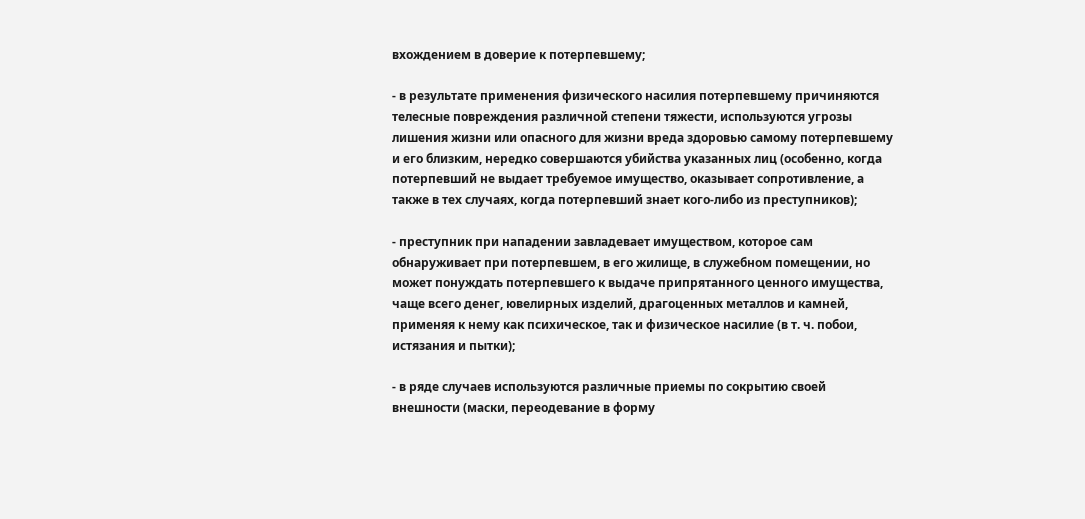вхождением в доверие к потерпевшему;

- в результате применения физического насилия потерпевшему причиняются телесные повреждения различной степени тяжести, используются угрозы лишения жизни или опасного для жизни вреда здоровью самому потерпевшему и его близким, нередко совершаются убийства указанных лиц (особенно, когда потерпевший не выдает требуемое имущество, оказывает сопротивление, а также в тех случаях, когда потерпевший знает кого-либо из преступников);

- преступник при нападении завладевает имуществом, которое сам обнаруживает при потерпевшем, в его жилище, в служебном помещении, но может понуждать потерпевшего к выдаче припрятанного ценного имущества, чаще всего денег, ювелирных изделий, драгоценных металлов и камней, применяя к нему как психическое, так и физическое насилие (в т. ч. побои, истязания и пытки);

- в ряде случаев используются различные приемы по сокрытию своей внешности (маски, переодевание в форму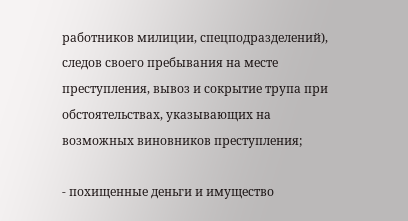работников милиции, спецподразделений), следов своего пребывания на месте преступления, вывоз и сокрытие трупа при обстоятельствах, указывающих на возможных виновников преступления;

- похищенные деньги и имущество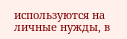используются на личные нужды, в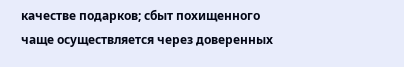качестве подарков; сбыт похищенного чаще осуществляется через доверенных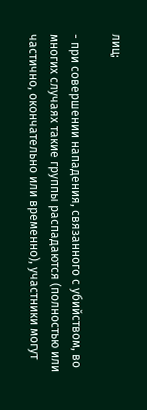лиц;

- при совершении нападения, связанного с убийством, во многих случаях такие группы распадаются (полностью или частично, окончательно или временно), участники могут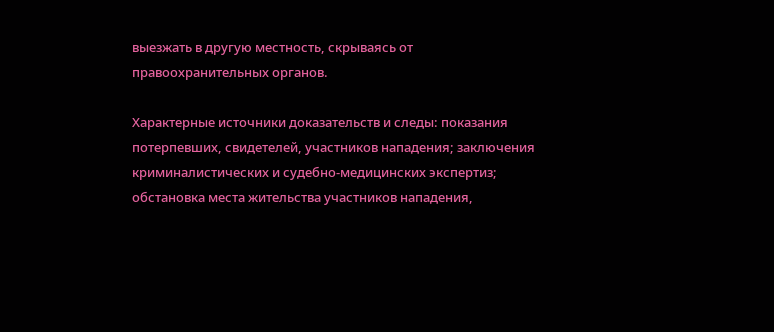выезжать в другую местность, скрываясь от правоохранительных органов.

Характерные источники доказательств и следы: показания потерпевших, свидетелей, участников нападения; заключения криминалистических и судебно-медицинских экспертиз; обстановка места жительства участников нападения,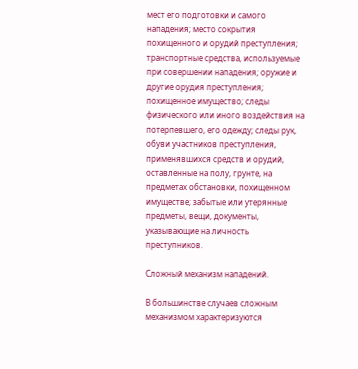мест его подготовки и самого нападения; место сокрытия похищенного и орудий преступления; транспортные средства, используемые при совершении нападения; оружие и другие орудия преступления; похищенное имущество; следы физического или иного воздействия на потерпевшего, его одежду; следы рук, обуви участников преступления, применявшихся средств и орудий, оставленные на полу, грунте, на предметах обстановки, похищенном имуществе; забытые или утерянные предметы, вещи, документы, указывающие на личность преступников.

Сложный механизм нападений.

В большинстве случаев сложным механизмом характеризуются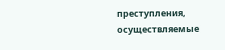преступления, осуществляемые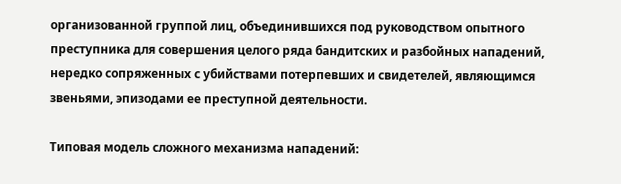организованной группой лиц, объединившихся под руководством опытного преступника для совершения целого ряда бандитских и разбойных нападений, нередко сопряженных с убийствами потерпевших и свидетелей, являющимся звеньями, эпизодами ее преступной деятельности.

Типовая модель сложного механизма нападений: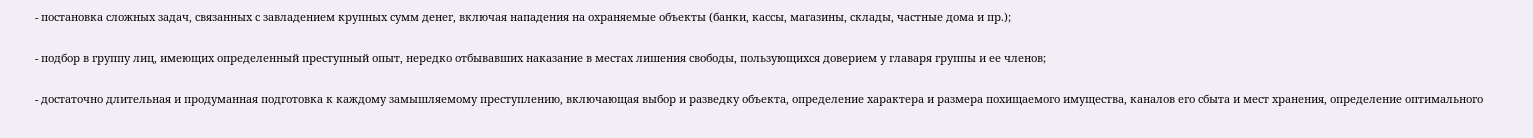- постановка сложных задач, связанных с завладением крупных сумм денег, включая нападения на охраняемые объекты (банки, кассы, магазины, склады, частные дома и пр.);

- подбор в группу лиц, имеющих определенный преступный опыт, нередко отбывавших наказание в местах лишения свободы, пользующихся доверием у главаря группы и ее членов;

- достаточно длительная и продуманная подготовка к каждому замышляемому преступлению, включающая выбор и разведку объекта, определение характера и размера похищаемого имущества, каналов его сбыта и мест хранения, определение оптимального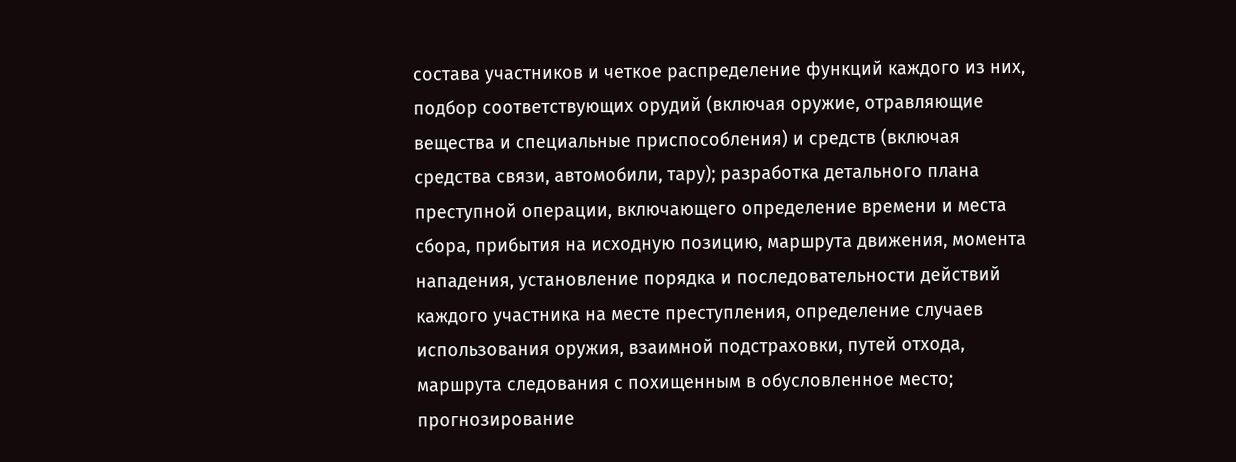состава участников и четкое распределение функций каждого из них, подбор соответствующих орудий (включая оружие, отравляющие вещества и специальные приспособления) и средств (включая средства связи, автомобили, тару); разработка детального плана преступной операции, включающего определение времени и места сбора, прибытия на исходную позицию, маршрута движения, момента нападения, установление порядка и последовательности действий каждого участника на месте преступления, определение случаев использования оружия, взаимной подстраховки, путей отхода, маршрута следования с похищенным в обусловленное место; прогнозирование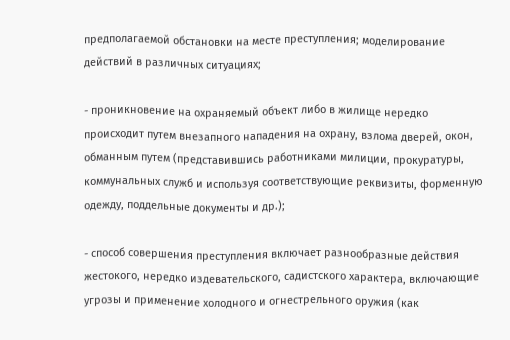предполагаемой обстановки на месте преступления; моделирование действий в различных ситуациях;

- проникновение на охраняемый объект либо в жилище нередко происходит путем внезапного нападения на охрану, взлома дверей, окон, обманным путем (представившись работниками милиции, прокуратуры, коммунальных служб и используя соответствующие реквизиты, форменную одежду, поддельные документы и др.);

- способ совершения преступления включает разнообразные действия жестокого, нередко издевательского, садистского характера, включающие угрозы и применение холодного и огнестрельного оружия (как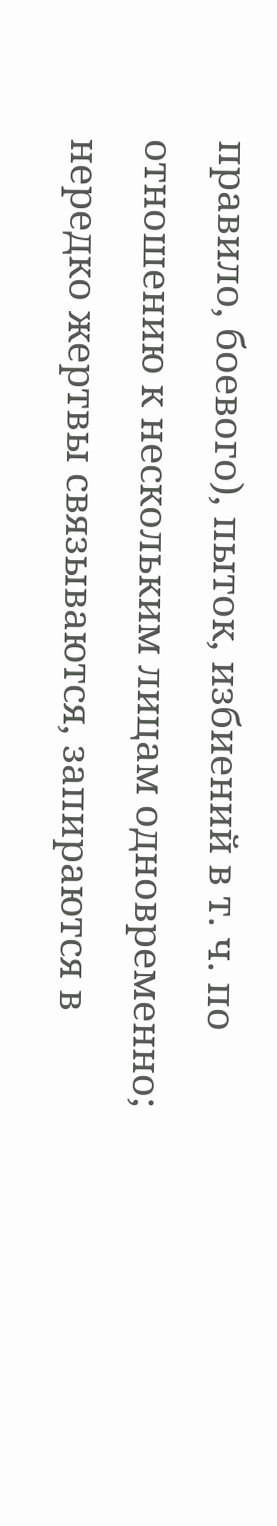правило, боевого), пыток, избиений в т. ч. по отношению к нескольким лицам одновременно; нередко жертвы связываются, запираются в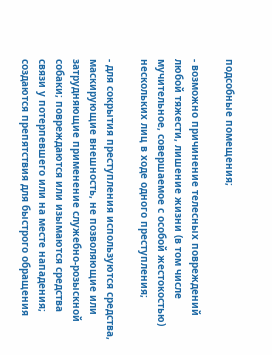подсобные помещения;

- возможно причинение телесных повреждений любой тяжести, лишение жизни (в том числе мучительное, совершаемое с особой жестокостью) нескольких лиц в ходе одного преступления;

- для сокрытия преступления используются средства, маскирующие внешность, не позволяющие или затрудняющие применение служебно-розыскной собаки; повреждаются или изымаются средства связи у потерпевшего или на месте нападения; создаются препятствия для быстрого обращения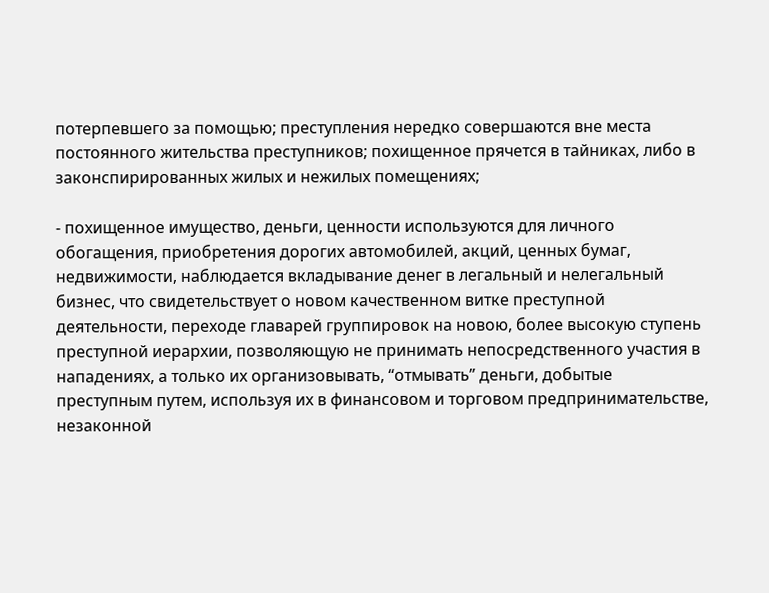потерпевшего за помощью; преступления нередко совершаются вне места постоянного жительства преступников; похищенное прячется в тайниках, либо в законспирированных жилых и нежилых помещениях;

- похищенное имущество, деньги, ценности используются для личного обогащения, приобретения дорогих автомобилей, акций, ценных бумаг, недвижимости, наблюдается вкладывание денег в легальный и нелегальный бизнес, что свидетельствует о новом качественном витке преступной деятельности, переходе главарей группировок на новою, более высокую ступень преступной иерархии, позволяющую не принимать непосредственного участия в нападениях, а только их организовывать, “отмывать” деньги, добытые преступным путем, используя их в финансовом и торговом предпринимательстве, незаконной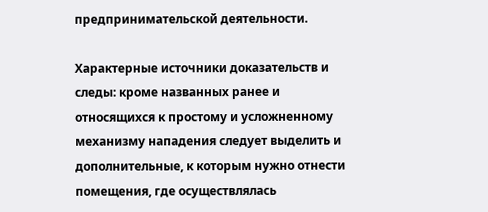предпринимательской деятельности.

Характерные источники доказательств и следы: кроме названных ранее и относящихся к простому и усложненному механизму нападения следует выделить и дополнительные, к которым нужно отнести помещения, где осуществлялась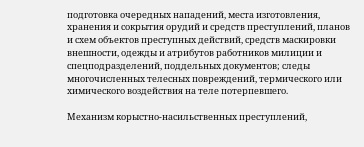подготовка очередных нападений, места изготовления, хранения и сокрытия орудий и средств преступлений, планов и схем объектов преступных действий, средств маскировки внешности, одежды и атрибутов работников милиции и спецподразделений, поддельных документов; следы многочисленных телесных повреждений, термического или химического воздействия на теле потерпевшего.

Механизм корыстно-насильственных преступлений,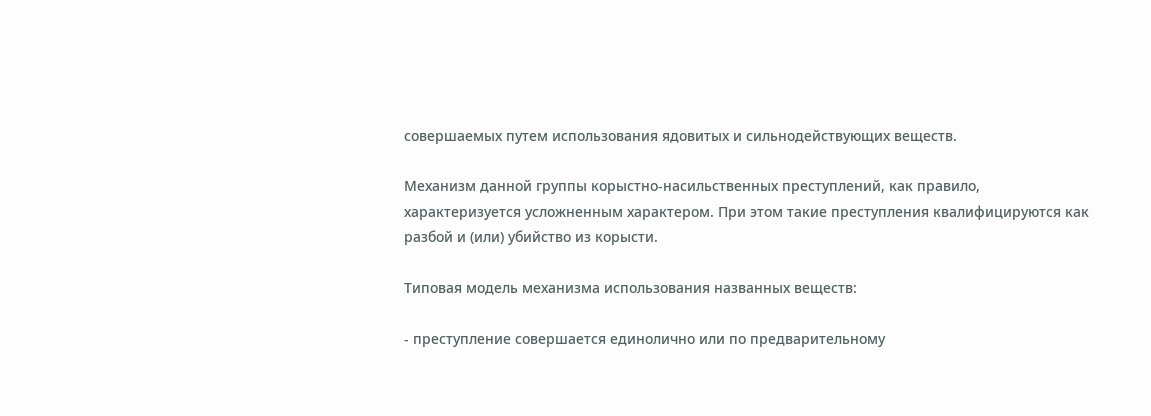совершаемых путем использования ядовитых и сильнодействующих веществ.

Механизм данной группы корыстно-насильственных преступлений, как правило, характеризуется усложненным характером. При этом такие преступления квалифицируются как разбой и (или) убийство из корысти.

Типовая модель механизма использования названных веществ:

- преступление совершается единолично или по предварительному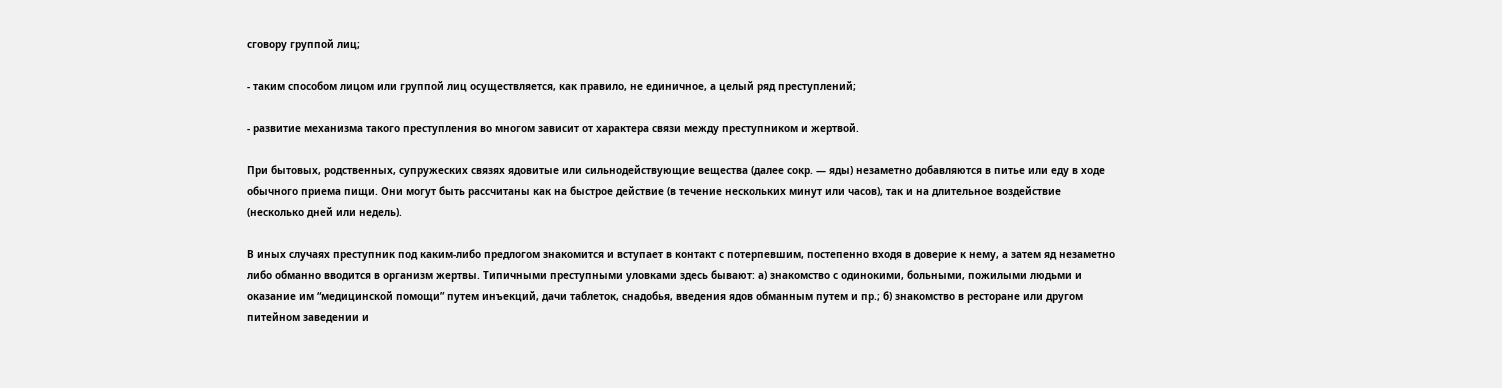сговору группой лиц;

- таким способом лицом или группой лиц осуществляется, как правило, не единичное, а целый ряд преступлений;

- развитие механизма такого преступления во многом зависит от характера связи между преступником и жертвой.

При бытовых, родственных, супружеских связях ядовитые или сильнодействующие вещества (далее сокр. — яды) незаметно добавляются в питье или еду в ходе обычного приема пищи. Они могут быть рассчитаны как на быстрое действие (в течение нескольких минут или часов), так и на длительное воздействие (несколько дней или недель).

В иных случаях преступник под каким-либо предлогом знакомится и вступает в контакт с потерпевшим, постепенно входя в доверие к нему, а затем яд незаметно либо обманно вводится в организм жертвы. Типичными преступными уловками здесь бывают: а) знакомство с одинокими, больными, пожилыми людьми и оказание им “медицинской помощи” путем инъекций, дачи таблеток, снадобья, введения ядов обманным путем и пр.; б) знакомство в ресторане или другом питейном заведении и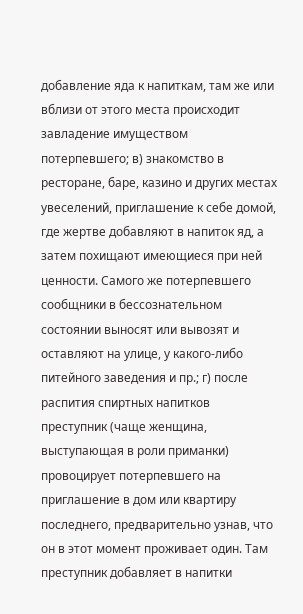добавление яда к напиткам, там же или вблизи от этого места происходит завладение имуществом потерпевшего; в) знакомство в ресторане, баре, казино и других местах увеселений, приглашение к себе домой, где жертве добавляют в напиток яд, а затем похищают имеющиеся при ней ценности. Самого же потерпевшего сообщники в бессознательном состоянии выносят или вывозят и оставляют на улице, у какого-либо питейного заведения и пр.; г) после распития спиртных напитков преступник (чаще женщина, выступающая в роли приманки) провоцирует потерпевшего на приглашение в дом или квартиру последнего, предварительно узнав, что он в этот момент проживает один. Там преступник добавляет в напитки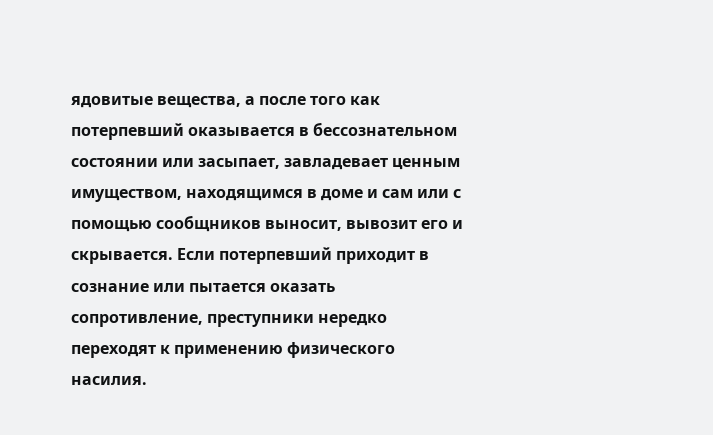ядовитые вещества, а после того как потерпевший оказывается в бессознательном состоянии или засыпает, завладевает ценным имуществом, находящимся в доме и сам или с помощью сообщников выносит, вывозит его и скрывается. Если потерпевший приходит в сознание или пытается оказать сопротивление, преступники нередко переходят к применению физического насилия.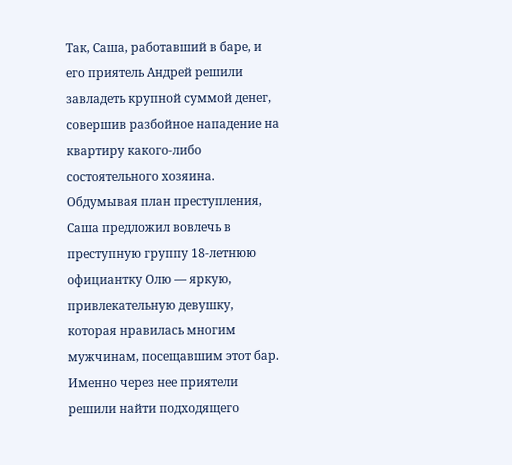Так, Саша, работавший в баре, и его приятель Андрей решили завладеть крупной суммой денег, совершив разбойное нападение на квартиру какого-либо состоятельного хозяина. Обдумывая план преступления, Саша предложил вовлечь в преступную группу 18-летнюю официантку Олю — яркую, привлекательную девушку, которая нравилась многим мужчинам, посещавшим этот бар. Именно через нее приятели решили найти подходящего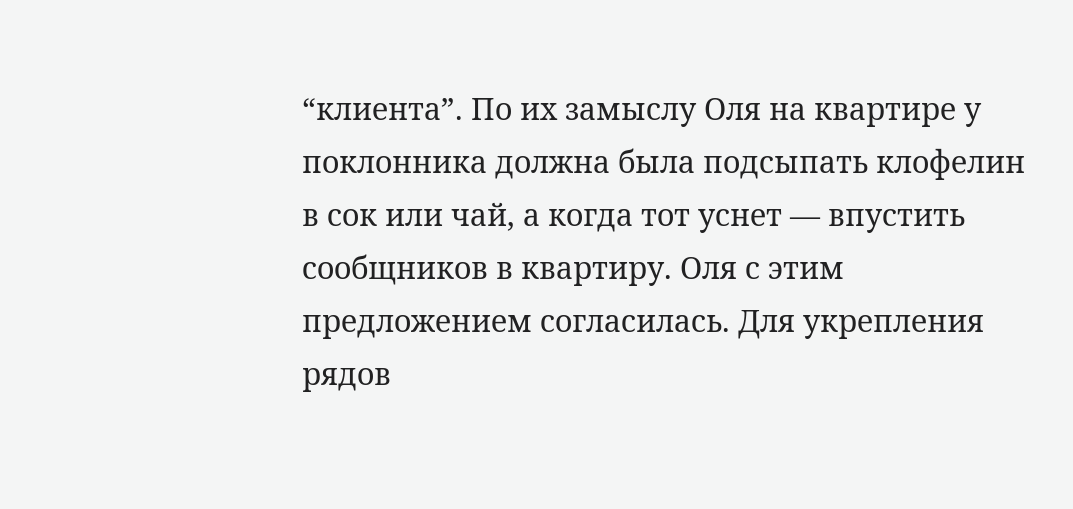“клиента”. По их замыслу Оля на квартире у поклонника должна была подсыпать клофелин в сок или чай, а когда тот уснет — впустить сообщников в квартиру. Оля с этим предложением согласилась. Для укрепления рядов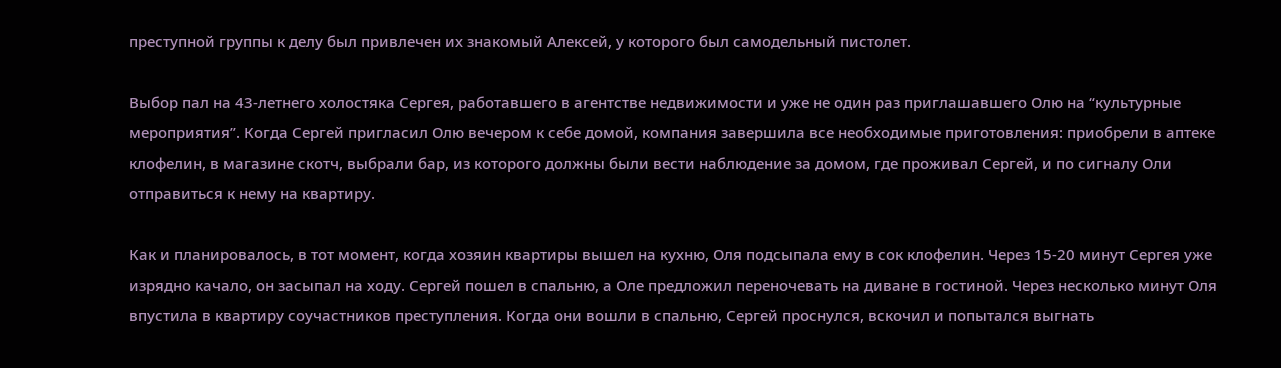преступной группы к делу был привлечен их знакомый Алексей, у которого был самодельный пистолет.

Выбор пал на 43-летнего холостяка Сергея, работавшего в агентстве недвижимости и уже не один раз приглашавшего Олю на “культурные мероприятия”. Когда Сергей пригласил Олю вечером к себе домой, компания завершила все необходимые приготовления: приобрели в аптеке клофелин, в магазине скотч, выбрали бар, из которого должны были вести наблюдение за домом, где проживал Сергей, и по сигналу Оли отправиться к нему на квартиру.

Как и планировалось, в тот момент, когда хозяин квартиры вышел на кухню, Оля подсыпала ему в сок клофелин. Через 15-20 минут Сергея уже изрядно качало, он засыпал на ходу. Сергей пошел в спальню, а Оле предложил переночевать на диване в гостиной. Через несколько минут Оля впустила в квартиру соучастников преступления. Когда они вошли в спальню, Сергей проснулся, вскочил и попытался выгнать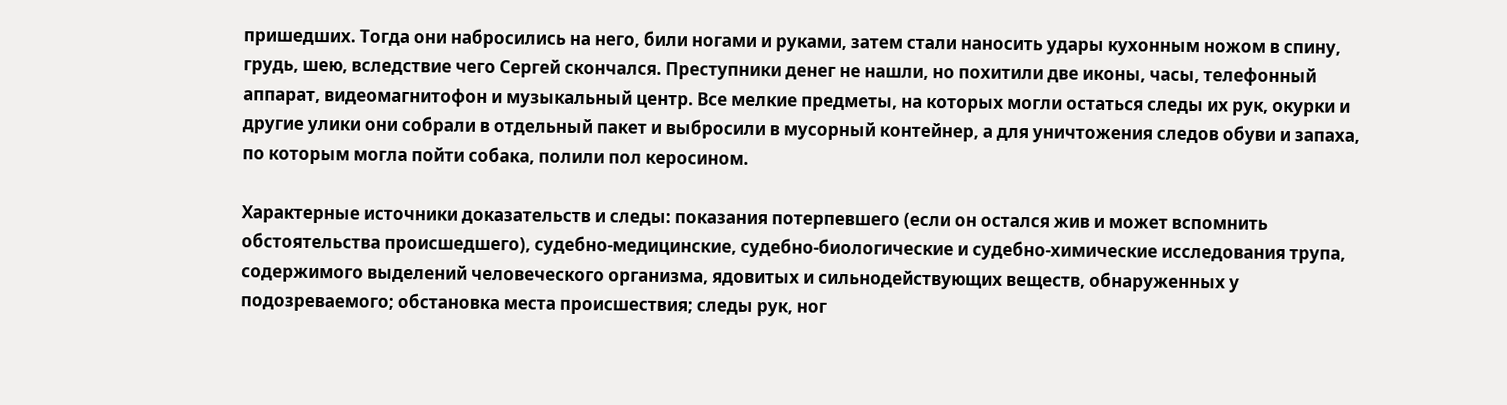пришедших. Тогда они набросились на него, били ногами и руками, затем стали наносить удары кухонным ножом в спину, грудь, шею, вследствие чего Сергей скончался. Преступники денег не нашли, но похитили две иконы, часы, телефонный аппарат, видеомагнитофон и музыкальный центр. Все мелкие предметы, на которых могли остаться следы их рук, окурки и другие улики они собрали в отдельный пакет и выбросили в мусорный контейнер, а для уничтожения следов обуви и запаха, по которым могла пойти собака, полили пол керосином.

Характерные источники доказательств и следы: показания потерпевшего (если он остался жив и может вспомнить обстоятельства происшедшего), судебно-медицинские, судебно-биологические и судебно-химические исследования трупа, содержимого выделений человеческого организма, ядовитых и сильнодействующих веществ, обнаруженных у подозреваемого; обстановка места происшествия; следы рук, ног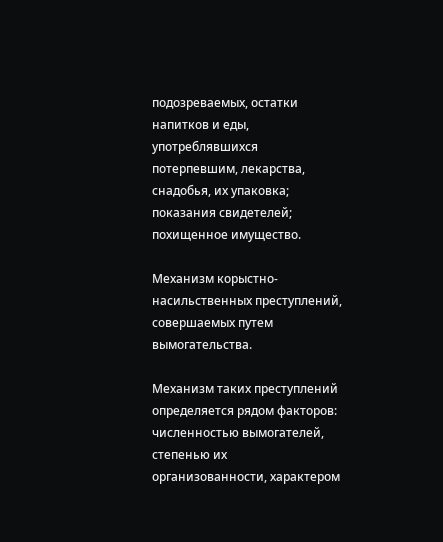подозреваемых, остатки напитков и еды, употреблявшихся потерпевшим, лекарства, снадобья, их упаковка; показания свидетелей; похищенное имущество.

Механизм корыстно-насильственных преступлений, совершаемых путем вымогательства.

Механизм таких преступлений определяется рядом факторов: численностью вымогателей, степенью их организованности, характером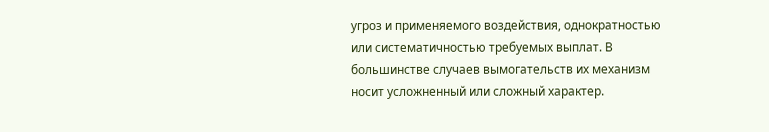угроз и применяемого воздействия, однократностью или систематичностью требуемых выплат. В большинстве случаев вымогательств их механизм носит усложненный или сложный характер.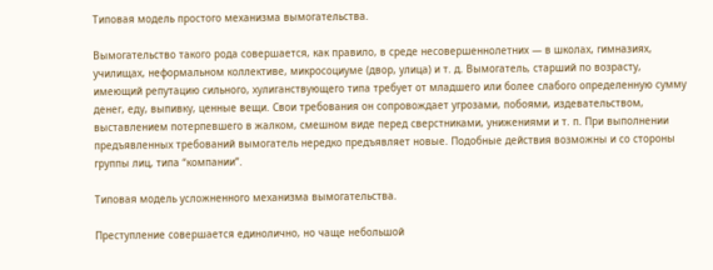Типовая модель простого механизма вымогательства.

Вымогательство такого рода совершается, как правило, в среде несовершеннолетних — в школах, гимназиях, училищах, неформальном коллективе, микросоциуме (двор, улица) и т. д. Вымогатель, старший по возрасту, имеющий репутацию сильного, хулиганствующего типа требует от младшего или более слабого определенную сумму денег, еду, выпивку, ценные вещи. Свои требования он сопровождает угрозами, побоями, издевательством, выставлением потерпевшего в жалком, смешном виде перед сверстниками, унижениями и т. п. При выполнении предъявленных требований вымогатель нередко предъявляет новые. Подобные действия возможны и со стороны группы лиц, типа “компании”.

Типовая модель усложненного механизма вымогательства.

Преступление совершается единолично, но чаще небольшой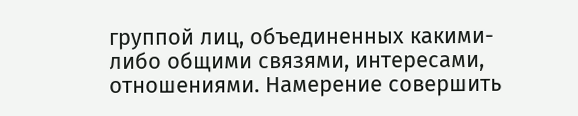группой лиц, объединенных какими-либо общими связями, интересами, отношениями. Намерение совершить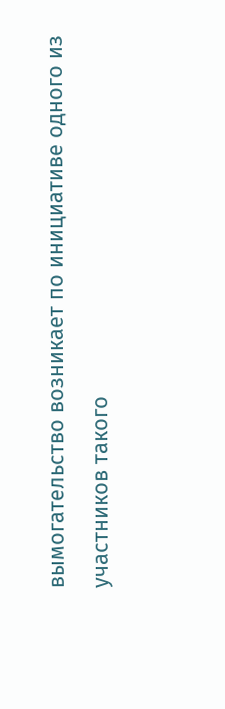вымогательство возникает по инициативе одного из участников такого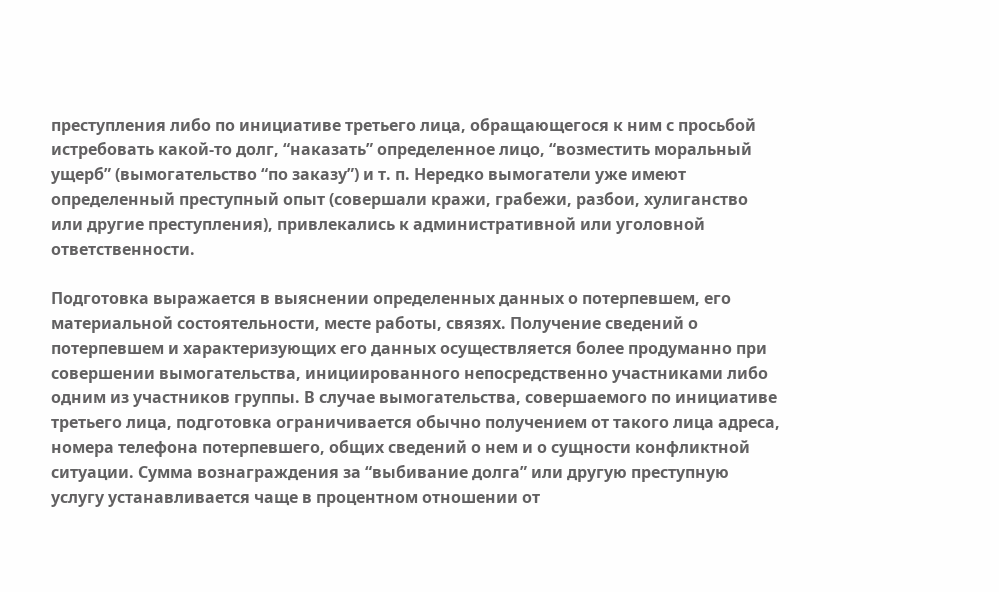преступления либо по инициативе третьего лица, обращающегося к ним с просьбой истребовать какой-то долг, “наказать” определенное лицо, “возместить моральный ущерб” (вымогательство “по заказу”) и т. п. Нередко вымогатели уже имеют определенный преступный опыт (совершали кражи, грабежи, разбои, хулиганство или другие преступления), привлекались к административной или уголовной ответственности.

Подготовка выражается в выяснении определенных данных о потерпевшем, его материальной состоятельности, месте работы, связях. Получение сведений о потерпевшем и характеризующих его данных осуществляется более продуманно при совершении вымогательства, инициированного непосредственно участниками либо одним из участников группы. В случае вымогательства, совершаемого по инициативе третьего лица, подготовка ограничивается обычно получением от такого лица адреса, номера телефона потерпевшего, общих сведений о нем и о сущности конфликтной ситуации. Сумма вознаграждения за “выбивание долга” или другую преступную услугу устанавливается чаще в процентном отношении от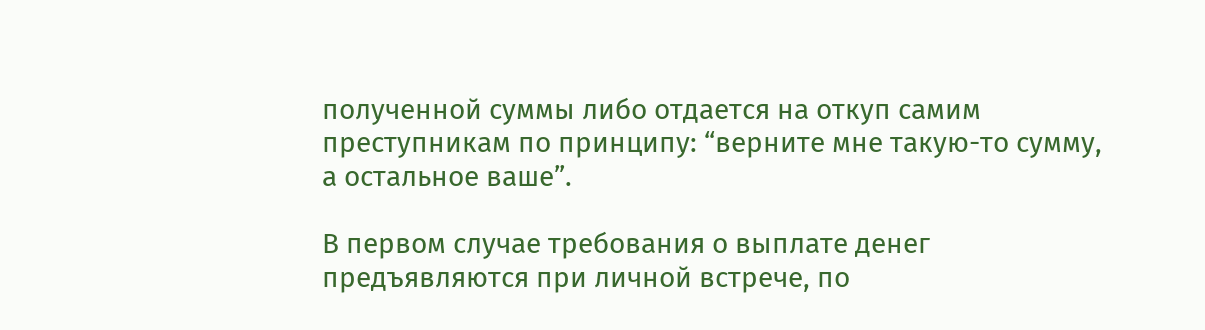полученной суммы либо отдается на откуп самим преступникам по принципу: “верните мне такую-то сумму, а остальное ваше”.

В первом случае требования о выплате денег предъявляются при личной встрече, по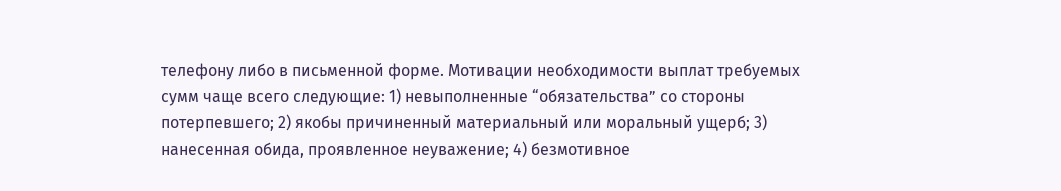телефону либо в письменной форме. Мотивации необходимости выплат требуемых сумм чаще всего следующие: 1) невыполненные “обязательства” со стороны потерпевшего; 2) якобы причиненный материальный или моральный ущерб; 3) нанесенная обида, проявленное неуважение; 4) безмотивное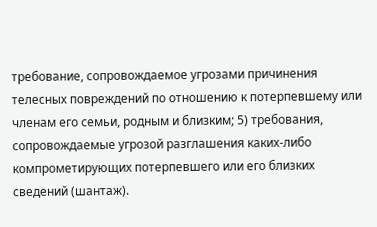требование, сопровождаемое угрозами причинения телесных повреждений по отношению к потерпевшему или членам его семьи, родным и близким; 5) требования, сопровождаемые угрозой разглашения каких-либо компрометирующих потерпевшего или его близких сведений (шантаж).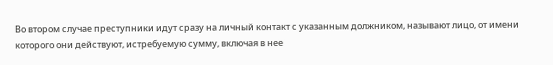Во втором случае преступники идут сразу на личный контакт с указанным должником, называют лицо, от имени которого они действуют, истребуемую сумму, включая в нее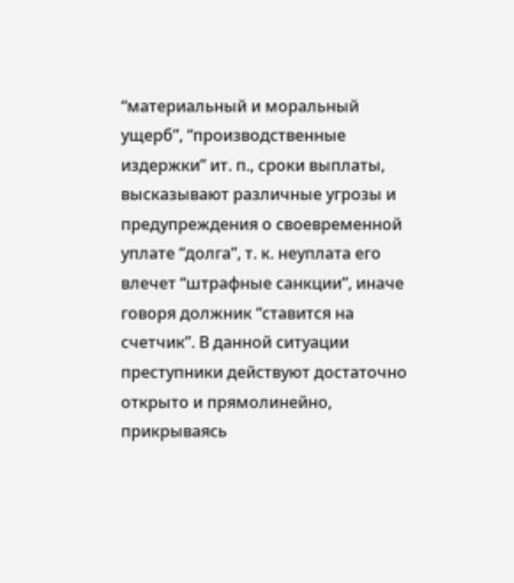“материальный и моральный ущерб”, “производственные издержки” ит. п., сроки выплаты, высказывают различные угрозы и предупреждения о своевременной уплате “долга”, т. к. неуплата его влечет “штрафные санкции”, иначе говоря должник “ставится на счетчик”. В данной ситуации преступники действуют достаточно открыто и прямолинейно, прикрываясь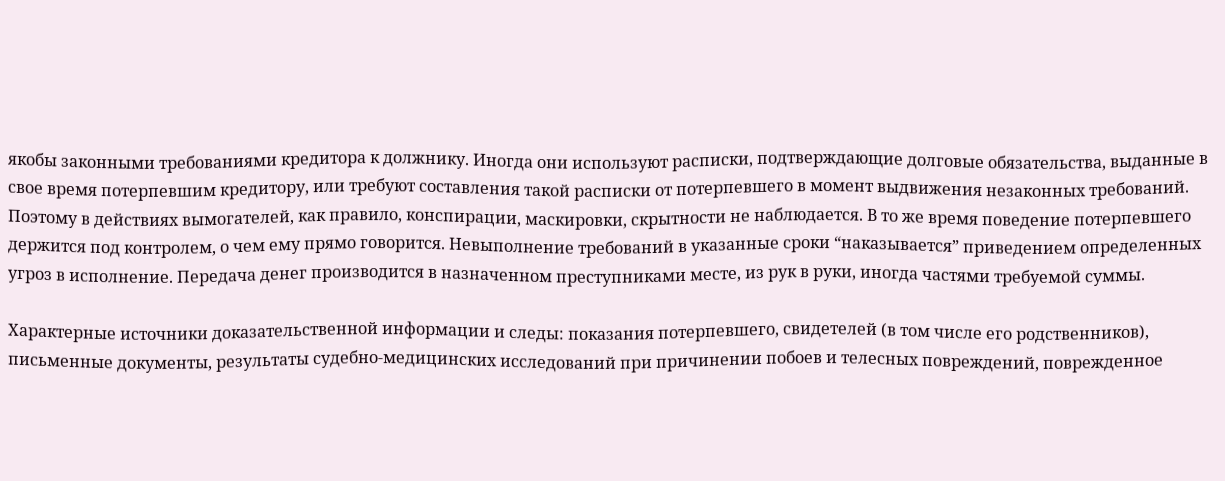якобы законными требованиями кредитора к должнику. Иногда они используют расписки, подтверждающие долговые обязательства, выданные в свое время потерпевшим кредитору, или требуют составления такой расписки от потерпевшего в момент выдвижения незаконных требований. Поэтому в действиях вымогателей, как правило, конспирации, маскировки, скрытности не наблюдается. В то же время поведение потерпевшего держится под контролем, о чем ему прямо говорится. Невыполнение требований в указанные сроки “наказывается” приведением определенных угроз в исполнение. Передача денег производится в назначенном преступниками месте, из рук в руки, иногда частями требуемой суммы.

Характерные источники доказательственной информации и следы: показания потерпевшего, свидетелей (в том числе его родственников), письменные документы, результаты судебно-медицинских исследований при причинении побоев и телесных повреждений, поврежденное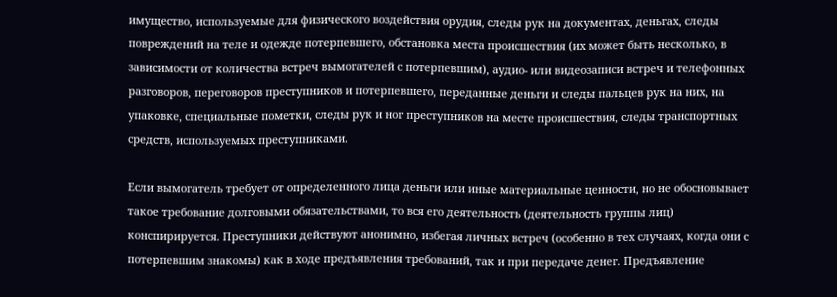имущество, используемые для физического воздействия орудия, следы рук на документах, деньгах, следы повреждений на теле и одежде потерпевшего, обстановка места происшествия (их может быть несколько, в зависимости от количества встреч вымогателей с потерпевшим), аудио- или видеозаписи встреч и телефонных разговоров, переговоров преступников и потерпевшего, переданные деньги и следы пальцев рук на них, на упаковке, специальные пометки, следы рук и ног преступников на месте происшествия, следы транспортных средств, используемых преступниками.

Если вымогатель требует от определенного лица деньги или иные материальные ценности, но не обосновывает такое требование долговыми обязательствами, то вся его деятельность (деятельность группы лиц) конспирируется. Преступники действуют анонимно, избегая личных встреч (особенно в тех случаях, когда они с потерпевшим знакомы) как в ходе предъявления требований, так и при передаче денег. Предъявление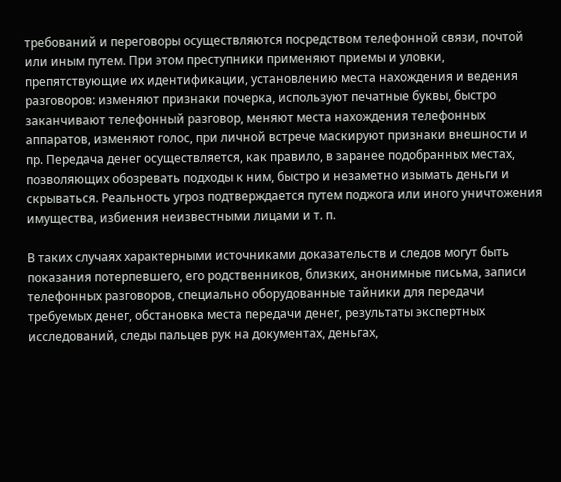требований и переговоры осуществляются посредством телефонной связи, почтой или иным путем. При этом преступники применяют приемы и уловки, препятствующие их идентификации, установлению места нахождения и ведения разговоров: изменяют признаки почерка, используют печатные буквы, быстро заканчивают телефонный разговор, меняют места нахождения телефонных аппаратов, изменяют голос, при личной встрече маскируют признаки внешности и пр. Передача денег осуществляется, как правило, в заранее подобранных местах, позволяющих обозревать подходы к ним, быстро и незаметно изымать деньги и скрываться. Реальность угроз подтверждается путем поджога или иного уничтожения имущества, избиения неизвестными лицами и т. п.

В таких случаях характерными источниками доказательств и следов могут быть показания потерпевшего, его родственников, близких, анонимные письма, записи телефонных разговоров, специально оборудованные тайники для передачи требуемых денег, обстановка места передачи денег, результаты экспертных исследований, следы пальцев рук на документах, деньгах,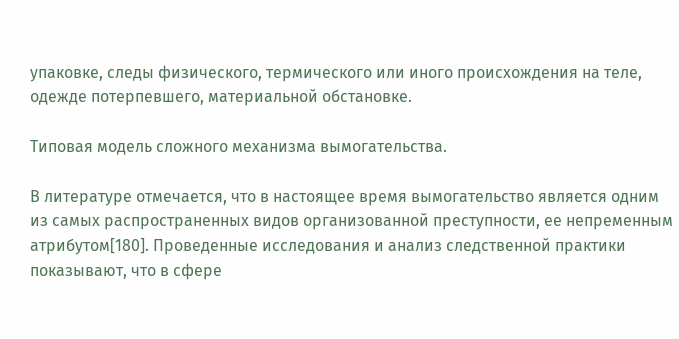упаковке, следы физического, термического или иного происхождения на теле, одежде потерпевшего, материальной обстановке.

Типовая модель сложного механизма вымогательства.

В литературе отмечается, что в настоящее время вымогательство является одним из самых распространенных видов организованной преступности, ее непременным атрибутом[180]. Проведенные исследования и анализ следственной практики показывают, что в сфере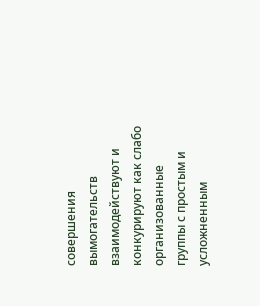совершения вымогательств взаимодействуют и конкурируют как слабо организованные группы с простым и усложненным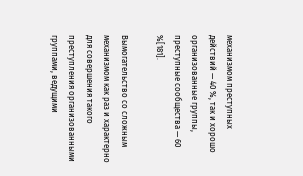механизмом преступных действий — 40 %, так и хорошо организованные группы, преступные сообщества — 60 %[181].

Вымогательство со сложным механизмом как раз и характерно для совершения такого преступления организованными группами, ведущими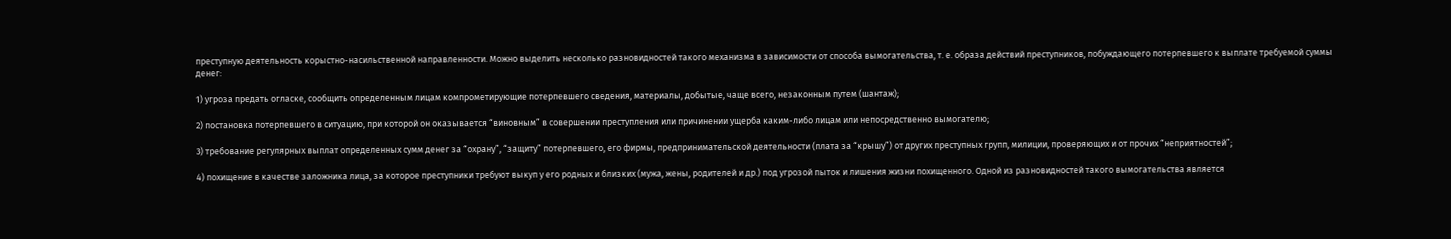преступную деятельность корыстно-насильственной направленности. Можно выделить несколько разновидностей такого механизма в зависимости от способа вымогательства, т. е. образа действий преступников, побуждающего потерпевшего к выплате требуемой суммы денег:

1) угроза предать огласке, сообщить определенным лицам компрометирующие потерпевшего сведения, материалы, добытые, чаще всего, незаконным путем (шантаж);

2) постановка потерпевшего в ситуацию, при которой он оказывается “виновным” в совершении преступления или причинении ущерба каким-либо лицам или непосредственно вымогателю;

3) требование регулярных выплат определенных сумм денег за “охрану”, “защиту” потерпевшего, его фирмы, предпринимательской деятельности (плата за “крышу”) от других преступных групп, милиции, проверяющих и от прочих “неприятностей”;

4) похищение в качестве заложника лица, за которое преступники требуют выкуп у его родных и близких (мужа, жены, родителей и др.) под угрозой пыток и лишения жизни похищенного. Одной из разновидностей такого вымогательства является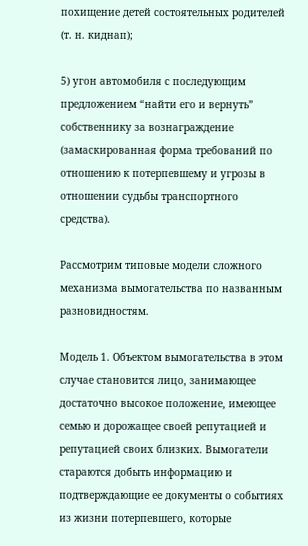похищение детей состоятельных родителей (т. н. киднап);

5) угон автомобиля с последующим предложением “найти его и вернуть” собственнику за вознаграждение (замаскированная форма требований по отношению к потерпевшему и угрозы в отношении судьбы транспортного средства).

Рассмотрим типовые модели сложного механизма вымогательства по названным разновидностям.

Модель 1. Объектом вымогательства в этом случае становится лицо, занимающее достаточно высокое положение, имеющее семью и дорожащее своей репутацией и репутацией своих близких. Вымогатели стараются добыть информацию и подтверждающие ее документы о событиях из жизни потерпевшего, которые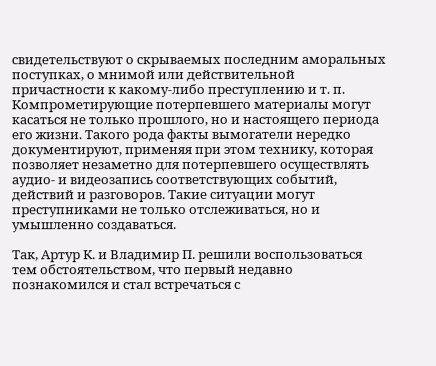свидетельствуют о скрываемых последним аморальных поступках, о мнимой или действительной причастности к какому-либо преступлению и т. п. Компрометирующие потерпевшего материалы могут касаться не только прошлого, но и настоящего периода его жизни. Такого рода факты вымогатели нередко документируют, применяя при этом технику, которая позволяет незаметно для потерпевшего осуществлять аудио- и видеозапись соответствующих событий, действий и разговоров. Такие ситуации могут преступниками не только отслеживаться, но и умышленно создаваться.

Так, Артур К. и Владимир П. решили воспользоваться тем обстоятельством, что первый недавно познакомился и стал встречаться с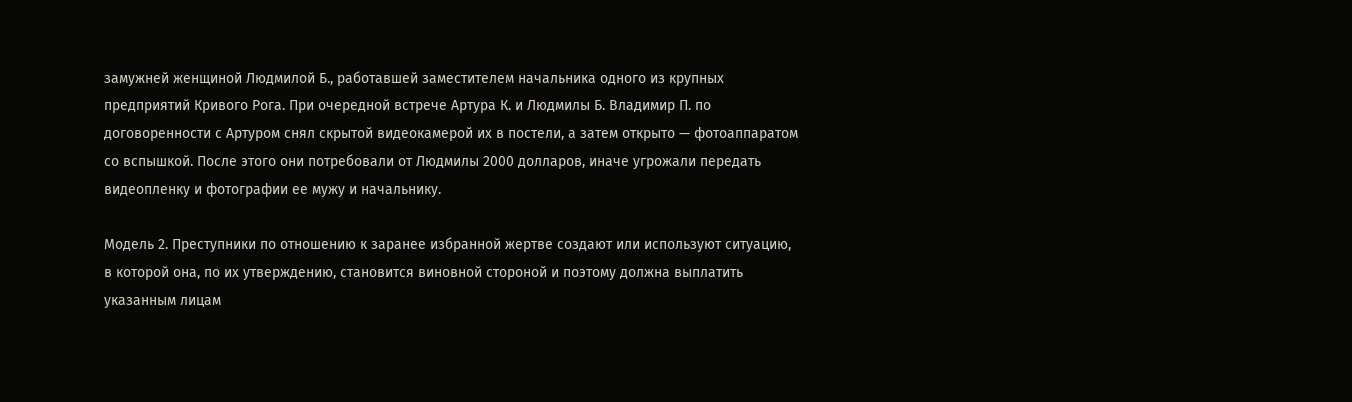замужней женщиной Людмилой Б., работавшей заместителем начальника одного из крупных предприятий Кривого Рога. При очередной встрече Артура К. и Людмилы Б. Владимир П. по договоренности с Артуром снял скрытой видеокамерой их в постели, а затем открыто — фотоаппаратом со вспышкой. После этого они потребовали от Людмилы 2000 долларов, иначе угрожали передать видеопленку и фотографии ее мужу и начальнику.

Модель 2. Преступники по отношению к заранее избранной жертве создают или используют ситуацию, в которой она, по их утверждению, становится виновной стороной и поэтому должна выплатить указанным лицам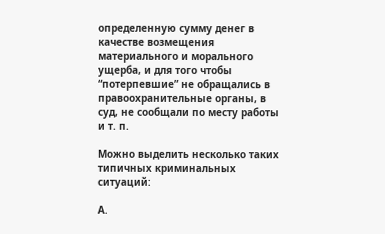определенную сумму денег в качестве возмещения материального и морального ущерба, и для того чтобы “потерпевшие” не обращались в правоохранительные органы, в суд, не сообщали по месту работы и т. п.

Можно выделить несколько таких типичных криминальных ситуаций:

А.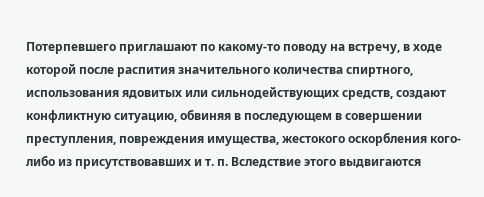Потерпевшего приглашают по какому-то поводу на встречу, в ходе которой после распития значительного количества спиртного, использования ядовитых или сильнодействующих средств, создают конфликтную ситуацию, обвиняя в последующем в совершении преступления, повреждения имущества, жестокого оскорбления кого-либо из присутствовавших и т. п. Вследствие этого выдвигаются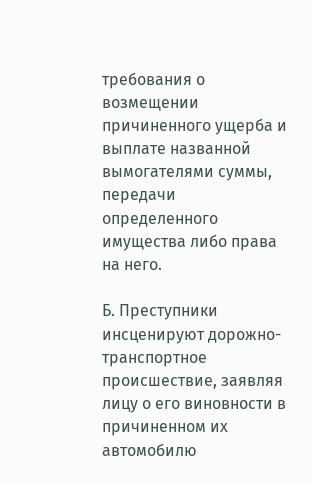требования о возмещении причиненного ущерба и выплате названной вымогателями суммы, передачи определенного имущества либо права на него.

Б. Преступники инсценируют дорожно-транспортное происшествие, заявляя лицу о его виновности в причиненном их автомобилю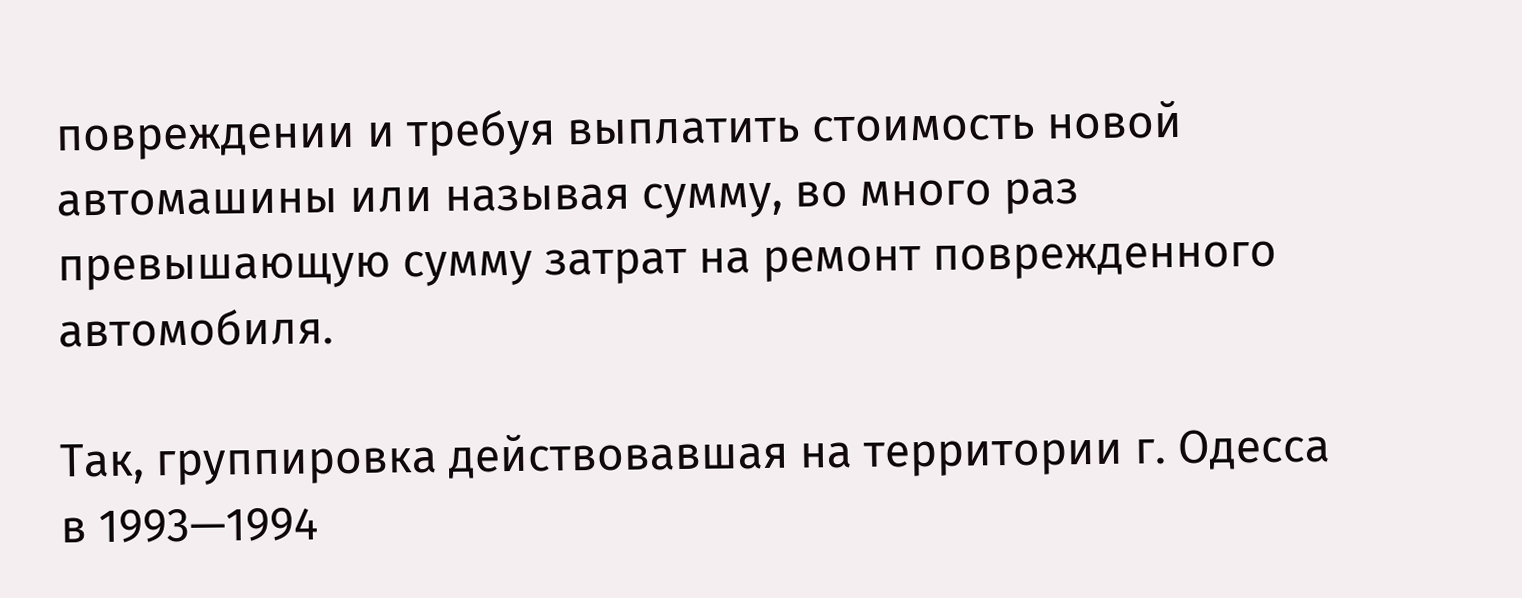повреждении и требуя выплатить стоимость новой автомашины или называя сумму, во много раз превышающую сумму затрат на ремонт поврежденного автомобиля.

Так, группировка действовавшая на территории г. Одесса в 1993—1994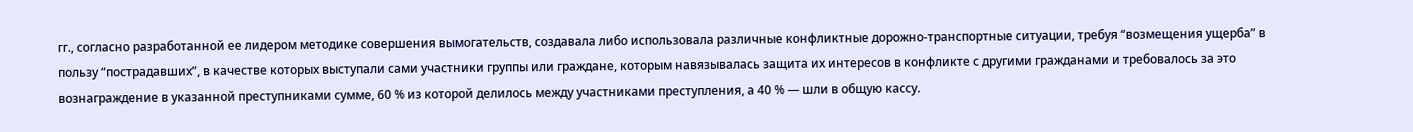гг., согласно разработанной ее лидером методике совершения вымогательств, создавала либо использовала различные конфликтные дорожно-транспортные ситуации, требуя “возмещения ущерба” в пользу “пострадавших”, в качестве которых выступали сами участники группы или граждане, которым навязывалась защита их интересов в конфликте с другими гражданами и требовалось за это вознаграждение в указанной преступниками сумме, 60 % из которой делилось между участниками преступления, а 40 % — шли в общую кассу.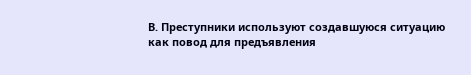В. Преступники используют создавшуюся ситуацию как повод для предъявления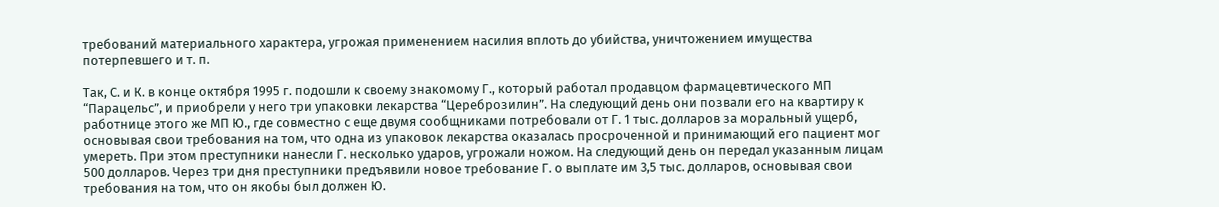требований материального характера, угрожая применением насилия вплоть до убийства, уничтожением имущества потерпевшего и т. п.

Так, С. и К. в конце октября 1995 г. подошли к своему знакомому Г., который работал продавцом фармацевтического МП “Парацельс”, и приобрели у него три упаковки лекарства “Цереброзилин”. На следующий день они позвали его на квартиру к работнице этого же МП Ю., где совместно с еще двумя сообщниками потребовали от Г. 1 тыс. долларов за моральный ущерб, основывая свои требования на том, что одна из упаковок лекарства оказалась просроченной и принимающий его пациент мог умереть. При этом преступники нанесли Г. несколько ударов, угрожали ножом. На следующий день он передал указанным лицам 500 долларов. Через три дня преступники предъявили новое требование Г. о выплате им 3,5 тыс. долларов, основывая свои требования на том, что он якобы был должен Ю.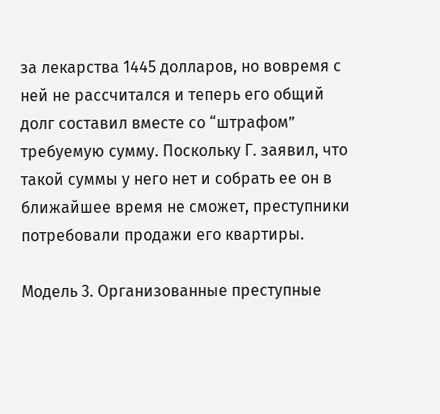за лекарства 1445 долларов, но вовремя с ней не рассчитался и теперь его общий долг составил вместе со “штрафом” требуемую сумму. Поскольку Г. заявил, что такой суммы у него нет и собрать ее он в ближайшее время не сможет, преступники потребовали продажи его квартиры.

Модель 3. Организованные преступные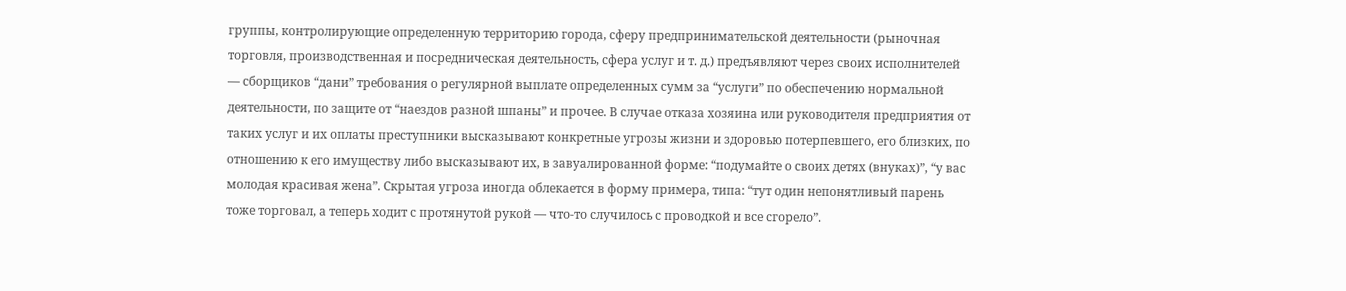группы, контролирующие определенную территорию города, сферу предпринимательской деятельности (рыночная торговля, производственная и посредническая деятельность, сфера услуг и т. д.) предъявляют через своих исполнителей — сборщиков “дани” требования о регулярной выплате определенных сумм за “услуги” по обеспечению нормальной деятельности, по защите от “наездов разной шпаны” и прочее. В случае отказа хозяина или руководителя предприятия от таких услуг и их оплаты преступники высказывают конкретные угрозы жизни и здоровью потерпевшего, его близких, по отношению к его имуществу либо высказывают их, в завуалированной форме: “подумайте о своих детях (внуках)”, “у вас молодая красивая жена”. Скрытая угроза иногда облекается в форму примера, типа: “тут один непонятливый парень тоже торговал, а теперь ходит с протянутой рукой — что-то случилось с проводкой и все сгорело”.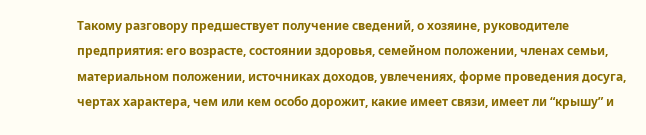Такому разговору предшествует получение сведений, о хозяине, руководителе предприятия: его возрасте, состоянии здоровья, семейном положении, членах семьи, материальном положении, источниках доходов, увлечениях, форме проведения досуга, чертах характера, чем или кем особо дорожит, какие имеет связи, имеет ли “крышу” и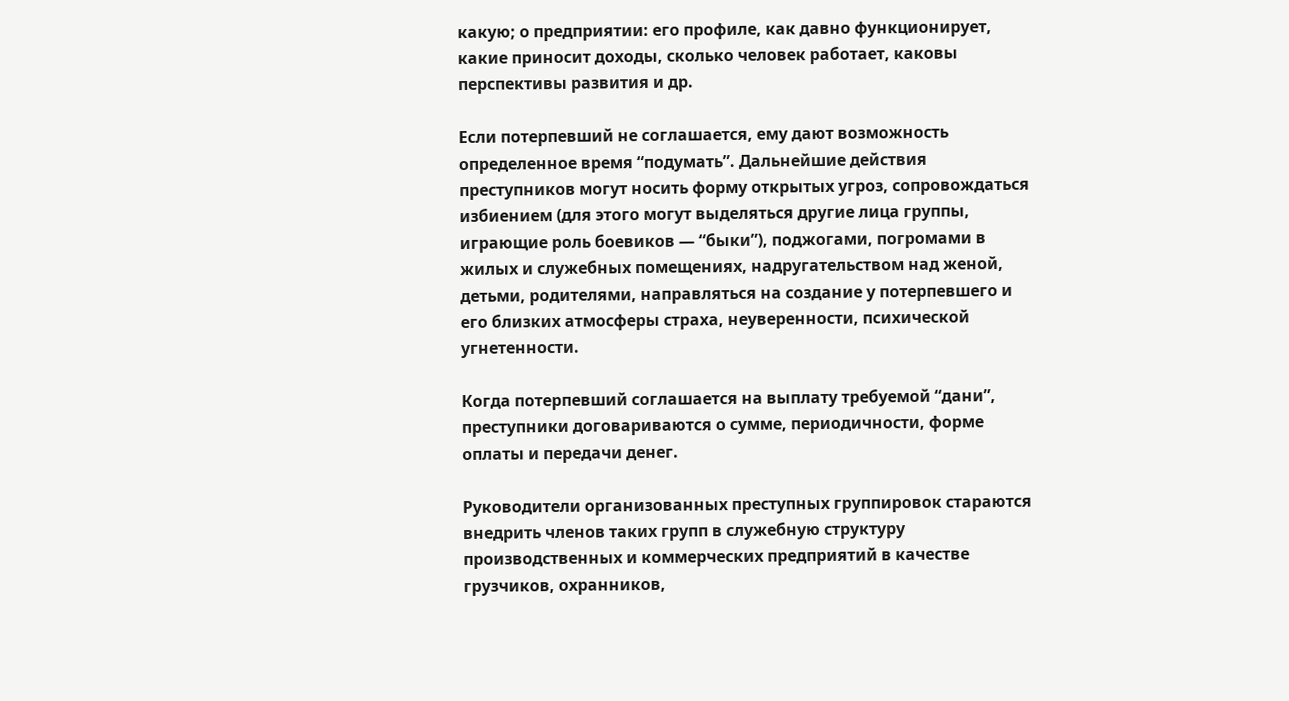какую; о предприятии: его профиле, как давно функционирует, какие приносит доходы, сколько человек работает, каковы перспективы развития и др.

Если потерпевший не соглашается, ему дают возможность определенное время “подумать”. Дальнейшие действия преступников могут носить форму открытых угроз, сопровождаться избиением (для этого могут выделяться другие лица группы, играющие роль боевиков — “быки”), поджогами, погромами в жилых и служебных помещениях, надругательством над женой, детьми, родителями, направляться на создание у потерпевшего и его близких атмосферы страха, неуверенности, психической угнетенности.

Когда потерпевший соглашается на выплату требуемой “дани”, преступники договариваются о сумме, периодичности, форме оплаты и передачи денег.

Руководители организованных преступных группировок стараются внедрить членов таких групп в служебную структуру производственных и коммерческих предприятий в качестве грузчиков, охранников,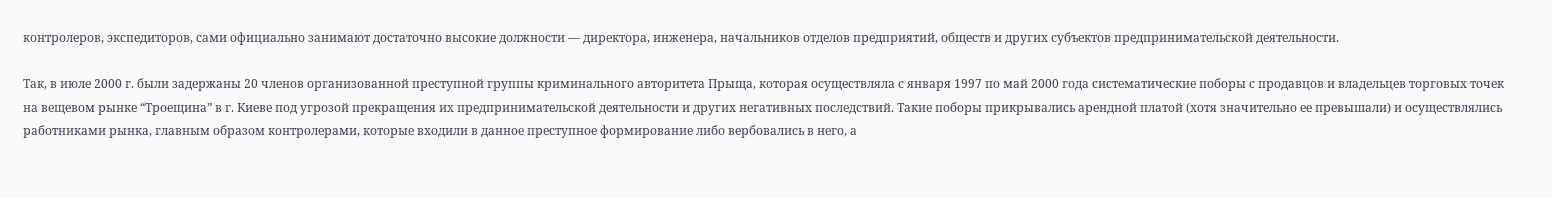контролеров, экспедиторов, сами официально занимают достаточно высокие должности — директора, инженера, начальников отделов предприятий, обществ и других субъектов предпринимательской деятельности.

Так, в июле 2000 г. были задержаны 20 членов организованной преступной группы криминального авторитета Прыща, которая осуществляла с января 1997 по май 2000 года систематические поборы с продавцов и владельцев торговых точек на вещевом рынке “Троещина” в г. Киеве под угрозой прекращения их предпринимательской деятельности и других негативных последствий. Такие поборы прикрывались арендной платой (хотя значительно ее превышали) и осуществлялись работниками рынка, главным образом контролерами, которые входили в данное преступное формирование либо вербовались в него, а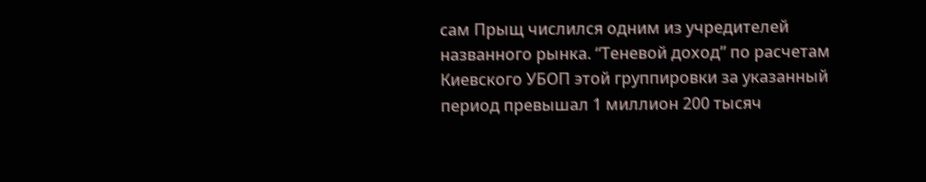сам Прыщ числился одним из учредителей названного рынка. “Теневой доход” по расчетам Киевского УБОП этой группировки за указанный период превышал 1 миллион 200 тысяч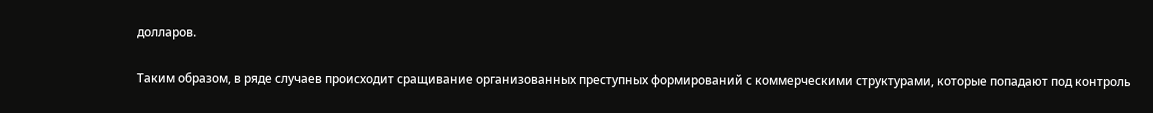долларов.

Таким образом, в ряде случаев происходит сращивание организованных преступных формирований с коммерческими структурами, которые попадают под контроль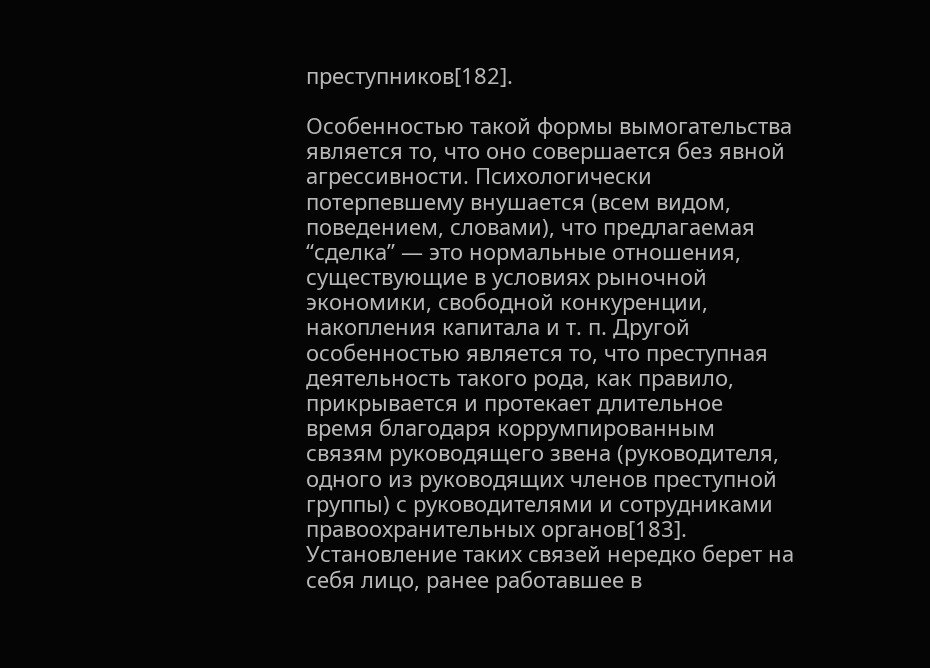преступников[182].

Особенностью такой формы вымогательства является то, что оно совершается без явной агрессивности. Психологически потерпевшему внушается (всем видом, поведением, словами), что предлагаемая “сделка” — это нормальные отношения, существующие в условиях рыночной экономики, свободной конкуренции, накопления капитала и т. п. Другой особенностью является то, что преступная деятельность такого рода, как правило, прикрывается и протекает длительное время благодаря коррумпированным связям руководящего звена (руководителя, одного из руководящих членов преступной группы) с руководителями и сотрудниками правоохранительных органов[183]. Установление таких связей нередко берет на себя лицо, ранее работавшее в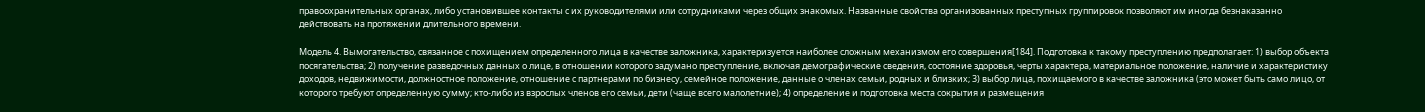правоохранительных органах, либо установившее контакты с их руководителями или сотрудниками через общих знакомых. Названные свойства организованных преступных группировок позволяют им иногда безнаказанно действовать на протяжении длительного времени.

Модель 4. Вымогательство, связанное с похищением определенного лица в качестве заложника, характеризуется наиболее сложным механизмом его совершения[184]. Подготовка к такому преступлению предполагает: 1) выбор объекта посягательства; 2) получение разведочных данных о лице, в отношении которого задумано преступление, включая демографические сведения, состояние здоровья, черты характера, материальное положение, наличие и характеристику доходов, недвижимости, должностное положение, отношение с партнерами по бизнесу, семейное положение, данные о членах семьи, родных и близких; 3) выбор лица, похищаемого в качестве заложника (это может быть само лицо, от которого требуют определенную сумму; кто-либо из взрослых членов его семьи, дети (чаще всего малолетние); 4) определение и подготовка места сокрытия и размещения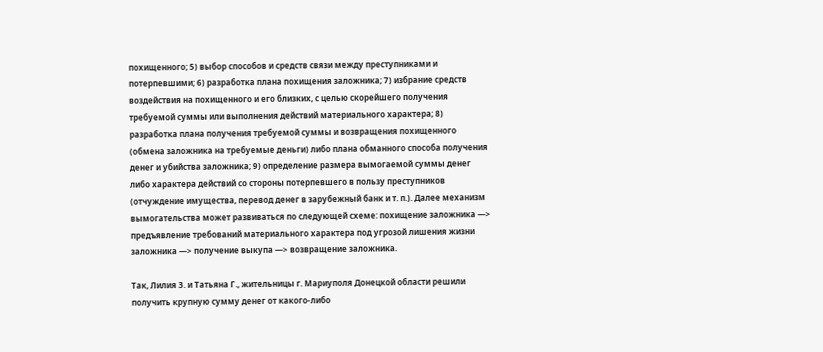похищенного; 5) выбор способов и средств связи между преступниками и потерпевшими; 6) разработка плана похищения заложника; 7) избрание средств воздействия на похищенного и его близких, с целью скорейшего получения требуемой суммы или выполнения действий материального характера; 8) разработка плана получения требуемой суммы и возвращения похищенного (обмена заложника на требуемые деньги) либо плана обманного способа получения денег и убийства заложника; 9) определение размера вымогаемой суммы денег либо характера действий со стороны потерпевшего в пользу преступников (отчуждение имущества, перевод денег в зарубежный банк и т. п.). Далее механизм вымогательства может развиваться по следующей схеме: похищение заложника —> предъявление требований материального характера под угрозой лишения жизни заложника —> получение выкупа —> возвращение заложника.

Так, Лилия З. и Татьяна Г., жительницы г. Мариуполя Донецкой области решили получить крупную сумму денег от какого-либо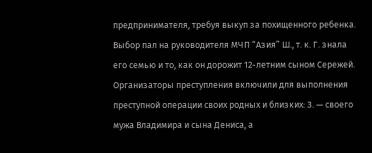предпринимателя, требуя выкуп за похищенного ребенка. Выбор пал на руководителя МЧП “Азия” Ш., т. к. Г. знала его семью и то, как он дорожит 12-летним сыном Сережей. Организаторы преступления включили для выполнения преступной операции своих родных и близких: З. — своего мужа Владимира и сына Дениса, а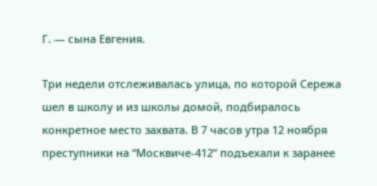Г. — сына Евгения.

Три недели отслеживалась улица, по которой Сережа шел в школу и из школы домой, подбиралось конкретное место захвата. В 7 часов утра 12 ноября преступники на “Москвиче-412” подъехали к заранее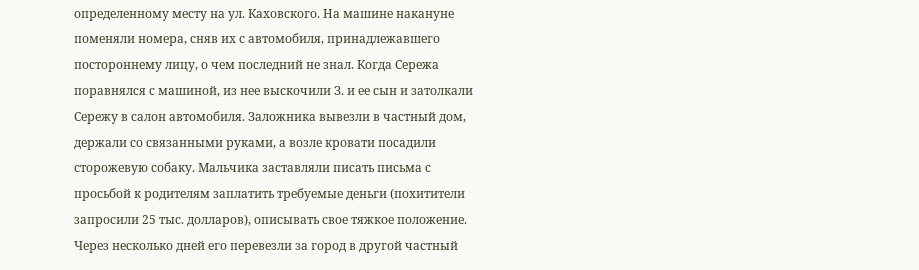определенному месту на ул. Каховского. На машине накануне поменяли номера, сняв их с автомобиля, принадлежавшего постороннему лицу, о чем последний не знал. Когда Сережа поравнялся с машиной, из нее выскочили З. и ее сын и затолкали Сережу в салон автомобиля. Заложника вывезли в частный дом, держали со связанными руками, а возле кровати посадили сторожевую собаку. Мальчика заставляли писать письма с просьбой к родителям заплатить требуемые деньги (похитители запросили 25 тыс. долларов), описывать свое тяжкое положение. Через несколько дней его перевезли за город в другой частный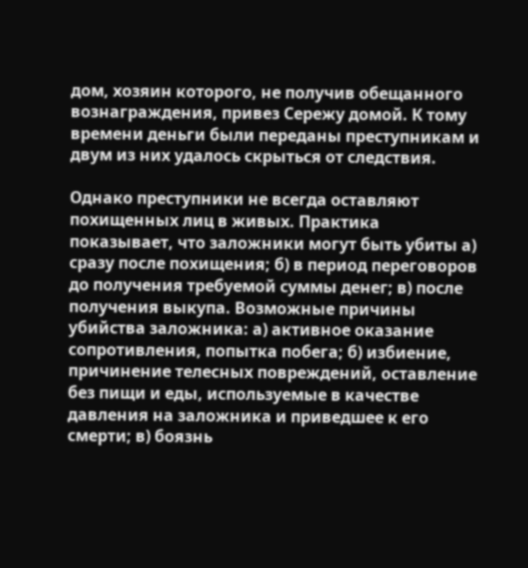дом, хозяин которого, не получив обещанного вознаграждения, привез Сережу домой. К тому времени деньги были переданы преступникам и двум из них удалось скрыться от следствия.

Однако преступники не всегда оставляют похищенных лиц в живых. Практика показывает, что заложники могут быть убиты а) сразу после похищения; б) в период переговоров до получения требуемой суммы денег; в) после получения выкупа. Возможные причины убийства заложника: а) активное оказание сопротивления, попытка побега; б) избиение, причинение телесных повреждений, оставление без пищи и еды, используемые в качестве давления на заложника и приведшее к его смерти; в) боязнь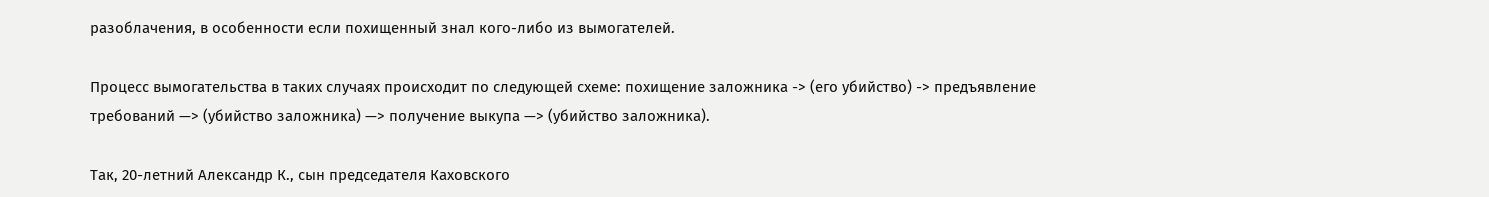разоблачения, в особенности если похищенный знал кого-либо из вымогателей.

Процесс вымогательства в таких случаях происходит по следующей схеме: похищение заложника -> (его убийство) -> предъявление требований —> (убийство заложника) —> получение выкупа —> (убийство заложника).

Так, 20-летний Александр К., сын председателя Каховского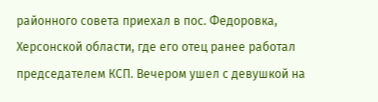районного совета приехал в пос. Федоровка, Херсонской области, где его отец ранее работал председателем КСП. Вечером ушел с девушкой на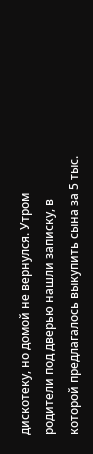дискотеку, но домой не вернулся. Утром родители под дверью нашли записку, в которой предлагалось выкупить сына за 5 тыс.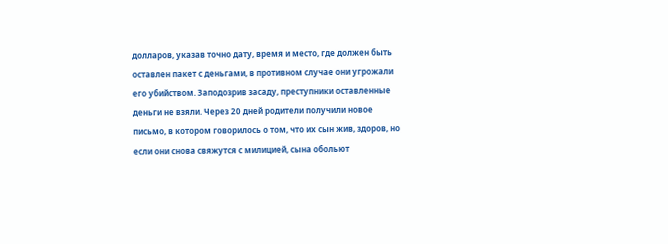долларов, указав точно дату, время и место, где должен быть оставлен пакет с деньгами, в противном случае они угрожали его убийством. Заподозрив засаду, преступники оставленные деньги не взяли. Через 20 дней родители получили новое письмо, в котором говорилось о том, что их сын жив, здоров, но если они снова свяжутся с милицией, сына обольют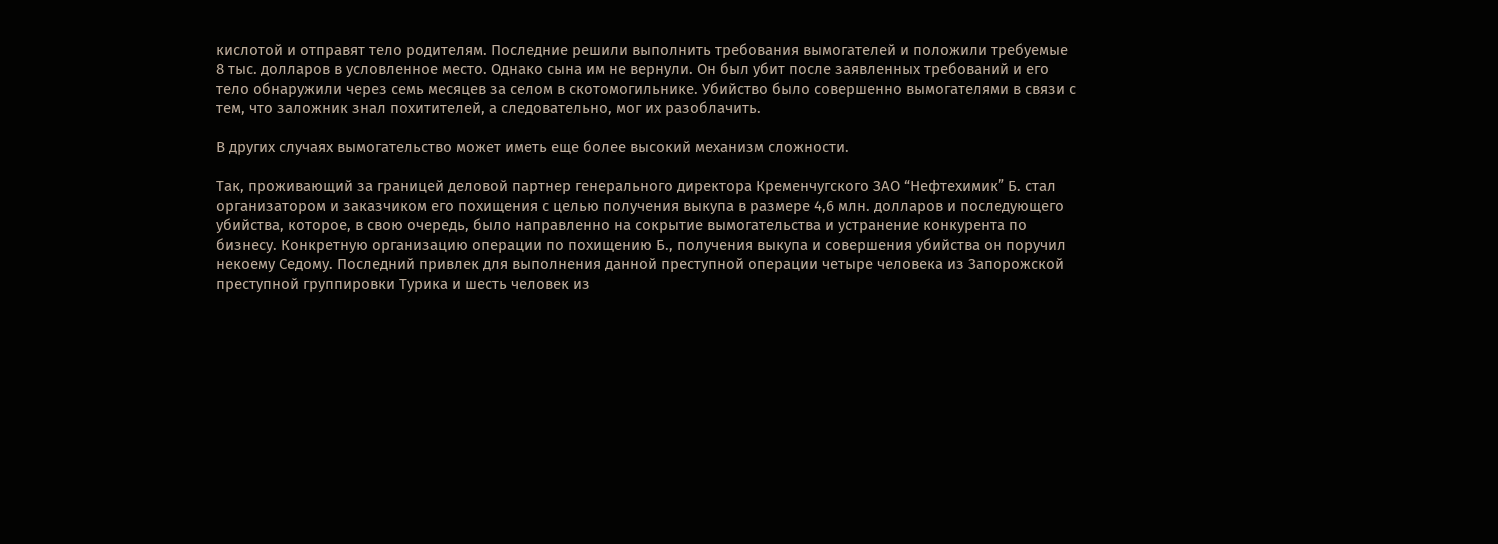кислотой и отправят тело родителям. Последние решили выполнить требования вымогателей и положили требуемые 8 тыс. долларов в условленное место. Однако сына им не вернули. Он был убит после заявленных требований и его тело обнаружили через семь месяцев за селом в скотомогильнике. Убийство было совершенно вымогателями в связи с тем, что заложник знал похитителей, а следовательно, мог их разоблачить.

В других случаях вымогательство может иметь еще более высокий механизм сложности.

Так, проживающий за границей деловой партнер генерального директора Кременчугского ЗАО “Нефтехимик” Б. стал организатором и заказчиком его похищения с целью получения выкупа в размере 4,6 млн. долларов и последующего убийства, которое, в свою очередь, было направленно на сокрытие вымогательства и устранение конкурента по бизнесу. Конкретную организацию операции по похищению Б., получения выкупа и совершения убийства он поручил некоему Седому. Последний привлек для выполнения данной преступной операции четыре человека из Запорожской преступной группировки Турика и шесть человек из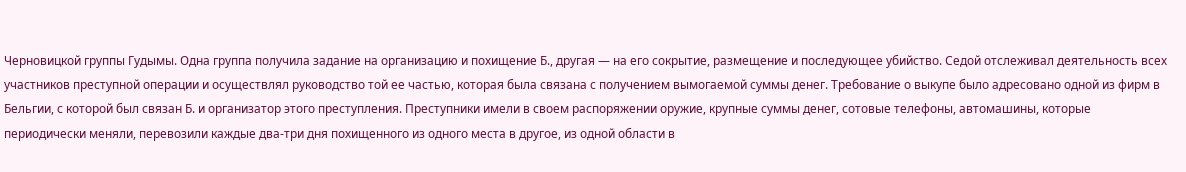Черновицкой группы Гудымы. Одна группа получила задание на организацию и похищение Б., другая — на его сокрытие, размещение и последующее убийство. Седой отслеживал деятельность всех участников преступной операции и осуществлял руководство той ее частью, которая была связана с получением вымогаемой суммы денег. Требование о выкупе было адресовано одной из фирм в Бельгии, с которой был связан Б. и организатор этого преступления. Преступники имели в своем распоряжении оружие, крупные суммы денег, сотовые телефоны, автомашины, которые периодически меняли, перевозили каждые два-три дня похищенного из одного места в другое, из одной области в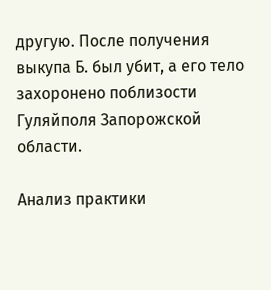другую. После получения выкупа Б. был убит, а его тело захоронено поблизости Гуляйполя Запорожской области.

Анализ практики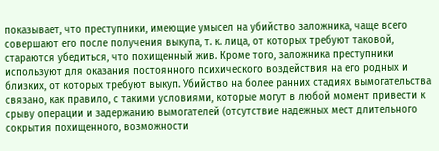показывает, что преступники, имеющие умысел на убийство заложника, чаще всего совершают его после получения выкупа, т. к. лица, от которых требуют таковой, стараются убедиться, что похищенный жив. Кроме того, заложника преступники используют для оказания постоянного психического воздействия на его родных и близких, от которых требуют выкуп. Убийство на более ранних стадиях вымогательства связано, как правило, с такими условиями, которые могут в любой момент привести к срыву операции и задержанию вымогателей (отсутствие надежных мест длительного сокрытия похищенного, возможности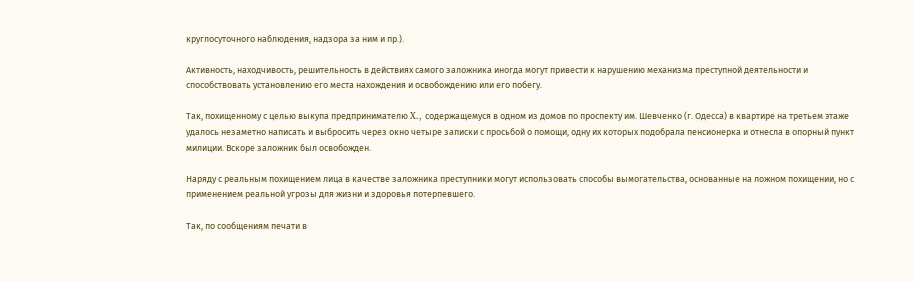круглосуточного наблюдения, надзора за ним и пр.).

Активность, находчивость, решительность в действиях самого заложника иногда могут привести к нарушению механизма преступной деятельности и способствовать установлению его места нахождения и освобождению или его побегу.

Так, похищенному с целью выкупа предпринимателю X., содержащемуся в одном из домов по проспекту им. Шевченко (г. Одесса) в квартире на третьем этаже удалось незаметно написать и выбросить через окно четыре записки с просьбой о помощи, одну их которых подобрала пенсионерка и отнесла в опорный пункт милиции. Вскоре заложник был освобожден.

Наряду с реальным похищением лица в качестве заложника преступники могут использовать способы вымогательства, основанные на ложном похищении, но с применением реальной угрозы для жизни и здоровья потерпевшего.

Так, по сообщениям печати в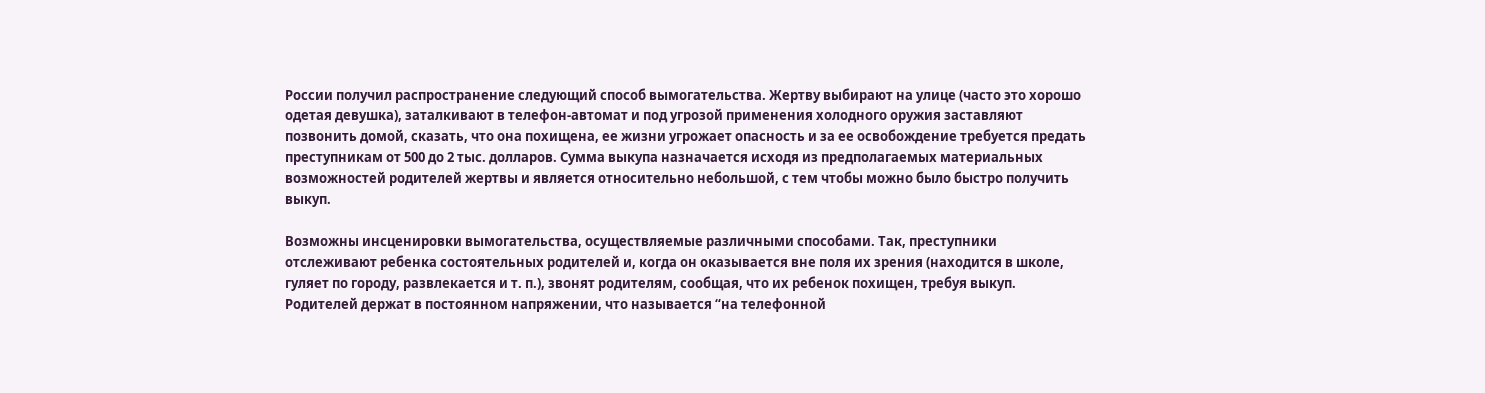России получил распространение следующий способ вымогательства. Жертву выбирают на улице (часто это хорошо одетая девушка), заталкивают в телефон-автомат и под угрозой применения холодного оружия заставляют позвонить домой, сказать, что она похищена, ее жизни угрожает опасность и за ее освобождение требуется предать преступникам от 500 до 2 тыс. долларов. Сумма выкупа назначается исходя из предполагаемых материальных возможностей родителей жертвы и является относительно небольшой, с тем чтобы можно было быстро получить выкуп.

Возможны инсценировки вымогательства, осуществляемые различными способами. Так, преступники отслеживают ребенка состоятельных родителей и, когда он оказывается вне поля их зрения (находится в школе, гуляет по городу, развлекается и т. п.), звонят родителям, сообщая, что их ребенок похищен, требуя выкуп. Родителей держат в постоянном напряжении, что называется “на телефонной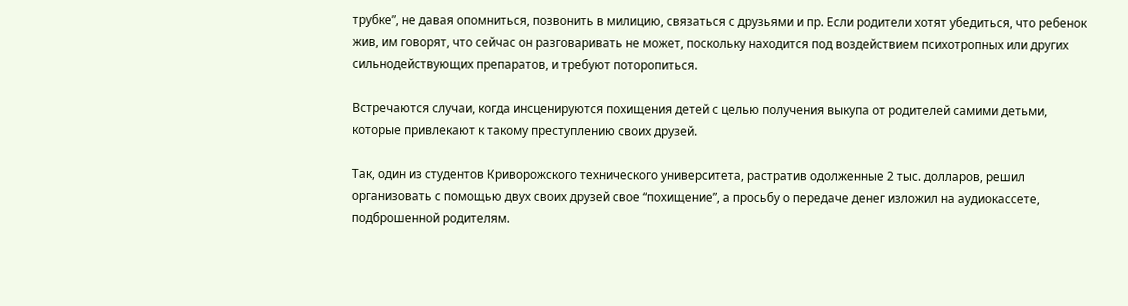трубке”, не давая опомниться, позвонить в милицию, связаться с друзьями и пр. Если родители хотят убедиться, что ребенок жив, им говорят, что сейчас он разговаривать не может, поскольку находится под воздействием психотропных или других сильнодействующих препаратов, и требуют поторопиться.

Встречаются случаи, когда инсценируются похищения детей с целью получения выкупа от родителей самими детьми, которые привлекают к такому преступлению своих друзей.

Так, один из студентов Криворожского технического университета, растратив одолженные 2 тыс. долларов, решил организовать с помощью двух своих друзей свое “похищение”, а просьбу о передаче денег изложил на аудиокассете, подброшенной родителям.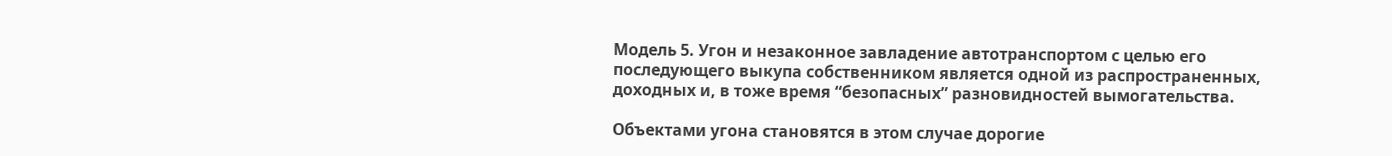Модель 5. Угон и незаконное завладение автотранспортом с целью его последующего выкупа собственником является одной из распространенных, доходных и, в тоже время “безопасных” разновидностей вымогательства.

Объектами угона становятся в этом случае дорогие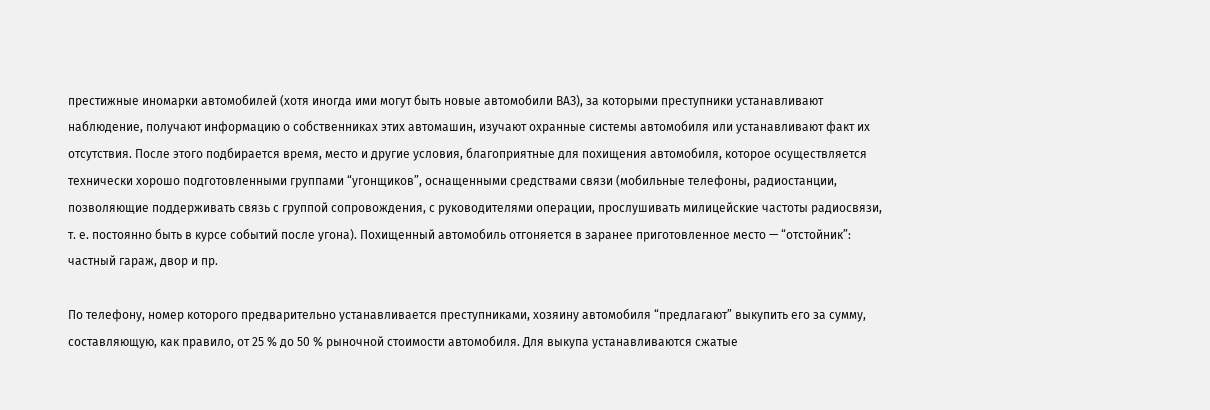престижные иномарки автомобилей (хотя иногда ими могут быть новые автомобили ВАЗ), за которыми преступники устанавливают наблюдение, получают информацию о собственниках этих автомашин, изучают охранные системы автомобиля или устанавливают факт их отсутствия. После этого подбирается время, место и другие условия, благоприятные для похищения автомобиля, которое осуществляется технически хорошо подготовленными группами “угонщиков”, оснащенными средствами связи (мобильные телефоны, радиостанции, позволяющие поддерживать связь с группой сопровождения, с руководителями операции, прослушивать милицейские частоты радиосвязи, т. е. постоянно быть в курсе событий после угона). Похищенный автомобиль отгоняется в заранее приготовленное место — “отстойник”: частный гараж, двор и пр.

По телефону, номер которого предварительно устанавливается преступниками, хозяину автомобиля “предлагают” выкупить его за сумму, составляющую, как правило, от 25 % до 50 % рыночной стоимости автомобиля. Для выкупа устанавливаются сжатые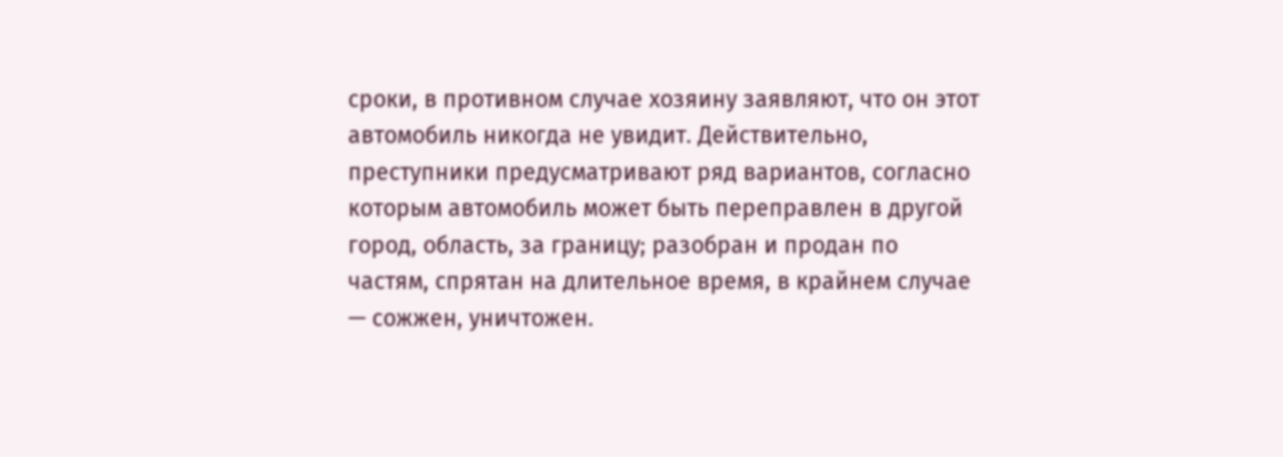сроки, в противном случае хозяину заявляют, что он этот автомобиль никогда не увидит. Действительно, преступники предусматривают ряд вариантов, согласно которым автомобиль может быть переправлен в другой город, область, за границу; разобран и продан по частям, спрятан на длительное время, в крайнем случае — сожжен, уничтожен.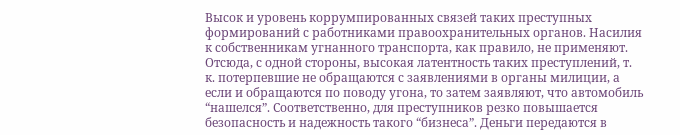Высок и уровень коррумпированных связей таких преступных формирований с работниками правоохранительных органов. Насилия к собственникам угнанного транспорта, как правило, не применяют. Отсюда, с одной стороны, высокая латентность таких преступлений, т. к. потерпевшие не обращаются с заявлениями в органы милиции, а если и обращаются по поводу угона, то затем заявляют, что автомобиль “нашелся”. Соответственно, для преступников резко повышается безопасность и надежность такого “бизнеса”. Деньги передаются в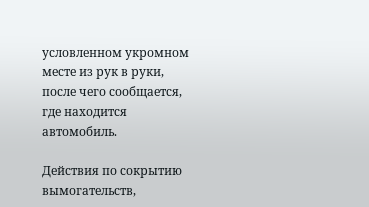условленном укромном месте из рук в руки, после чего сообщается, где находится автомобиль.

Действия по сокрытию вымогательств,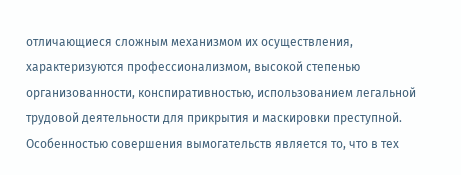отличающиеся сложным механизмом их осуществления, характеризуются профессионализмом, высокой степенью организованности, конспиративностью, использованием легальной трудовой деятельности для прикрытия и маскировки преступной. Особенностью совершения вымогательств является то, что в тех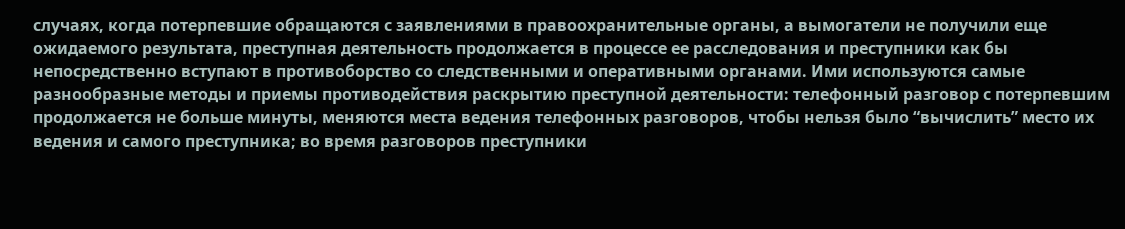случаях, когда потерпевшие обращаются с заявлениями в правоохранительные органы, а вымогатели не получили еще ожидаемого результата, преступная деятельность продолжается в процессе ее расследования и преступники как бы непосредственно вступают в противоборство со следственными и оперативными органами. Ими используются самые разнообразные методы и приемы противодействия раскрытию преступной деятельности: телефонный разговор с потерпевшим продолжается не больше минуты, меняются места ведения телефонных разговоров, чтобы нельзя было “вычислить” место их ведения и самого преступника; во время разговоров преступники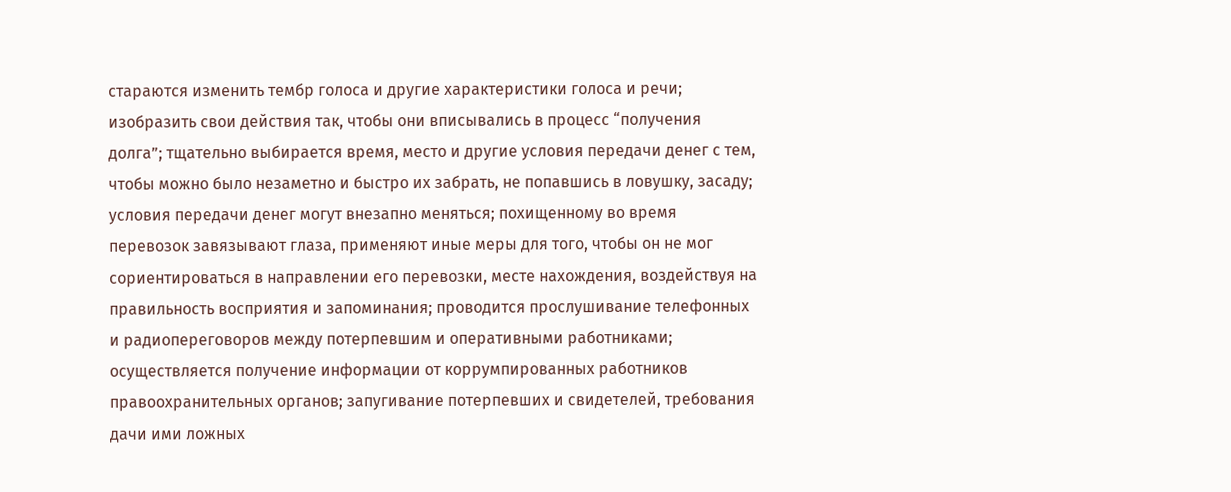стараются изменить тембр голоса и другие характеристики голоса и речи; изобразить свои действия так, чтобы они вписывались в процесс “получения долга”; тщательно выбирается время, место и другие условия передачи денег с тем, чтобы можно было незаметно и быстро их забрать, не попавшись в ловушку, засаду; условия передачи денег могут внезапно меняться; похищенному во время перевозок завязывают глаза, применяют иные меры для того, чтобы он не мог сориентироваться в направлении его перевозки, месте нахождения, воздействуя на правильность восприятия и запоминания; проводится прослушивание телефонных и радиопереговоров между потерпевшим и оперативными работниками; осуществляется получение информации от коррумпированных работников правоохранительных органов; запугивание потерпевших и свидетелей, требования дачи ими ложных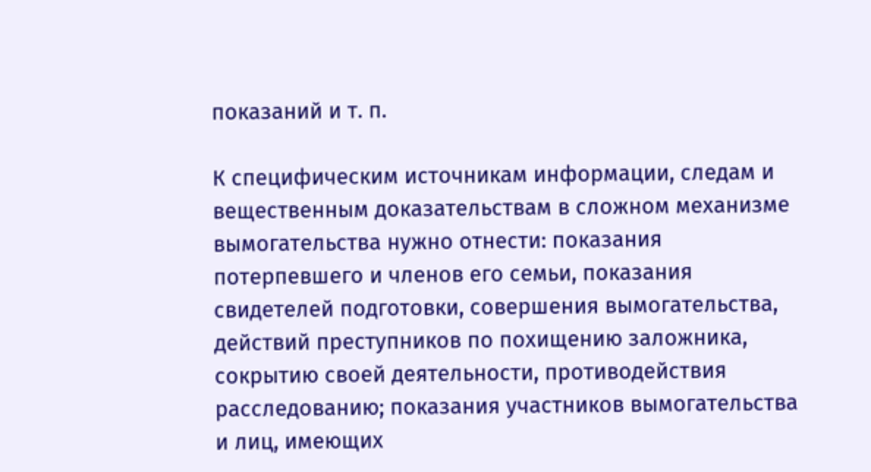показаний и т. п.

К специфическим источникам информации, следам и вещественным доказательствам в сложном механизме вымогательства нужно отнести: показания потерпевшего и членов его семьи, показания свидетелей подготовки, совершения вымогательства, действий преступников по похищению заложника, сокрытию своей деятельности, противодействия расследованию; показания участников вымогательства и лиц, имеющих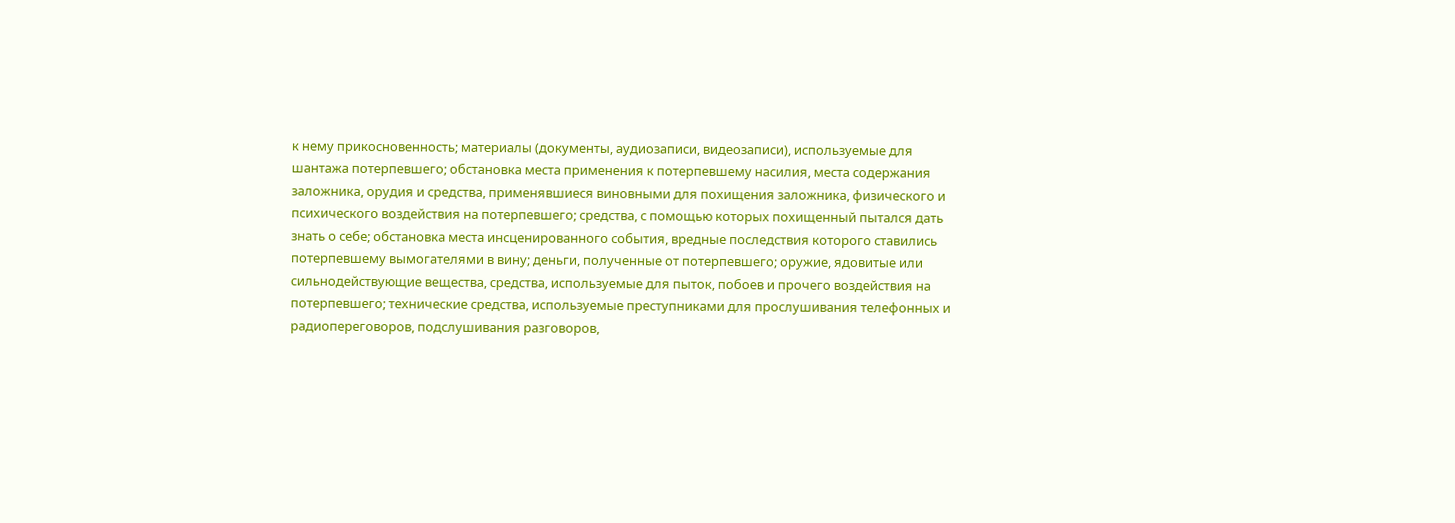к нему прикосновенность; материалы (документы, аудиозаписи, видеозаписи), используемые для шантажа потерпевшего; обстановка места применения к потерпевшему насилия, места содержания заложника, орудия и средства, применявшиеся виновными для похищения заложника, физического и психического воздействия на потерпевшего; средства, с помощью которых похищенный пытался дать знать о себе; обстановка места инсценированного события, вредные последствия которого ставились потерпевшему вымогателями в вину; деньги, полученные от потерпевшего; оружие, ядовитые или сильнодействующие вещества, средства, используемые для пыток, побоев и прочего воздействия на потерпевшего; технические средства, используемые преступниками для прослушивания телефонных и радиопереговоров, подслушивания разговоров,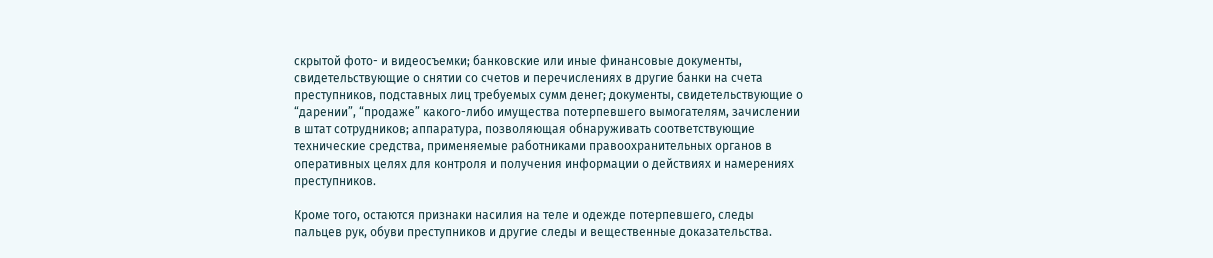скрытой фото- и видеосъемки; банковские или иные финансовые документы, свидетельствующие о снятии со счетов и перечислениях в другие банки на счета преступников, подставных лиц требуемых сумм денег; документы, свидетельствующие о “дарении”, “продаже” какого-либо имущества потерпевшего вымогателям, зачислении в штат сотрудников; аппаратура, позволяющая обнаруживать соответствующие технические средства, применяемые работниками правоохранительных органов в оперативных целях для контроля и получения информации о действиях и намерениях преступников.

Кроме того, остаются признаки насилия на теле и одежде потерпевшего, следы пальцев рук, обуви преступников и другие следы и вещественные доказательства.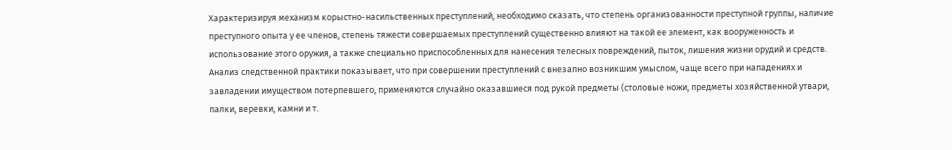Характеризируя механизм корыстно-насильственных преступлений, необходимо сказать, что степень организованности преступной группы, наличие преступного опыта у ее членов, степень тяжести совершаемых преступлений существенно влияют на такой ее элемент, как вооруженность и использование этого оружия, а также специально приспособленных для нанесения телесных повреждений, пыток, лишения жизни орудий и средств. Анализ следственной практики показывает, что при совершении преступлений с внезапно возникшим умыслом, чаще всего при нападениях и завладении имуществом потерпевшего, применяются случайно оказавшиеся под рукой предметы (столовые ножи, предметы хозяйственной утвари, палки, веревки, камни и т.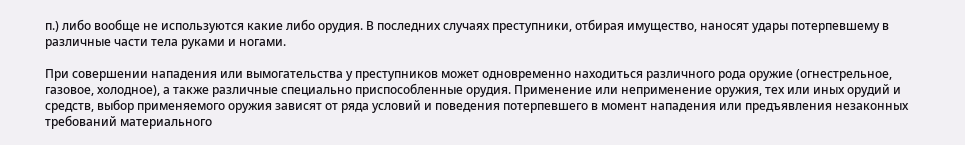п.) либо вообще не используются какие либо орудия. В последних случаях преступники, отбирая имущество, наносят удары потерпевшему в различные части тела руками и ногами.

При совершении нападения или вымогательства у преступников может одновременно находиться различного рода оружие (огнестрельное, газовое, холодное), а также различные специально приспособленные орудия. Применение или неприменение оружия, тех или иных орудий и средств, выбор применяемого оружия зависят от ряда условий и поведения потерпевшего в момент нападения или предъявления незаконных требований материального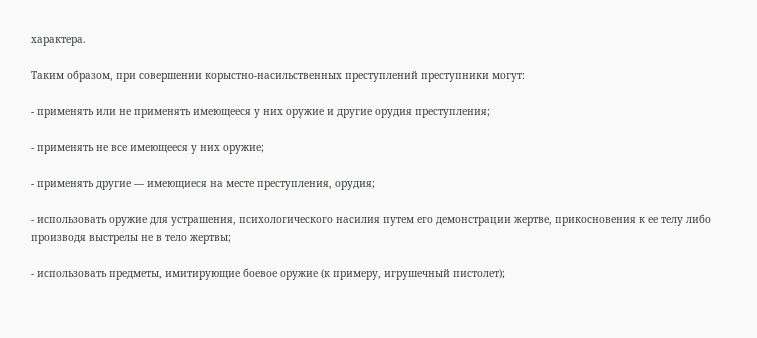характера.

Таким образом, при совершении корыстно-насильственных преступлений преступники могут:

- применять или не применять имеющееся у них оружие и другие орудия преступления;

- применять не все имеющееся у них оружие;

- применять другие — имеющиеся на месте преступления, орудия;

- использовать оружие для устрашения, психологического насилия путем его демонстрации жертве, прикосновения к ее телу либо производя выстрелы не в тело жертвы;

- использовать предметы, имитирующие боевое оружие (к примеру, игрушечный пистолет);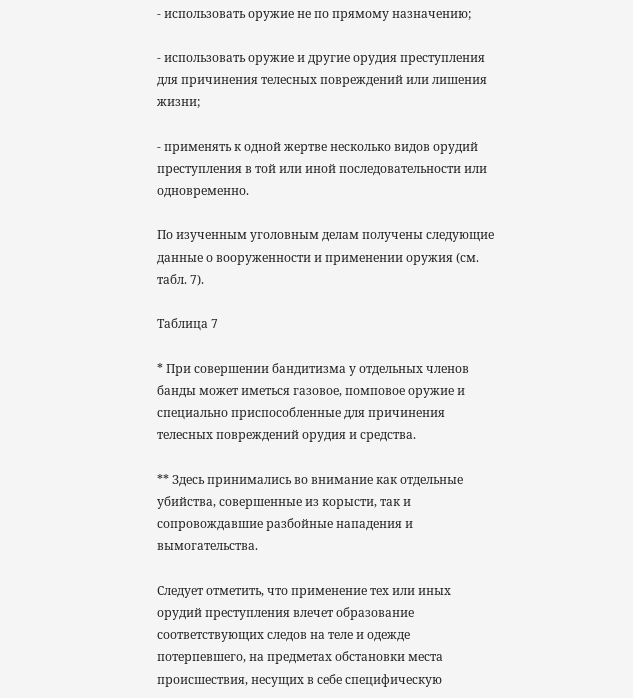- использовать оружие не по прямому назначению;

- использовать оружие и другие орудия преступления для причинения телесных повреждений или лишения жизни;

- применять к одной жертве несколько видов орудий преступления в той или иной последовательности или одновременно.

По изученным уголовным делам получены следующие данные о вооруженности и применении оружия (см. табл. 7).

Таблица 7

* При совершении бандитизма у отдельных членов банды может иметься газовое, помповое оружие и специально приспособленные для причинения телесных повреждений орудия и средства.

** Здесь принимались во внимание как отдельные убийства, совершенные из корысти, так и сопровождавшие разбойные нападения и вымогательства.

Следует отметить, что применение тех или иных орудий преступления влечет образование соответствующих следов на теле и одежде потерпевшего, на предметах обстановки места происшествия, несущих в себе специфическую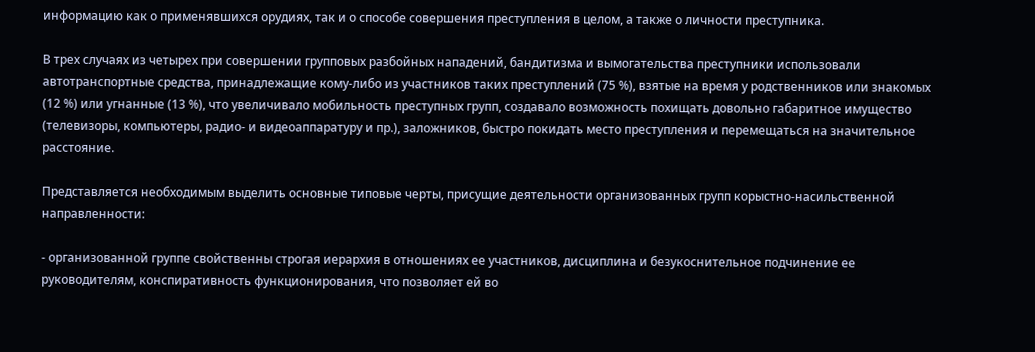информацию как о применявшихся орудиях, так и о способе совершения преступления в целом, а также о личности преступника.

В трех случаях из четырех при совершении групповых разбойных нападений, бандитизма и вымогательства преступники использовали автотранспортные средства, принадлежащие кому-либо из участников таких преступлений (75 %), взятые на время у родственников или знакомых (12 %) или угнанные (13 %), что увеличивало мобильность преступных групп, создавало возможность похищать довольно габаритное имущество (телевизоры, компьютеры, радио- и видеоаппаратуру и пр.), заложников, быстро покидать место преступления и перемещаться на значительное расстояние.

Представляется необходимым выделить основные типовые черты, присущие деятельности организованных групп корыстно-насильственной направленности:

- организованной группе свойственны строгая иерархия в отношениях ее участников, дисциплина и безукоснительное подчинение ее руководителям, конспиративность функционирования, что позволяет ей во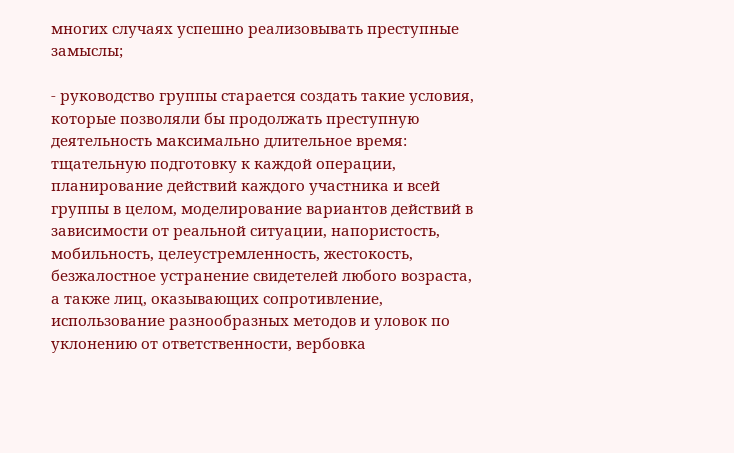многих случаях успешно реализовывать преступные замыслы;

- руководство группы старается создать такие условия, которые позволяли бы продолжать преступную деятельность максимально длительное время: тщательную подготовку к каждой операции, планирование действий каждого участника и всей группы в целом, моделирование вариантов действий в зависимости от реальной ситуации, напористость, мобильность, целеустремленность, жестокость, безжалостное устранение свидетелей любого возраста, а также лиц, оказывающих сопротивление, использование разнообразных методов и уловок по уклонению от ответственности, вербовка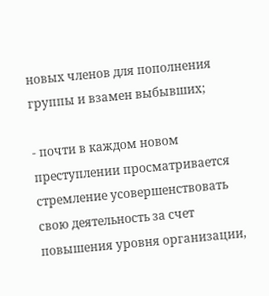новых членов для пополнения группы и взамен выбывших;

- почти в каждом новом преступлении просматривается стремление усовершенствовать свою деятельность за счет повышения уровня организации,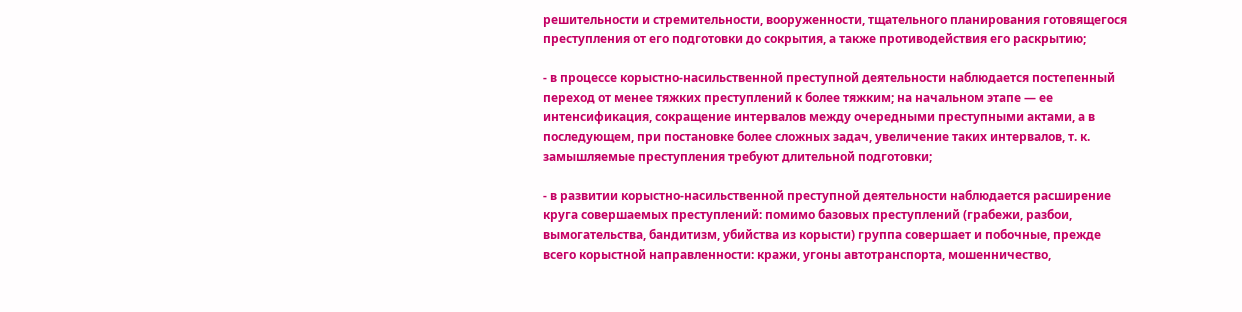решительности и стремительности, вооруженности, тщательного планирования готовящегося преступления от его подготовки до сокрытия, а также противодействия его раскрытию;

- в процессе корыстно-насильственной преступной деятельности наблюдается постепенный переход от менее тяжких преступлений к более тяжким; на начальном этапе — ее интенсификация, сокращение интервалов между очередными преступными актами, а в последующем, при постановке более сложных задач, увеличение таких интервалов, т. к. замышляемые преступления требуют длительной подготовки;

- в развитии корыстно-насильственной преступной деятельности наблюдается расширение круга совершаемых преступлений: помимо базовых преступлений (грабежи, разбои, вымогательства, бандитизм, убийства из корысти) группа совершает и побочные, прежде всего корыстной направленности: кражи, угоны автотранспорта, мошенничество,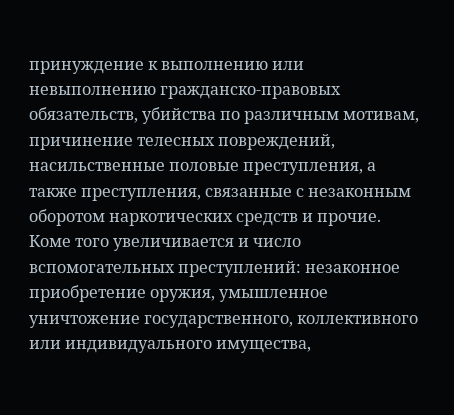принуждение к выполнению или невыполнению гражданско-правовых обязательств, убийства по различным мотивам, причинение телесных повреждений, насильственные половые преступления, а также преступления, связанные с незаконным оборотом наркотических средств и прочие. Коме того увеличивается и число вспомогательных преступлений: незаконное приобретение оружия, умышленное уничтожение государственного, коллективного или индивидуального имущества,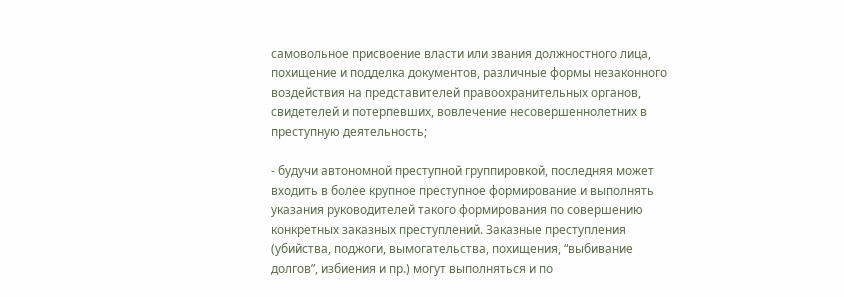самовольное присвоение власти или звания должностного лица, похищение и подделка документов, различные формы незаконного воздействия на представителей правоохранительных органов, свидетелей и потерпевших, вовлечение несовершеннолетних в преступную деятельность;

- будучи автономной преступной группировкой, последняя может входить в более крупное преступное формирование и выполнять указания руководителей такого формирования по совершению конкретных заказных преступлений. Заказные преступления (убийства, поджоги, вымогательства, похищения, “выбивание долгов”, избиения и пр.) могут выполняться и по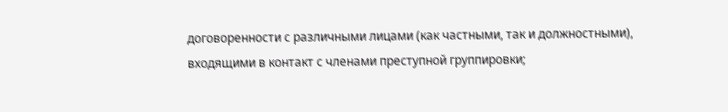договоренности с различными лицами (как частными, так и должностными), входящими в контакт с членами преступной группировки;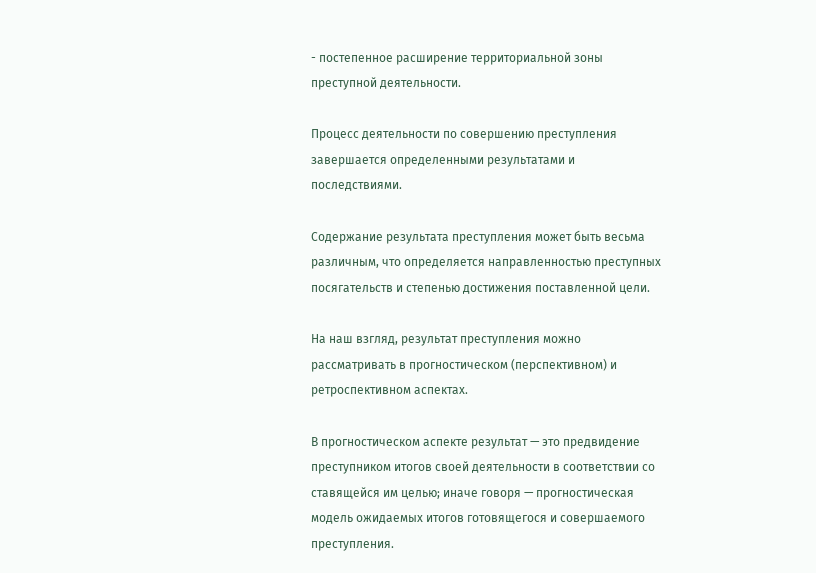- постепенное расширение территориальной зоны преступной деятельности.

Процесс деятельности по совершению преступления завершается определенными результатами и последствиями.

Содержание результата преступления может быть весьма различным, что определяется направленностью преступных посягательств и степенью достижения поставленной цели.

На наш взгляд, результат преступления можно рассматривать в прогностическом (перспективном) и ретроспективном аспектах.

В прогностическом аспекте результат — это предвидение преступником итогов своей деятельности в соответствии со ставящейся им целью; иначе говоря — прогностическая модель ожидаемых итогов готовящегося и совершаемого преступления.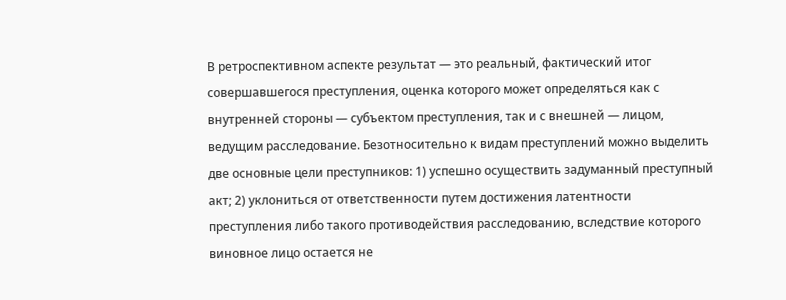В ретроспективном аспекте результат — это реальный, фактический итог совершавшегося преступления, оценка которого может определяться как с внутренней стороны — субъектом преступления, так и с внешней — лицом, ведущим расследование. Безотносительно к видам преступлений можно выделить две основные цели преступников: 1) успешно осуществить задуманный преступный акт; 2) уклониться от ответственности путем достижения латентности преступления либо такого противодействия расследованию, вследствие которого виновное лицо остается не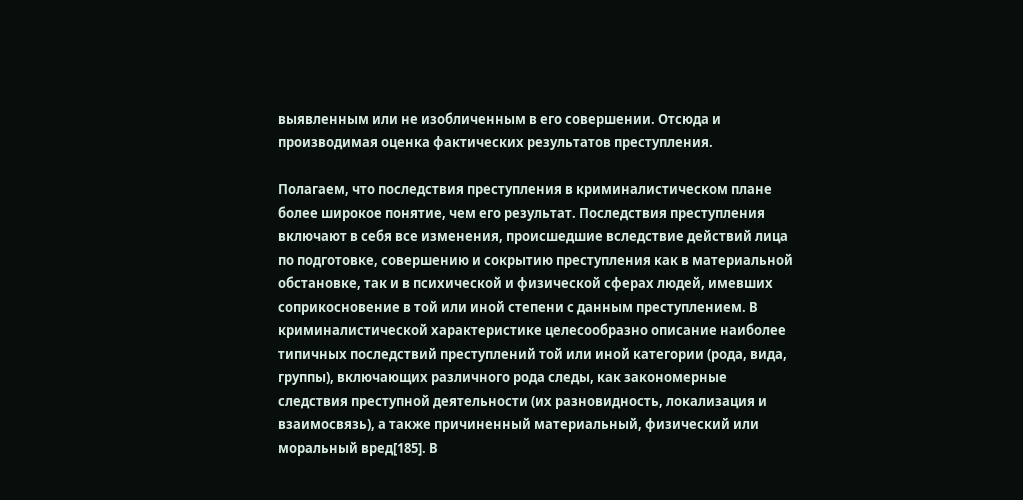выявленным или не изобличенным в его совершении. Отсюда и производимая оценка фактических результатов преступления.

Полагаем, что последствия преступления в криминалистическом плане более широкое понятие, чем его результат. Последствия преступления включают в себя все изменения, происшедшие вследствие действий лица по подготовке, совершению и сокрытию преступления как в материальной обстановке, так и в психической и физической сферах людей, имевших соприкосновение в той или иной степени с данным преступлением. В криминалистической характеристике целесообразно описание наиболее типичных последствий преступлений той или иной категории (рода, вида, группы), включающих различного рода следы, как закономерные следствия преступной деятельности (их разновидность, локализация и взаимосвязь), а также причиненный материальный, физический или моральный вред[185]. В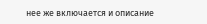нее же включается и описание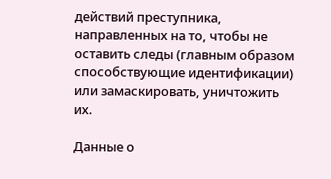действий преступника, направленных на то, чтобы не оставить следы (главным образом способствующие идентификации) или замаскировать, уничтожить их.

Данные о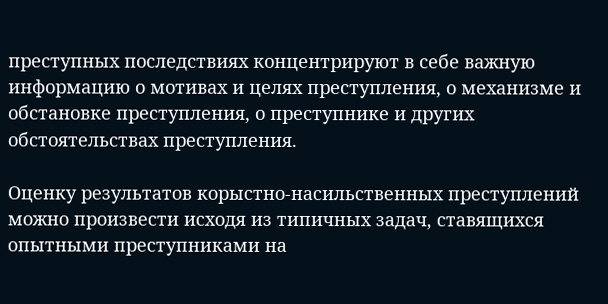преступных последствиях концентрируют в себе важную информацию о мотивах и целях преступления, о механизме и обстановке преступления, о преступнике и других обстоятельствах преступления.

Оценку результатов корыстно-насильственных преступлений можно произвести исходя из типичных задач, ставящихся опытными преступниками на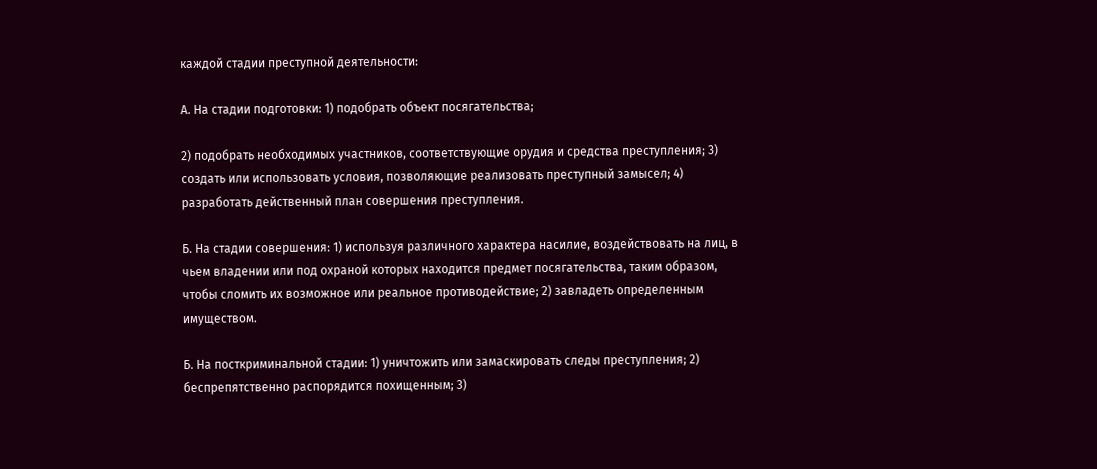каждой стадии преступной деятельности:

А. На стадии подготовки: 1) подобрать объект посягательства;

2) подобрать необходимых участников, соответствующие орудия и средства преступления; 3) создать или использовать условия, позволяющие реализовать преступный замысел; 4) разработать действенный план совершения преступления.

Б. На стадии совершения: 1) используя различного характера насилие, воздействовать на лиц, в чьем владении или под охраной которых находится предмет посягательства, таким образом, чтобы сломить их возможное или реальное противодействие; 2) завладеть определенным имуществом.

Б. На посткриминальной стадии: 1) уничтожить или замаскировать следы преступления; 2) беспрепятственно распорядится похищенным; 3)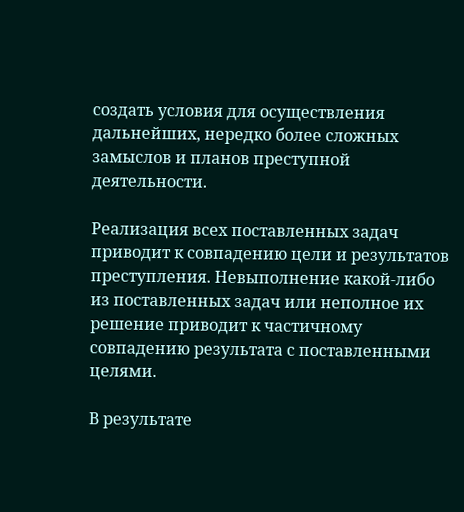создать условия для осуществления дальнейших, нередко более сложных замыслов и планов преступной деятельности.

Реализация всех поставленных задач приводит к совпадению цели и результатов преступления. Невыполнение какой-либо из поставленных задач или неполное их решение приводит к частичному совпадению результата с поставленными целями.

В результате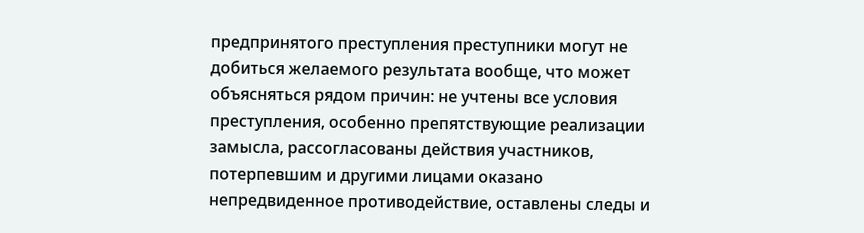предпринятого преступления преступники могут не добиться желаемого результата вообще, что может объясняться рядом причин: не учтены все условия преступления, особенно препятствующие реализации замысла, рассогласованы действия участников, потерпевшим и другими лицами оказано непредвиденное противодействие, оставлены следы и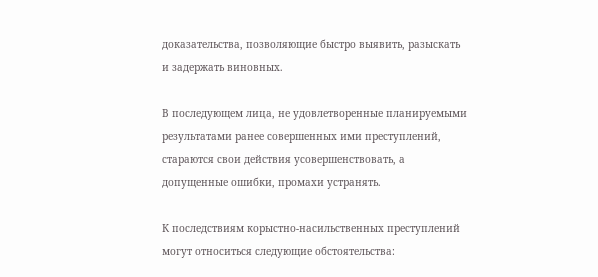доказательства, позволяющие быстро выявить, разыскать и задержать виновных.

В последующем лица, не удовлетворенные планируемыми результатами ранее совершенных ими преступлений, стараются свои действия усовершенствовать, а допущенные ошибки, промахи устранять.

К последствиям корыстно-насильственных преступлений могут относиться следующие обстоятельства: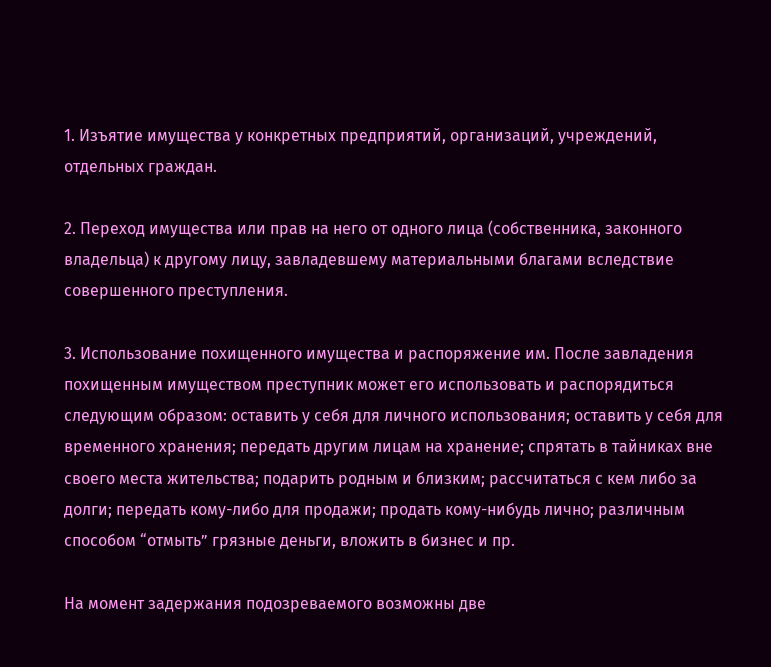1. Изъятие имущества у конкретных предприятий, организаций, учреждений, отдельных граждан.

2. Переход имущества или прав на него от одного лица (собственника, законного владельца) к другому лицу, завладевшему материальными благами вследствие совершенного преступления.

3. Использование похищенного имущества и распоряжение им. После завладения похищенным имуществом преступник может его использовать и распорядиться следующим образом: оставить у себя для личного использования; оставить у себя для временного хранения; передать другим лицам на хранение; спрятать в тайниках вне своего места жительства; подарить родным и близким; рассчитаться с кем либо за долги; передать кому-либо для продажи; продать кому-нибудь лично; различным способом “отмыть” грязные деньги, вложить в бизнес и пр.

На момент задержания подозреваемого возможны две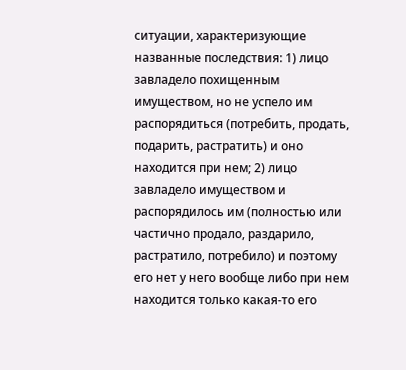ситуации, характеризующие названные последствия: 1) лицо завладело похищенным имуществом, но не успело им распорядиться (потребить, продать, подарить, растратить) и оно находится при нем; 2) лицо завладело имуществом и распорядилось им (полностью или частично продало, раздарило, растратило, потребило) и поэтому его нет у него вообще либо при нем находится только какая-то его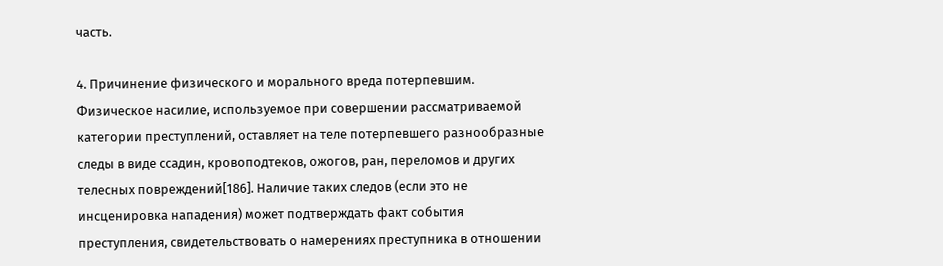часть.

4. Причинение физического и морального вреда потерпевшим. Физическое насилие, используемое при совершении рассматриваемой категории преступлений, оставляет на теле потерпевшего разнообразные следы в виде ссадин, кровоподтеков, ожогов, ран, переломов и других телесных повреждений[186]. Наличие таких следов (если это не инсценировка нападения) может подтверждать факт события преступления, свидетельствовать о намерениях преступника в отношении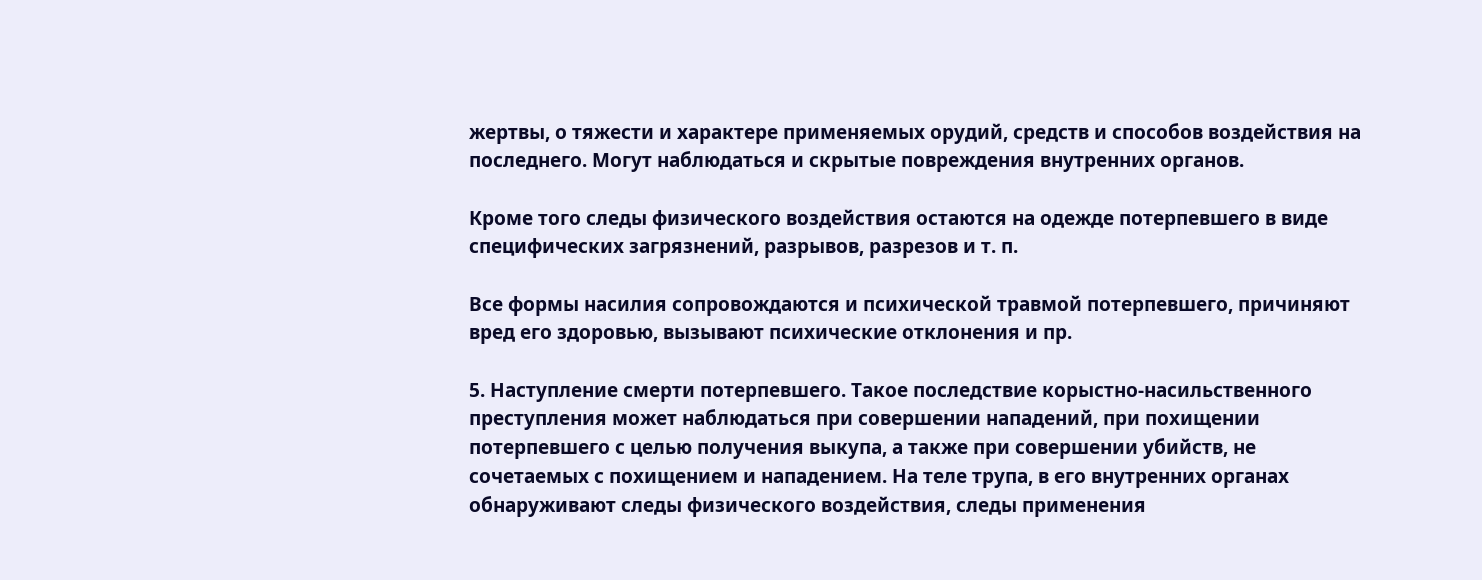жертвы, о тяжести и характере применяемых орудий, средств и способов воздействия на последнего. Могут наблюдаться и скрытые повреждения внутренних органов.

Кроме того следы физического воздействия остаются на одежде потерпевшего в виде специфических загрязнений, разрывов, разрезов и т. п.

Все формы насилия сопровождаются и психической травмой потерпевшего, причиняют вред его здоровью, вызывают психические отклонения и пр.

5. Наступление смерти потерпевшего. Такое последствие корыстно-насильственного преступления может наблюдаться при совершении нападений, при похищении потерпевшего с целью получения выкупа, а также при совершении убийств, не сочетаемых с похищением и нападением. На теле трупа, в его внутренних органах обнаруживают следы физического воздействия, следы применения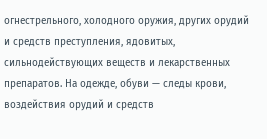огнестрельного, холодного оружия, других орудий и средств преступления, ядовитых, сильнодействующих веществ и лекарственных препаратов. На одежде, обуви — следы крови, воздействия орудий и средств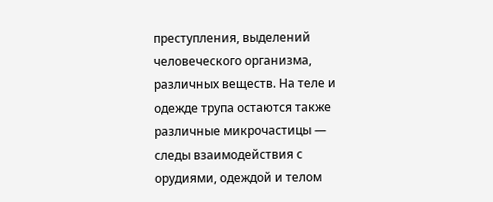преступления, выделений человеческого организма, различных веществ. На теле и одежде трупа остаются также различные микрочастицы — следы взаимодействия с орудиями, одеждой и телом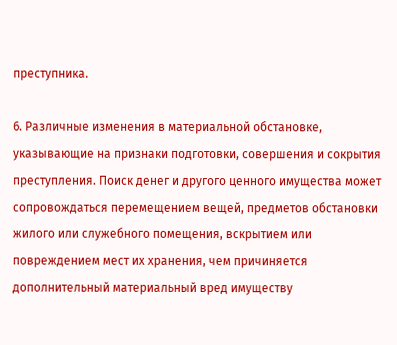преступника.

6. Различные изменения в материальной обстановке, указывающие на признаки подготовки, совершения и сокрытия преступления. Поиск денег и другого ценного имущества может сопровождаться перемещением вещей, предметов обстановки жилого или служебного помещения, вскрытием или повреждением мест их хранения, чем причиняется дополнительный материальный вред имуществу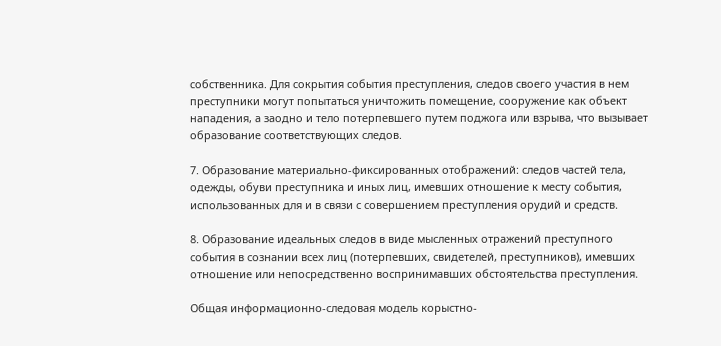собственника. Для сокрытия события преступления, следов своего участия в нем преступники могут попытаться уничтожить помещение, сооружение как объект нападения, а заодно и тело потерпевшего путем поджога или взрыва, что вызывает образование соответствующих следов.

7. Образование материально-фиксированных отображений: следов частей тела, одежды, обуви преступника и иных лиц, имевших отношение к месту события, использованных для и в связи с совершением преступления орудий и средств.

8. Образование идеальных следов в виде мысленных отражений преступного события в сознании всех лиц (потерпевших, свидетелей, преступников), имевших отношение или непосредственно воспринимавших обстоятельства преступления.

Общая информационно-следовая модель корыстно-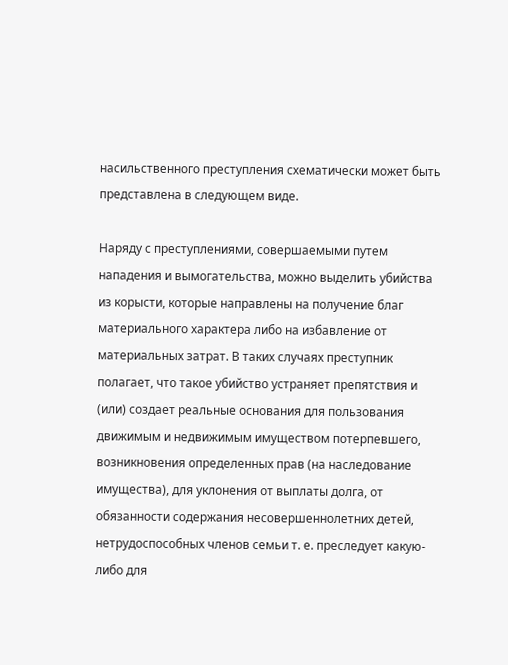насильственного преступления схематически может быть представлена в следующем виде.

Наряду с преступлениями, совершаемыми путем нападения и вымогательства, можно выделить убийства из корысти, которые направлены на получение благ материального характера либо на избавление от материальных затрат. В таких случаях преступник полагает, что такое убийство устраняет препятствия и (или) создает реальные основания для пользования движимым и недвижимым имуществом потерпевшего, возникновения определенных прав (на наследование имущества), для уклонения от выплаты долга, от обязанности содержания несовершеннолетних детей, нетрудоспособных членов семьи т. е. преследует какую-либо для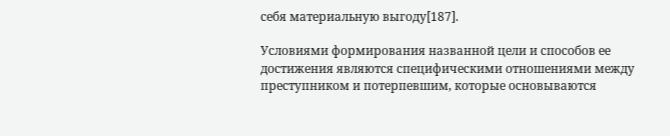себя материальную выгоду[187].

Условиями формирования названной цели и способов ее достижения являются специфическими отношениями между преступником и потерпевшим, которые основываются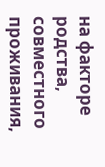на факторе родства, совместного проживания,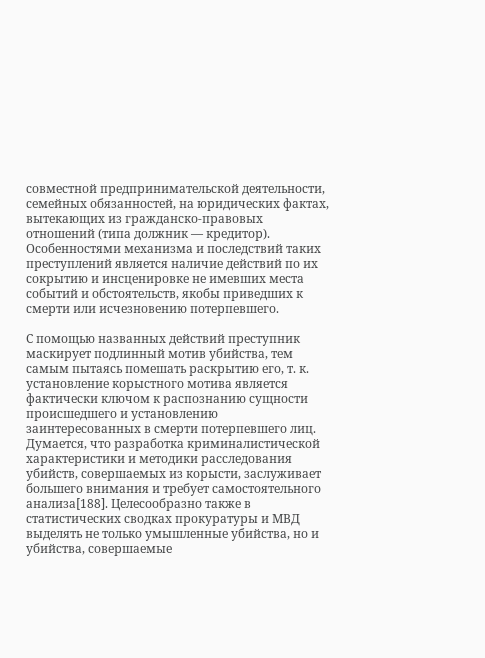совместной предпринимательской деятельности, семейных обязанностей, на юридических фактах, вытекающих из гражданско-правовых отношений (типа должник — кредитор). Особенностями механизма и последствий таких преступлений является наличие действий по их сокрытию и инсценировке не имевших места событий и обстоятельств, якобы приведших к смерти или исчезновению потерпевшего.

С помощью названных действий преступник маскирует подлинный мотив убийства, тем самым пытаясь помешать раскрытию его, т. к. установление корыстного мотива является фактически ключом к распознанию сущности происшедшего и установлению заинтересованных в смерти потерпевшего лиц. Думается, что разработка криминалистической характеристики и методики расследования убийств, совершаемых из корысти, заслуживает большего внимания и требует самостоятельного анализа[188]. Целесообразно также в статистических сводках прокуратуры и МВД выделять не только умышленные убийства, но и убийства, совершаемые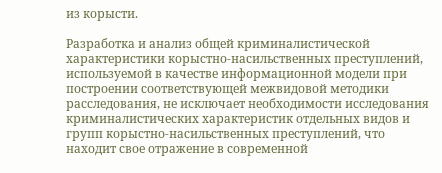из корысти.

Разработка и анализ общей криминалистической характеристики корыстно-насильственных преступлений, используемой в качестве информационной модели при построении соответствующей межвидовой методики расследования, не исключает необходимости исследования криминалистических характеристик отдельных видов и групп корыстно-насильственных преступлений, что находит свое отражение в современной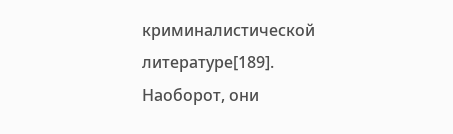криминалистической литературе[189]. Наоборот, они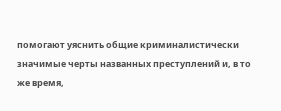помогают уяснить общие криминалистически значимые черты названных преступлений и, в то же время,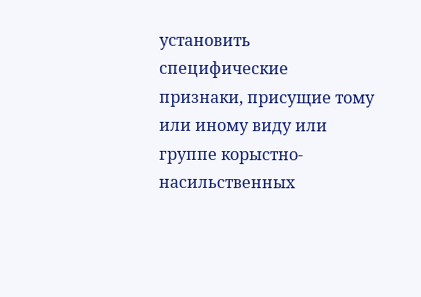установить специфические признаки, присущие тому или иному виду или группе корыстно-насильственных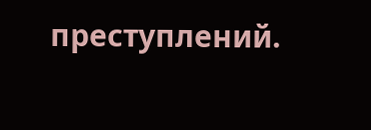преступлений.